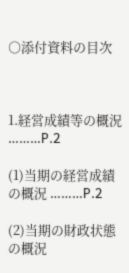○添付資料の目次



1.経営成績等の概況 ………P.2

(1)当期の経営成績の概況 ………P.2

(2)当期の財政状態の概況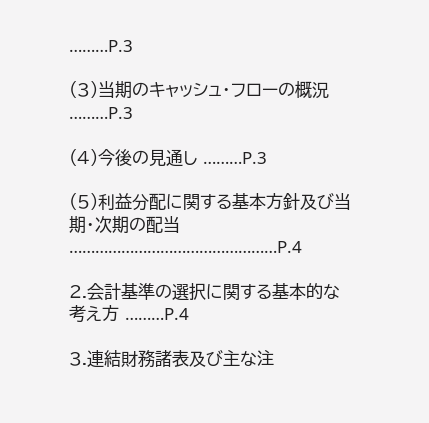………P.3

(3)当期のキャッシュ・フローの概況 ………P.3

(4)今後の見通し ………P.3

(5)利益分配に関する基本方針及び当期・次期の配当 …………………………………………P.4

2.会計基準の選択に関する基本的な考え方 ………P.4

3.連結財務諸表及び主な注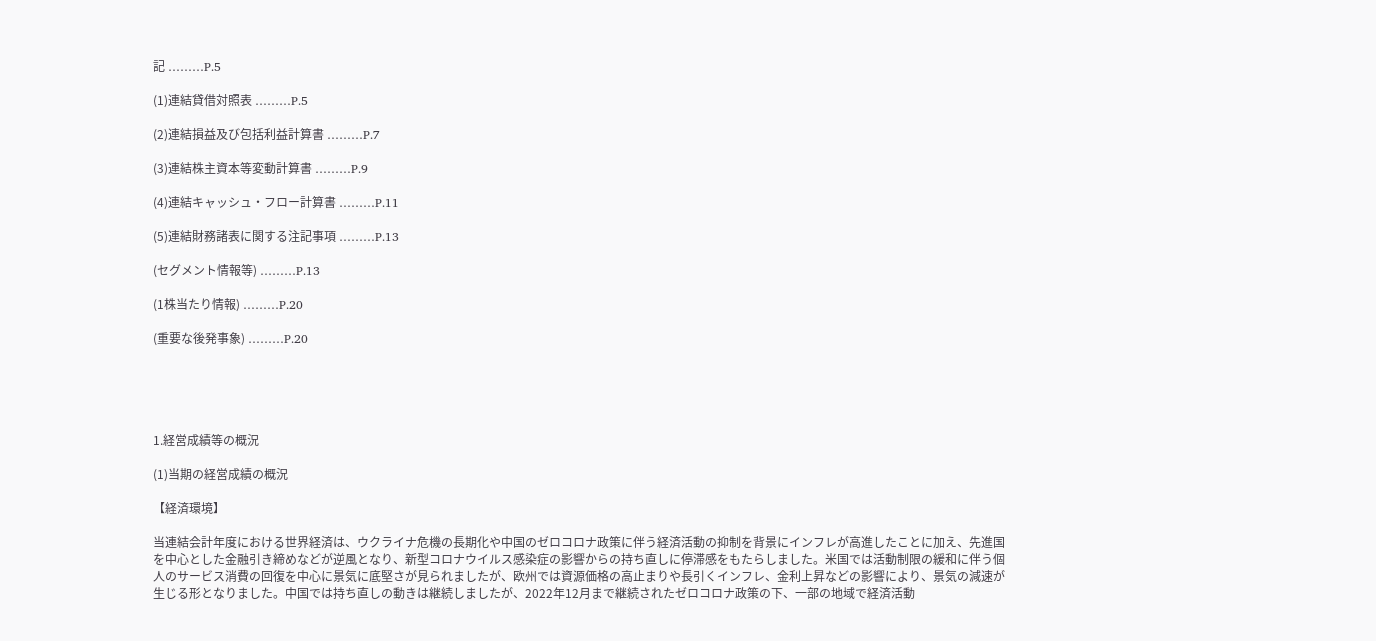記 ………P.5

(1)連結貸借対照表 ………P.5

(2)連結損益及び包括利益計算書 ………P.7

(3)連結株主資本等変動計算書 ………P.9

(4)連結キャッシュ・フロー計算書 ………P.11

(5)連結財務諸表に関する注記事項 ………P.13

(セグメント情報等) ………P.13

(1株当たり情報) ………P.20

(重要な後発事象) ………P.20





1.経営成績等の概況

(1)当期の経営成績の概況

【経済環境】

当連結会計年度における世界経済は、ウクライナ危機の長期化や中国のゼロコロナ政策に伴う経済活動の抑制を背景にインフレが高進したことに加え、先進国を中心とした金融引き締めなどが逆風となり、新型コロナウイルス感染症の影響からの持ち直しに停滞感をもたらしました。米国では活動制限の緩和に伴う個人のサービス消費の回復を中心に景気に底堅さが見られましたが、欧州では資源価格の高止まりや長引くインフレ、金利上昇などの影響により、景気の減速が生じる形となりました。中国では持ち直しの動きは継続しましたが、2022年12月まで継続されたゼロコロナ政策の下、一部の地域で経済活動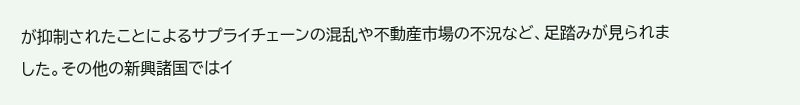が抑制されたことによるサプライチェーンの混乱や不動産市場の不況など、足踏みが見られました。その他の新興諸国ではイ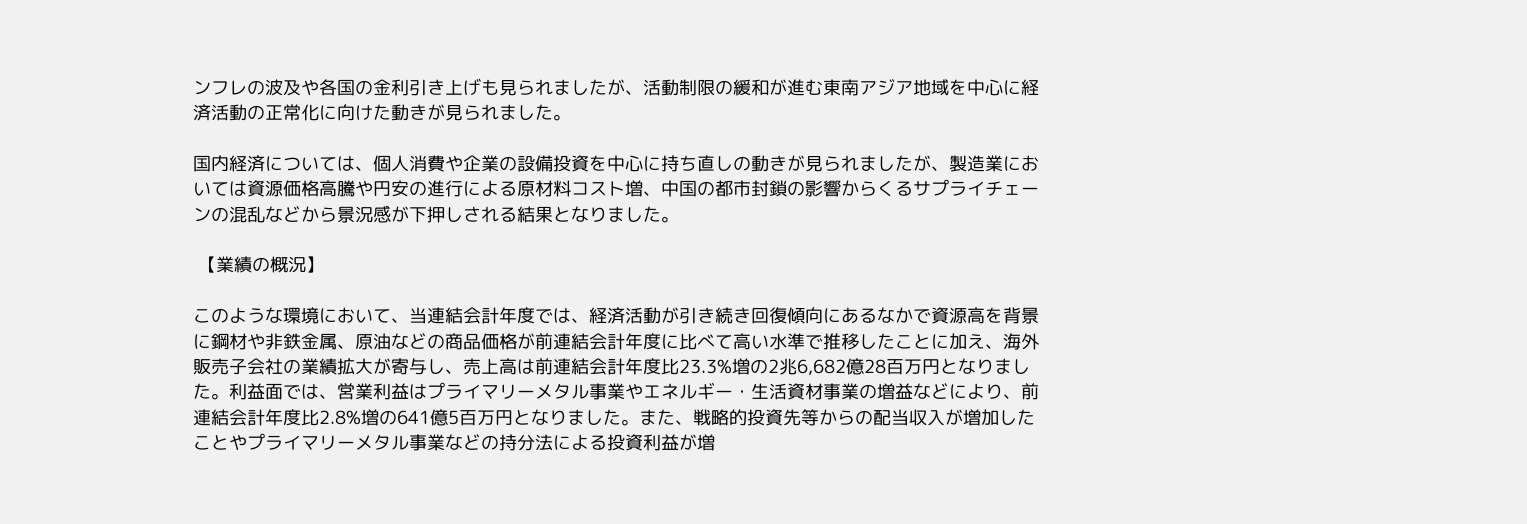ンフレの波及や各国の金利引き上げも見られましたが、活動制限の緩和が進む東南アジア地域を中心に経済活動の正常化に向けた動きが見られました。

国内経済については、個人消費や企業の設備投資を中心に持ち直しの動きが見られましたが、製造業においては資源価格高騰や円安の進行による原材料コスト増、中国の都市封鎖の影響からくるサプライチェーンの混乱などから景況感が下押しされる結果となりました。

 【業績の概況】

このような環境において、当連結会計年度では、経済活動が引き続き回復傾向にあるなかで資源高を背景に鋼材や非鉄金属、原油などの商品価格が前連結会計年度に比べて高い水準で推移したことに加え、海外販売子会社の業績拡大が寄与し、売上高は前連結会計年度比23.3%増の2兆6,682億28百万円となりました。利益面では、営業利益はプライマリーメタル事業やエネルギー・生活資材事業の増益などにより、前連結会計年度比2.8%増の641億5百万円となりました。また、戦略的投資先等からの配当収入が増加したことやプライマリーメタル事業などの持分法による投資利益が増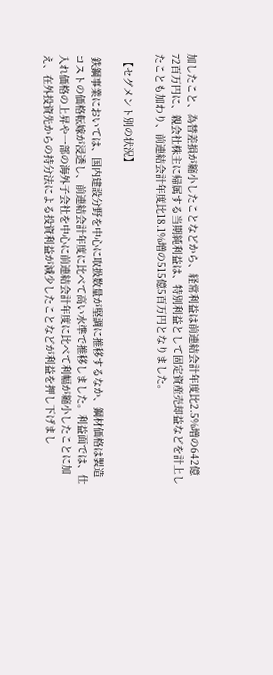加したこと、為替差損が縮小したことなどから、経常利益は前連結会計年度比2.5%増の642億72百万円に、親会社株主に帰属する当期純利益は、特別利益として固定資産売却益などを計上したことも加わり、前連結会計年度比18.1%増の515億5百万円となりました。

 【セグメント別の状況】

 鉄鋼事業においては、国内建設分野を中心に取扱数量が堅調に推移するなか、鋼材価格は製造コストの価格転嫁が浸透し、前連結会計年度に比べて高い水準で推移しました。利益面では、仕入れ価格の上昇や一部の海外子会社を中心に前連結会計年度に比べて利幅が縮小したことに加え、在外投資先からの持分法による投資利益が減少したことなどが利益を押し下げまし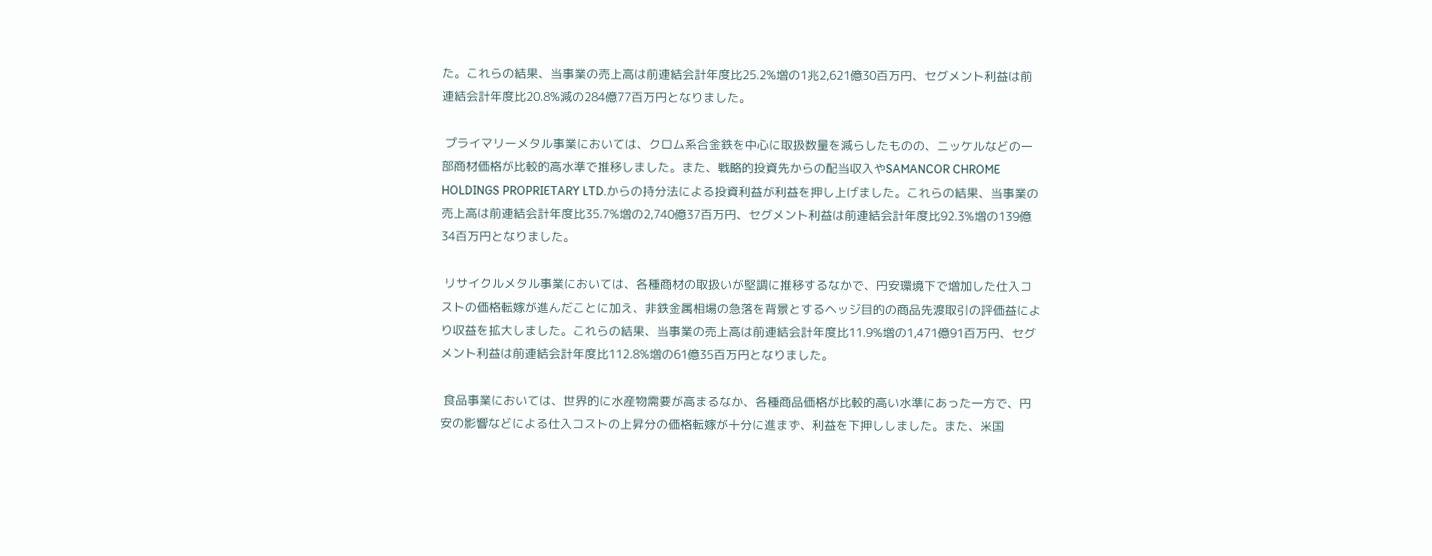た。これらの結果、当事業の売上高は前連結会計年度比25.2%増の1兆2,621億30百万円、セグメント利益は前連結会計年度比20.8%減の284億77百万円となりました。

 プライマリーメタル事業においては、クロム系合金鉄を中心に取扱数量を減らしたものの、ニッケルなどの一部商材価格が比較的高水準で推移しました。また、戦略的投資先からの配当収入やSAMANCOR CHROME HOLDINGS PROPRIETARY LTD.からの持分法による投資利益が利益を押し上げました。これらの結果、当事業の売上高は前連結会計年度比35.7%増の2,740億37百万円、セグメント利益は前連結会計年度比92.3%増の139億34百万円となりました。

 リサイクルメタル事業においては、各種商材の取扱いが堅調に推移するなかで、円安環境下で増加した仕入コストの価格転嫁が進んだことに加え、非鉄金属相場の急落を背景とするヘッジ目的の商品先渡取引の評価益により収益を拡大しました。これらの結果、当事業の売上高は前連結会計年度比11.9%増の1,471億91百万円、セグメント利益は前連結会計年度比112.8%増の61億35百万円となりました。

 食品事業においては、世界的に水産物需要が高まるなか、各種商品価格が比較的高い水準にあった一方で、円安の影響などによる仕入コストの上昇分の価格転嫁が十分に進まず、利益を下押ししました。また、米国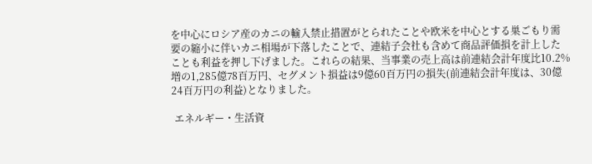を中心にロシア産のカニの輸入禁止措置がとられたことや欧米を中心とする巣ごもり需要の縮小に伴いカニ相場が下落したことで、連結子会社も含めて商品評価損を計上したことも利益を押し下げました。これらの結果、当事業の売上高は前連結会計年度比10.2%増の1,285億78百万円、セグメント損益は9億60百万円の損失(前連結会計年度は、30億24百万円の利益)となりました。

 エネルギー・生活資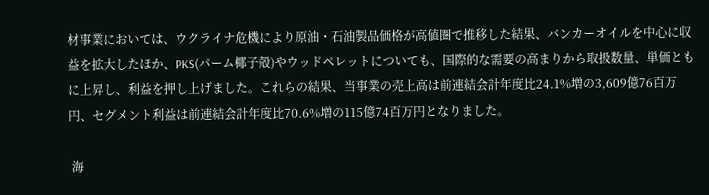材事業においては、ウクライナ危機により原油・石油製品価格が高値圏で推移した結果、バンカーオイルを中心に収益を拡大したほか、PKS(パーム椰子殻)やウッドペレットについても、国際的な需要の高まりから取扱数量、単価ともに上昇し、利益を押し上げました。これらの結果、当事業の売上高は前連結会計年度比24.1%増の3,609億76百万円、セグメント利益は前連結会計年度比70.6%増の115億74百万円となりました。

 海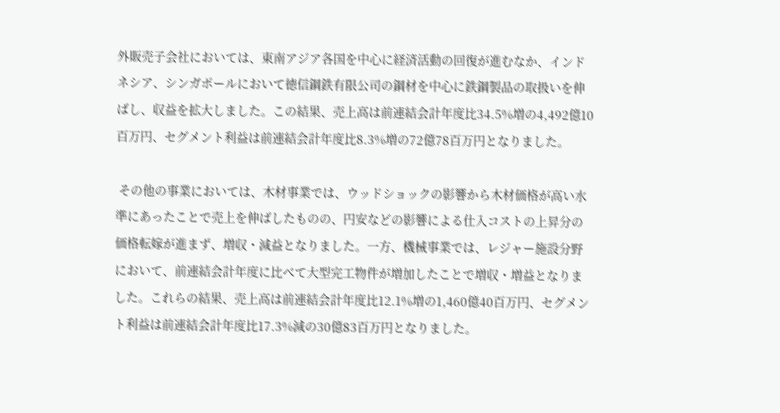外販売子会社においては、東南アジア各国を中心に経済活動の回復が進むなか、インドネシア、シンガポールにおいて徳信鋼鉄有限公司の鋼材を中心に鉄鋼製品の取扱いを伸ばし、収益を拡大しました。この結果、売上高は前連結会計年度比34.5%増の4,492億10百万円、セグメント利益は前連結会計年度比8.3%増の72億78百万円となりました。

 その他の事業においては、木材事業では、ウッドショックの影響から木材価格が高い水準にあったことで売上を伸ばしたものの、円安などの影響による仕入コストの上昇分の価格転嫁が進まず、増収・減益となりました。一方、機械事業では、レジャー施設分野において、前連結会計年度に比べて大型完工物件が増加したことで増収・増益となりました。これらの結果、売上高は前連結会計年度比12.1%増の1,460億40百万円、セグメント利益は前連結会計年度比17.3%減の30億83百万円となりました。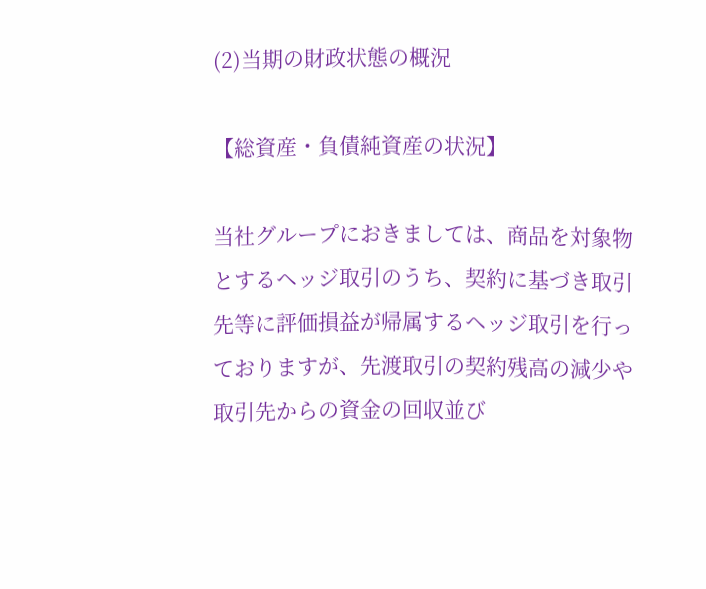(2)当期の財政状態の概況

【総資産・負債純資産の状況】

当社グループにおきましては、商品を対象物とするヘッジ取引のうち、契約に基づき取引先等に評価損益が帰属するヘッジ取引を行っておりますが、先渡取引の契約残高の減少や取引先からの資金の回収並び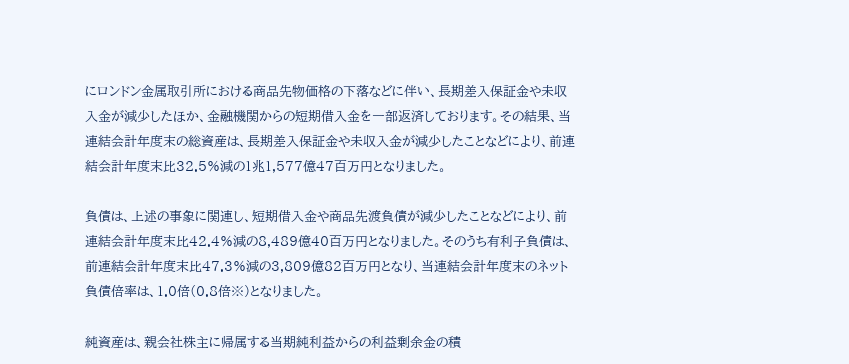にロンドン金属取引所における商品先物価格の下落などに伴い、長期差入保証金や未収入金が減少したほか、金融機関からの短期借入金を一部返済しております。その結果、当連結会計年度末の総資産は、長期差入保証金や未収入金が減少したことなどにより、前連結会計年度末比32.5%減の1兆1,577億47百万円となりました。

負債は、上述の事象に関連し、短期借入金や商品先渡負債が減少したことなどにより、前連結会計年度末比42.4%減の8,489億40百万円となりました。そのうち有利子負債は、前連結会計年度末比47.3%減の3,809億82百万円となり、当連結会計年度末のネット負債倍率は、1.0倍(0.8倍※)となりました。

純資産は、親会社株主に帰属する当期純利益からの利益剰余金の積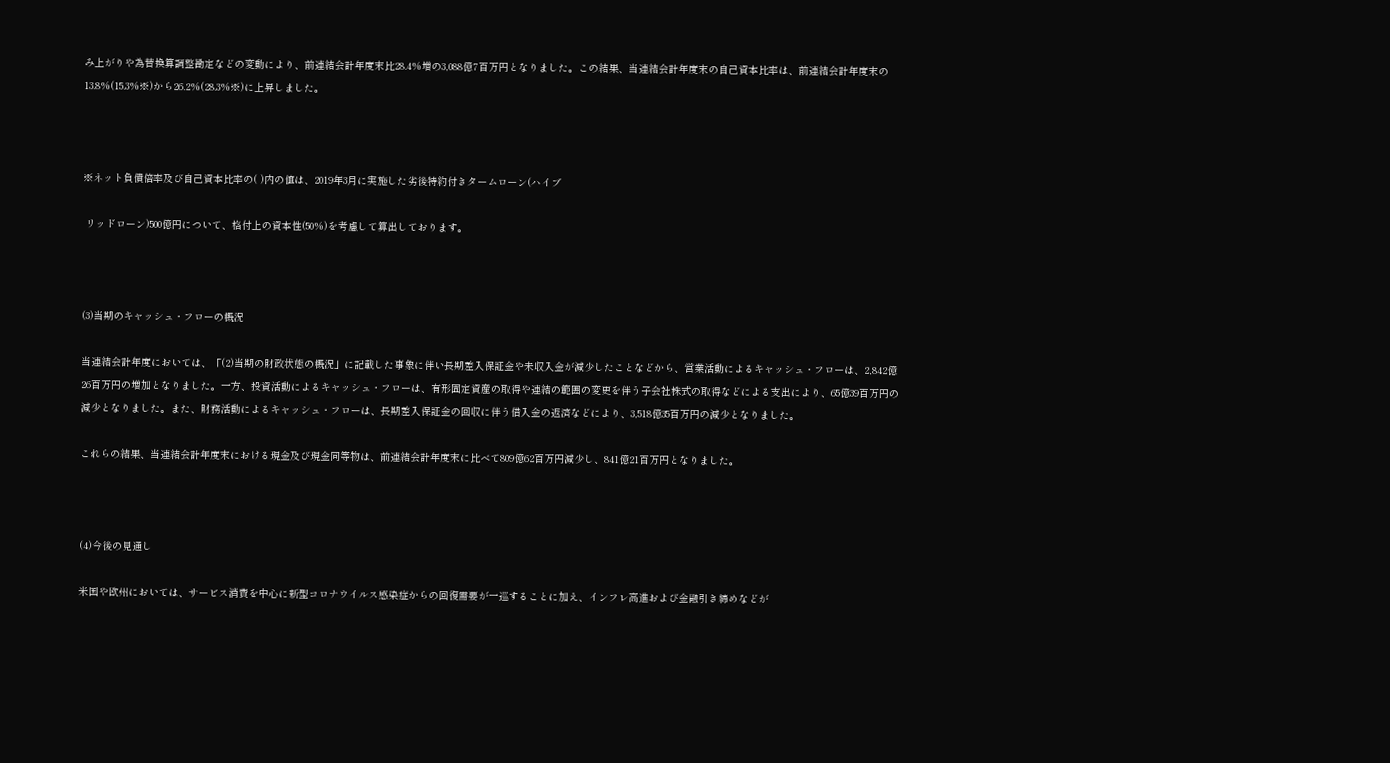み上がりや為替換算調整勘定などの変動により、前連結会計年度末比28.4%増の3,088億7百万円となりました。この結果、当連結会計年度末の自己資本比率は、前連結会計年度末の13.8%(15.3%※)から26.2%(28.3%※)に上昇しました。



※ネット負債倍率及び自己資本比率の( )内の値は、2019年3月に実施した劣後特約付きタームローン(ハイブ

 リッドローン)500億円について、格付上の資本性(50%)を考慮して算出しております。



(3)当期のキャッシュ・フローの概況

当連結会計年度においては、「(2)当期の財政状態の概況」に記載した事象に伴い長期差入保証金や未収入金が減少したことなどから、営業活動によるキャッシュ・フローは、2,842億26百万円の増加となりました。一方、投資活動によるキャッシュ・フローは、有形固定資産の取得や連結の範囲の変更を伴う子会社株式の取得などによる支出により、65億39百万円の減少となりました。また、財務活動によるキャッシュ・フローは、長期差入保証金の回収に伴う借入金の返済などにより、3,518億35百万円の減少となりました。

これらの結果、当連結会計年度末における現金及び現金同等物は、前連結会計年度末に比べて809億62百万円減少し、841億21百万円となりました。



(4)今後の見通し

米国や欧州においては、サービス消費を中心に新型コロナウイルス感染症からの回復需要が一巡することに加え、インフレ高進および金融引き締めなどが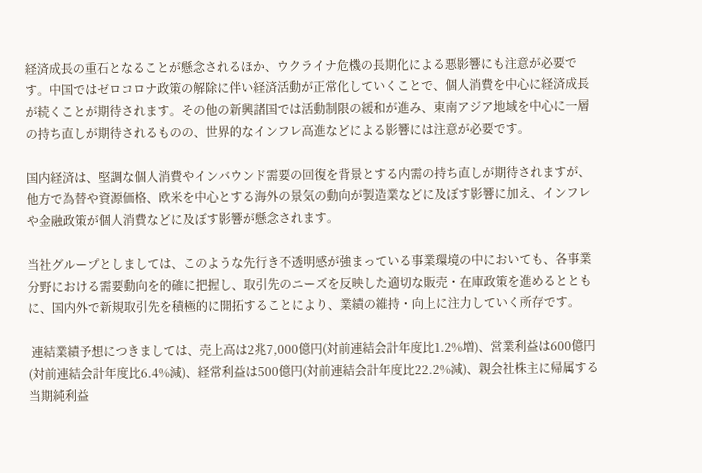経済成長の重石となることが懸念されるほか、ウクライナ危機の長期化による悪影響にも注意が必要です。中国ではゼロコロナ政策の解除に伴い経済活動が正常化していくことで、個人消費を中心に経済成長が続くことが期待されます。その他の新興諸国では活動制限の緩和が進み、東南アジア地域を中心に一層の持ち直しが期待されるものの、世界的なインフレ高進などによる影響には注意が必要です。

国内経済は、堅調な個人消費やインバウンド需要の回復を背景とする内需の持ち直しが期待されますが、他方で為替や資源価格、欧米を中心とする海外の景気の動向が製造業などに及ぼす影響に加え、インフレや金融政策が個人消費などに及ぼす影響が懸念されます。

当社グループとしましては、このような先行き不透明感が強まっている事業環境の中においても、各事業分野における需要動向を的確に把握し、取引先のニーズを反映した適切な販売・在庫政策を進めるとともに、国内外で新規取引先を積極的に開拓することにより、業績の維持・向上に注力していく所存です。

 連結業績予想につきましては、売上高は2兆7,000億円(対前連結会計年度比1.2%増)、営業利益は600億円(対前連結会計年度比6.4%減)、経常利益は500億円(対前連結会計年度比22.2%減)、親会社株主に帰属する当期純利益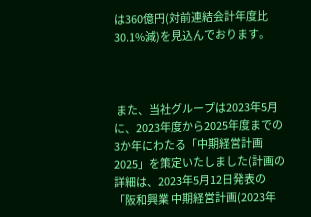は360億円(対前連結会計年度比30.1%減)を見込んでおります。



 また、当社グループは2023年5月に、2023年度から2025年度までの3か年にわたる「中期経営計画2025」を策定いたしました(計画の詳細は、2023年5月12日発表の「阪和興業 中期経営計画(2023年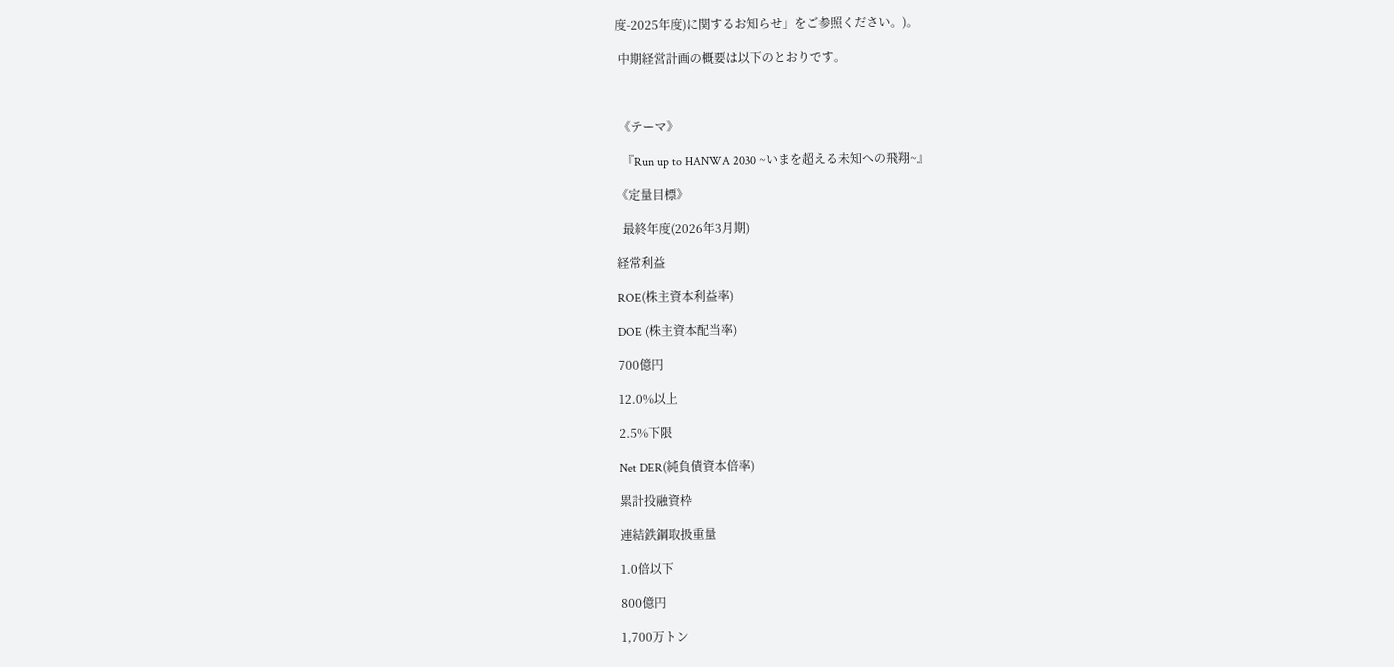度-2025年度)に関するお知らせ」をご参照ください。)。

 中期経営計画の概要は以下のとおりです。



 《テーマ》

  『Run up to HANWA 2030 ~いまを超える未知への飛翔~』

《定量目標》

  最終年度(2026年3月期)

経常利益

ROE(株主資本利益率)

DOE (株主資本配当率)

700億円

12.0%以上

2.5%下限

Net DER(純負債資本倍率)

累計投融資枠

連結鉄鋼取扱重量

1.0倍以下

800億円

1,700万トン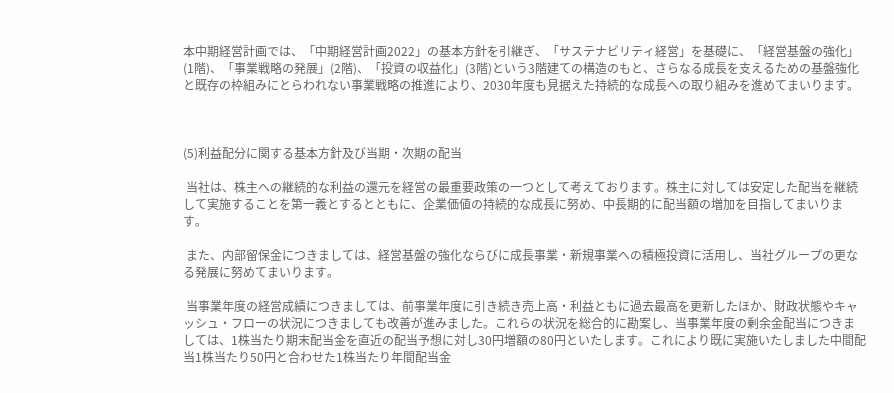本中期経営計画では、「中期経営計画2022」の基本方針を引継ぎ、「サステナビリティ経営」を基礎に、「経営基盤の強化」(1階)、「事業戦略の発展」(2階)、「投資の収益化」(3階)という3階建ての構造のもと、さらなる成長を支えるための基盤強化と既存の枠組みにとらわれない事業戦略の推進により、2030年度も見据えた持続的な成長への取り組みを進めてまいります。



(5)利益配分に関する基本方針及び当期・次期の配当

 当社は、株主への継続的な利益の還元を経営の最重要政策の一つとして考えております。株主に対しては安定した配当を継続して実施することを第一義とするとともに、企業価値の持続的な成長に努め、中長期的に配当額の増加を目指してまいります。

 また、内部留保金につきましては、経営基盤の強化ならびに成長事業・新規事業への積極投資に活用し、当社グループの更なる発展に努めてまいります。

 当事業年度の経営成績につきましては、前事業年度に引き続き売上高・利益ともに過去最高を更新したほか、財政状態やキャッシュ・フローの状況につきましても改善が進みました。これらの状況を総合的に勘案し、当事業年度の剰余金配当につきましては、1株当たり期末配当金を直近の配当予想に対し30円増額の80円といたします。これにより既に実施いたしました中間配当1株当たり50円と合わせた1株当たり年間配当金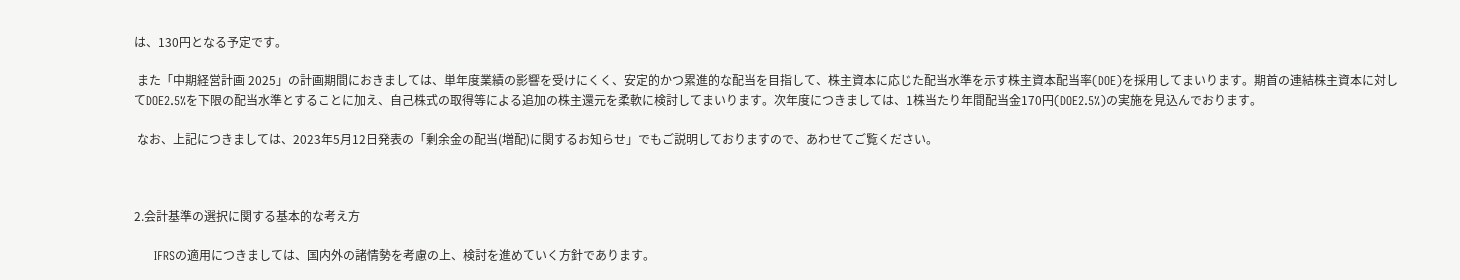は、130円となる予定です。

 また「中期経営計画 2025」の計画期間におきましては、単年度業績の影響を受けにくく、安定的かつ累進的な配当を目指して、株主資本に応じた配当水準を示す株主資本配当率(DOE)を採用してまいります。期首の連結株主資本に対してDOE2.5%を下限の配当水準とすることに加え、自己株式の取得等による追加の株主還元を柔軟に検討してまいります。次年度につきましては、1株当たり年間配当金170円(DOE2.5%)の実施を見込んでおります。

 なお、上記につきましては、2023年5月12日発表の「剰余金の配当(増配)に関するお知らせ」でもご説明しておりますので、あわせてご覧ください。



2.会計基準の選択に関する基本的な考え方

     IFRSの適用につきましては、国内外の諸情勢を考慮の上、検討を進めていく方針であります。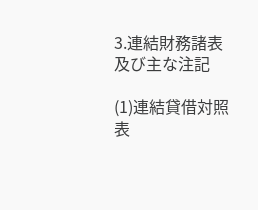3.連結財務諸表及び主な注記

(1)連結貸借対照表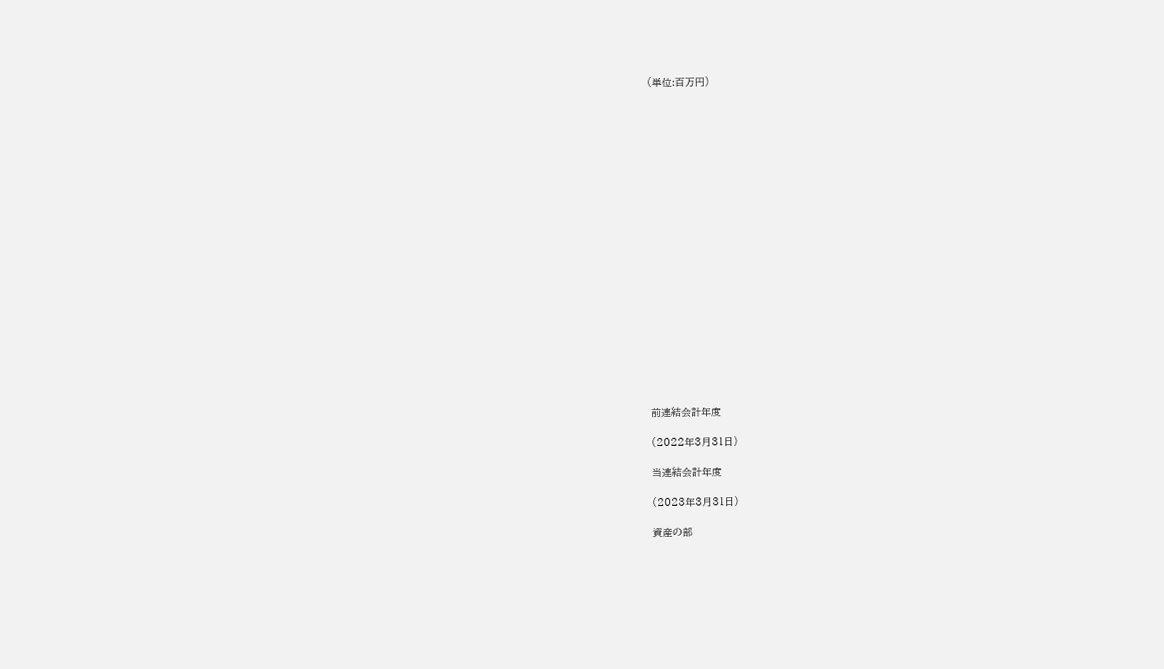(単位:百万円)





















前連結会計年度

(2022年3月31日)

当連結会計年度

(2023年3月31日)

資産の部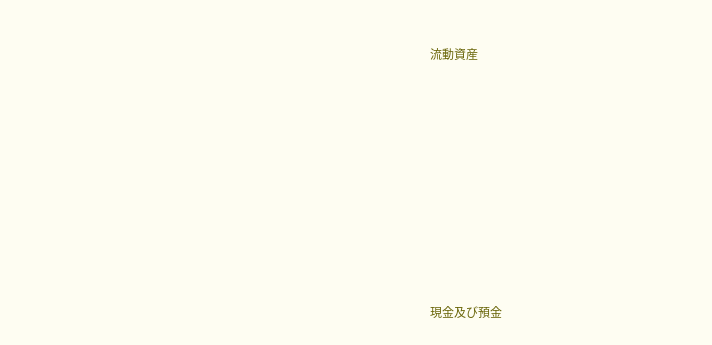流動資産









現金及び預金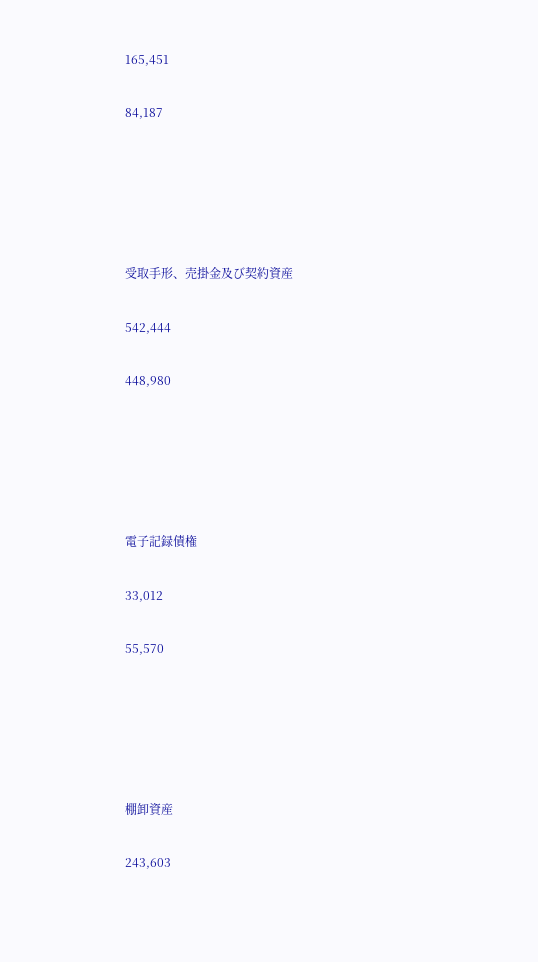165,451

84,187





受取手形、売掛金及び契約資産

542,444

448,980





電子記録債権

33,012

55,570





棚卸資産

243,603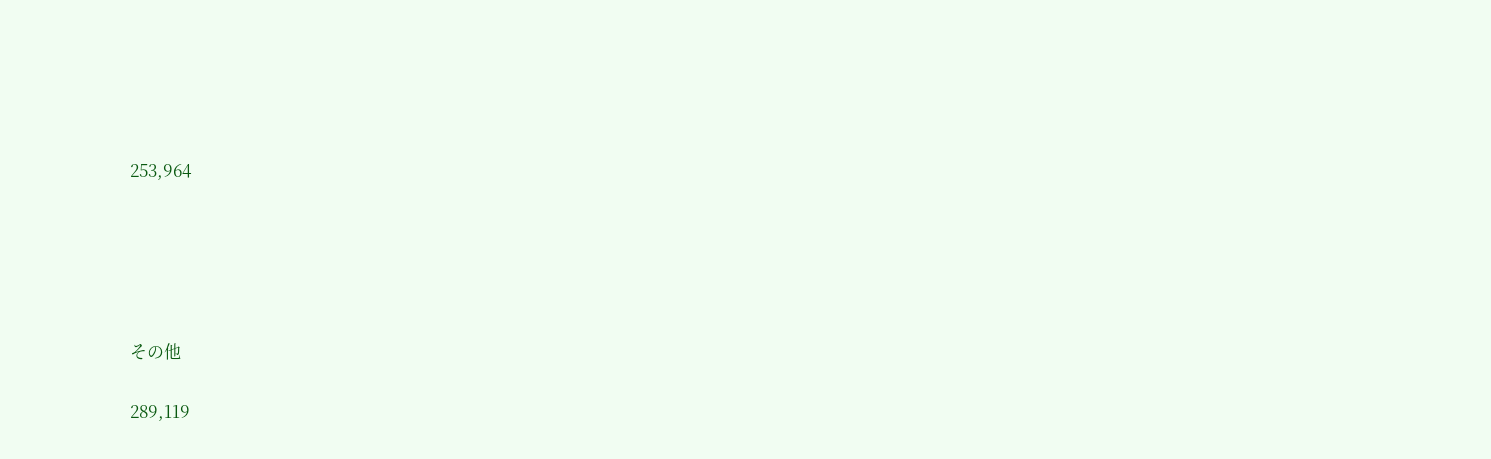253,964





その他

289,119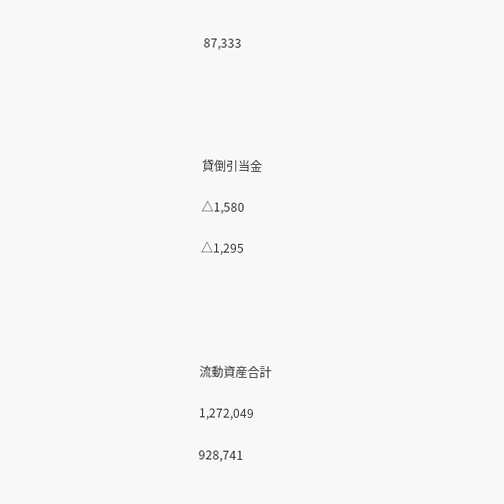87,333





貸倒引当金

△1,580

△1,295





流動資産合計

1,272,049

928,741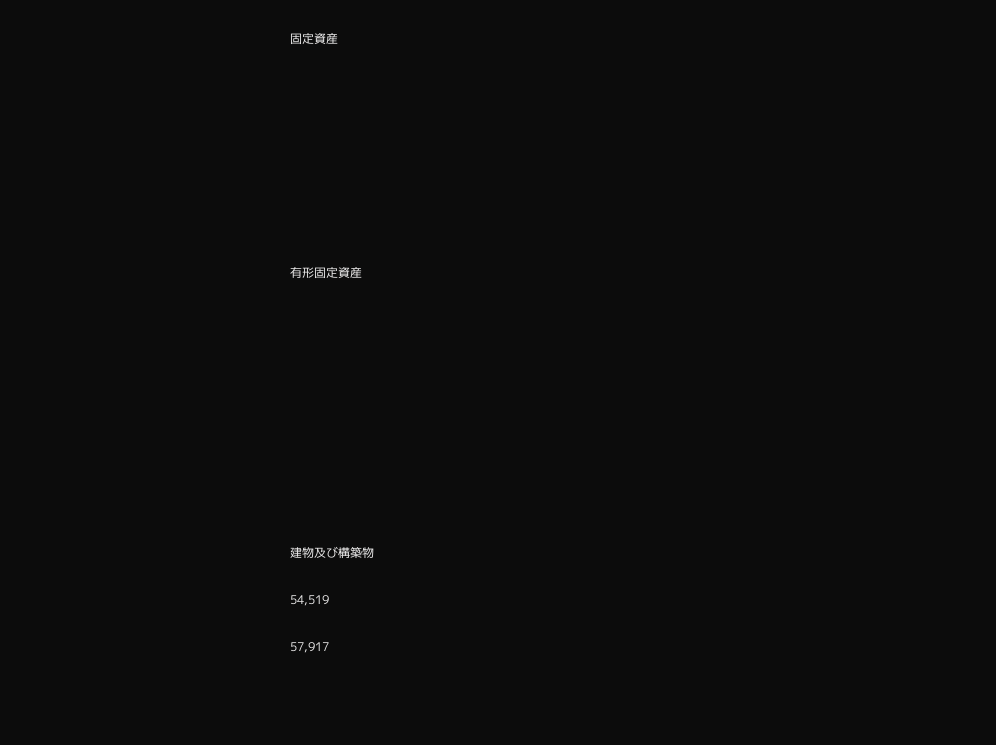固定資産









有形固定資産











建物及び構築物

54,519

57,917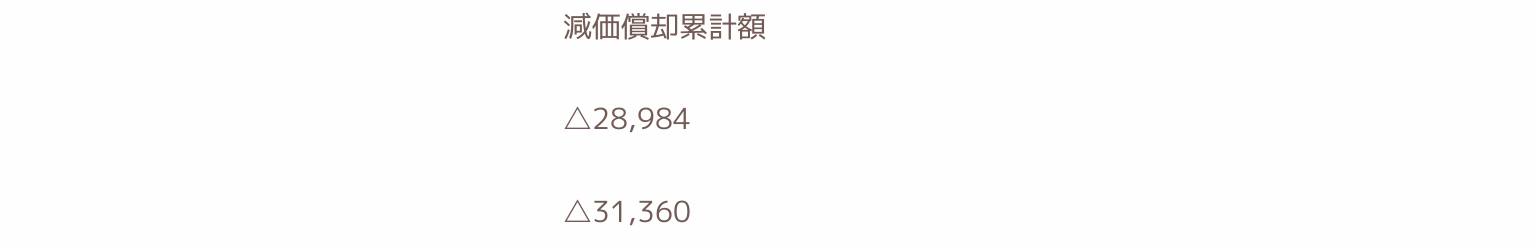減価償却累計額

△28,984

△31,360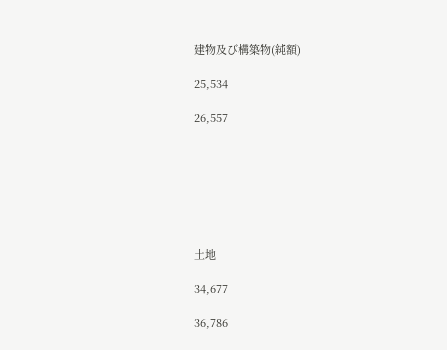建物及び構築物(純額)

25,534

26,557







土地

34,677

36,786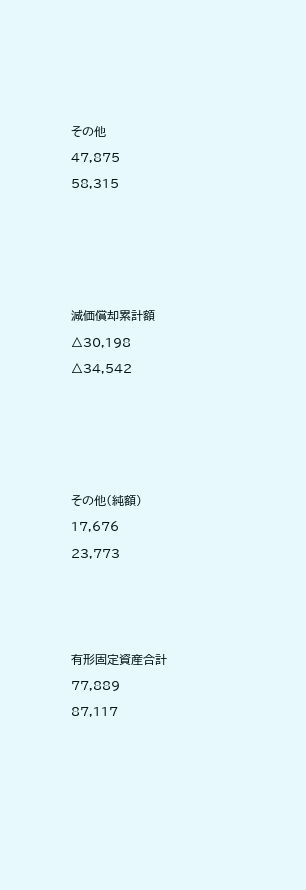その他

47,875

58,315









減価償却累計額

△30,198

△34,542









その他(純額)

17,676

23,773







有形固定資産合計

77,889

87,117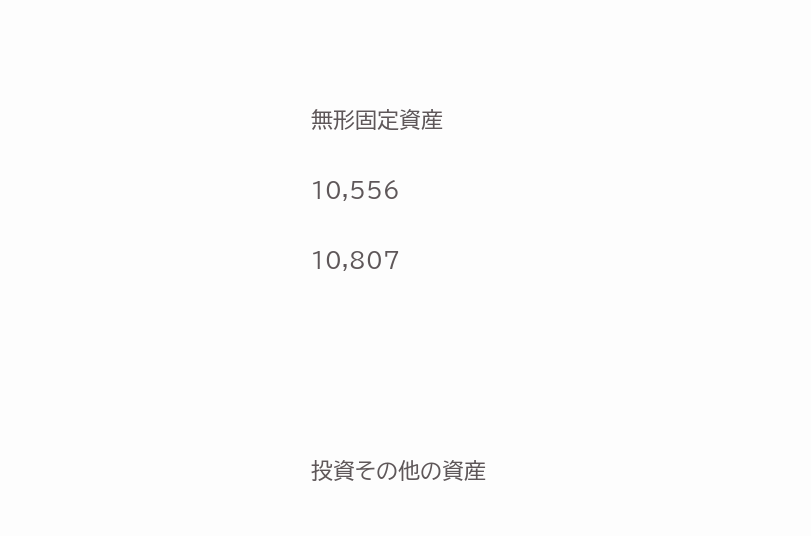無形固定資産

10,556

10,807





投資その他の資産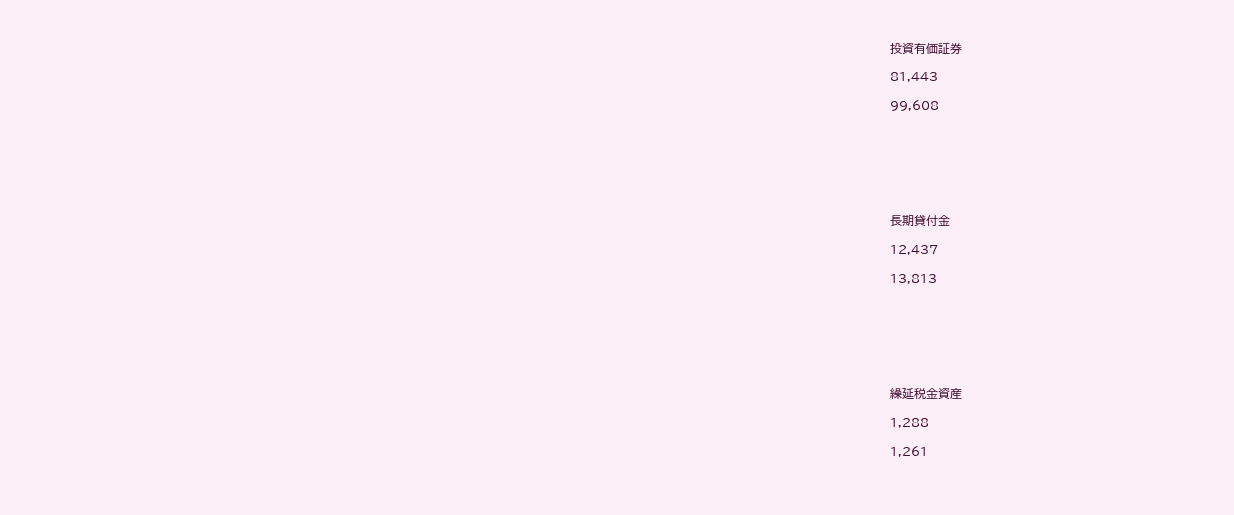投資有価証券

81,443

99,608







長期貸付金

12,437

13,813







繰延税金資産

1,288

1,261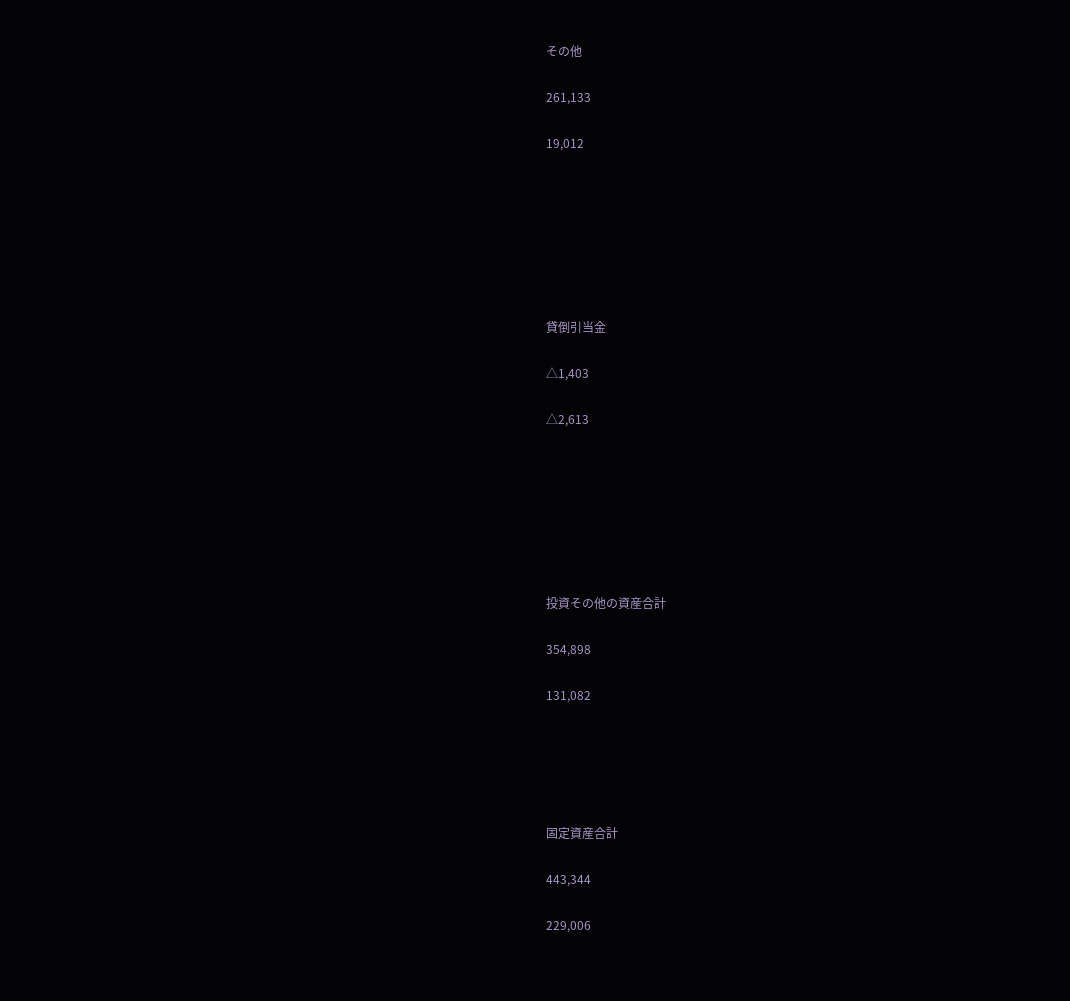その他

261,133

19,012







貸倒引当金

△1,403

△2,613







投資その他の資産合計

354,898

131,082





固定資産合計

443,344

229,006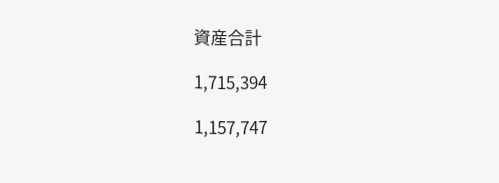資産合計

1,715,394

1,157,747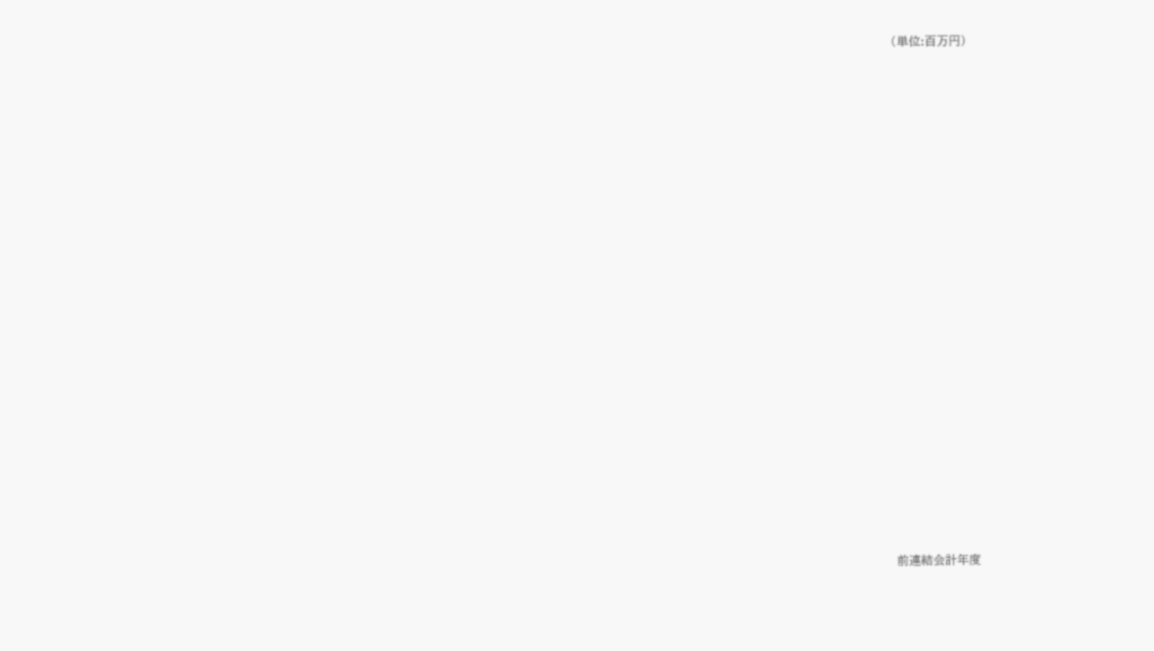(単位:百万円)





















前連結会計年度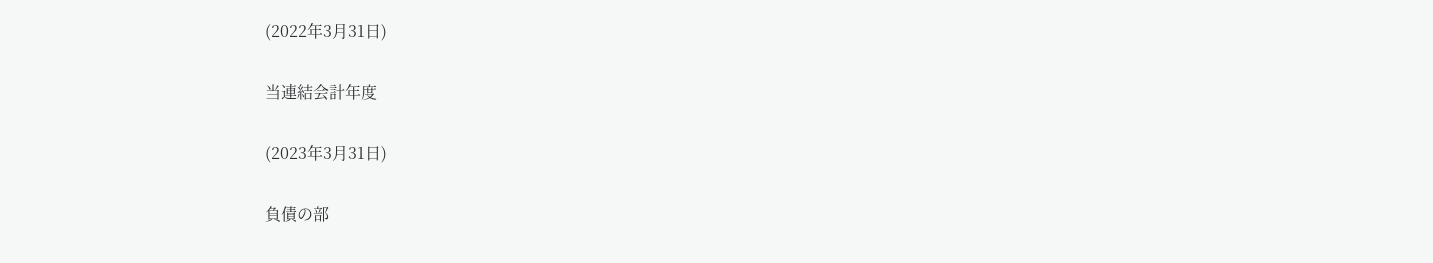(2022年3月31日)

当連結会計年度

(2023年3月31日)

負債の部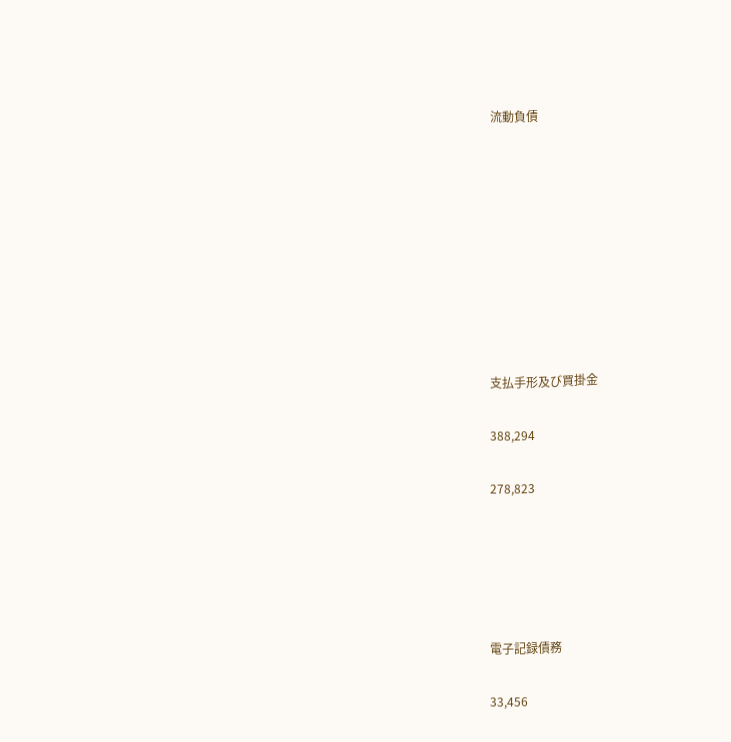流動負債









支払手形及び買掛金

388,294

278,823





電子記録債務

33,456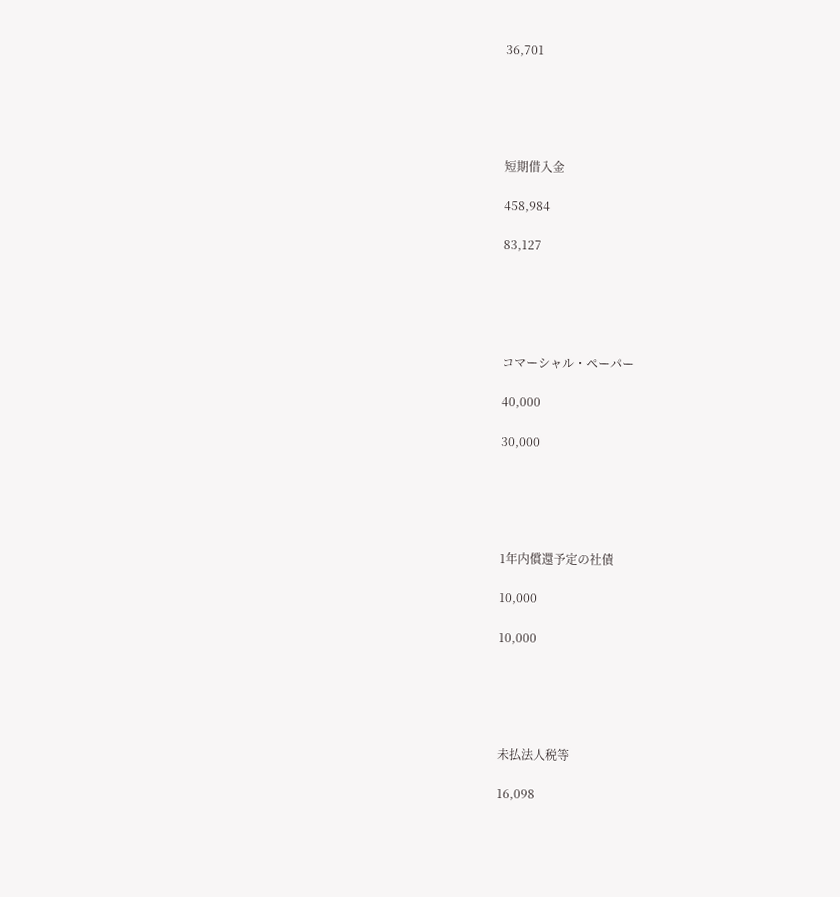36,701





短期借入金

458,984

83,127





コマーシャル・ペーパー

40,000

30,000





1年内償還予定の社債

10,000

10,000





未払法人税等

16,098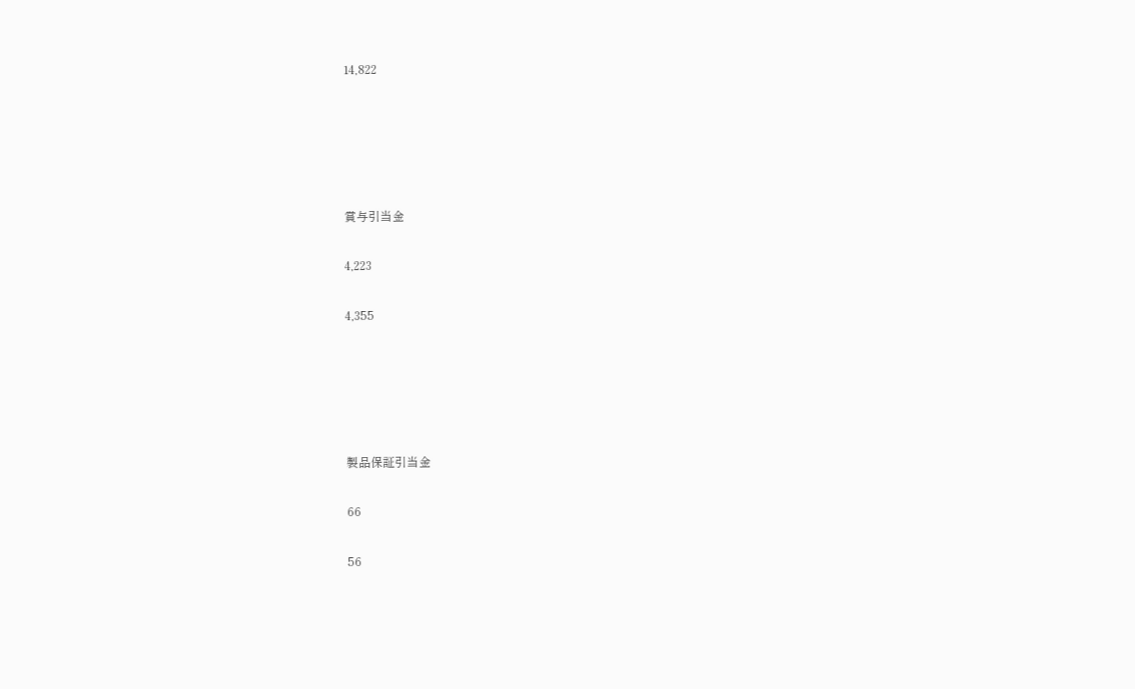14,822





賞与引当金

4,223

4,355





製品保証引当金

66

56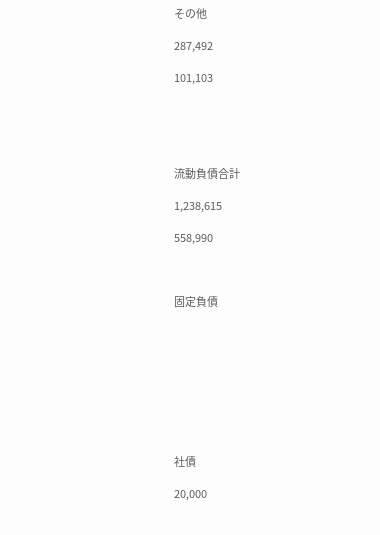その他

287,492

101,103





流動負債合計

1,238,615

558,990



固定負債









社債

20,000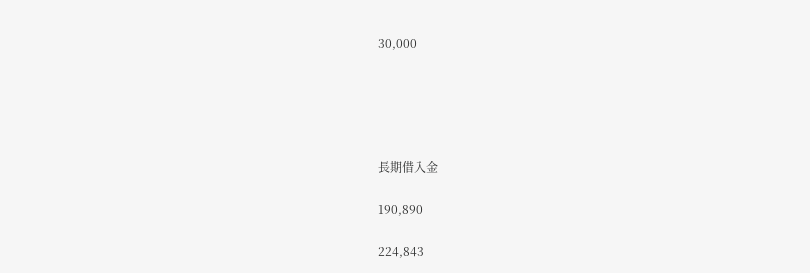30,000





長期借入金

190,890

224,843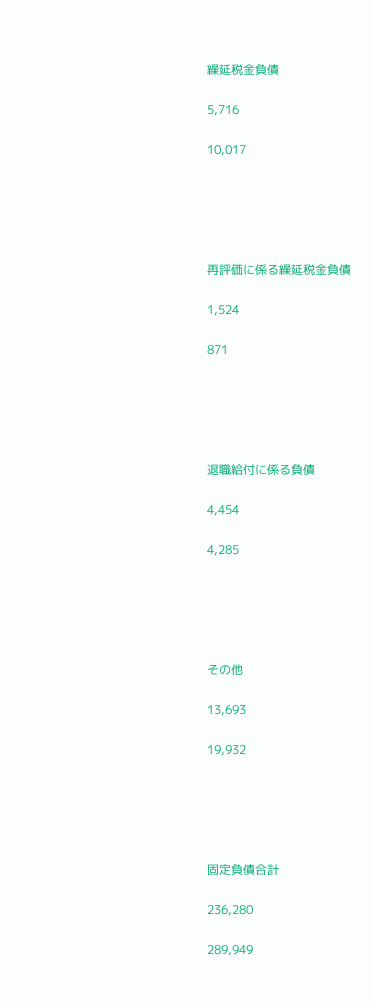繰延税金負債

5,716

10,017





再評価に係る繰延税金負債

1,524

871





退職給付に係る負債

4,454

4,285





その他

13,693

19,932





固定負債合計

236,280

289,949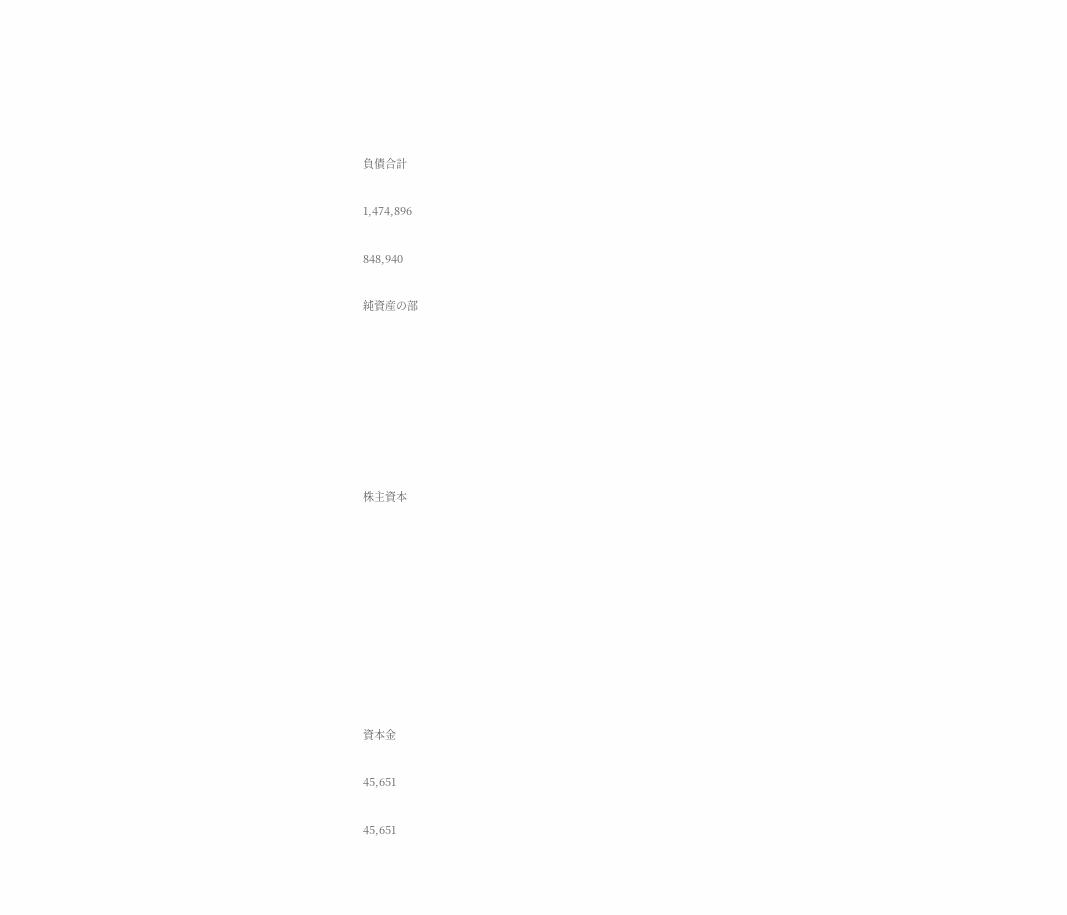負債合計

1,474,896

848,940

純資産の部







株主資本









資本金

45,651

45,651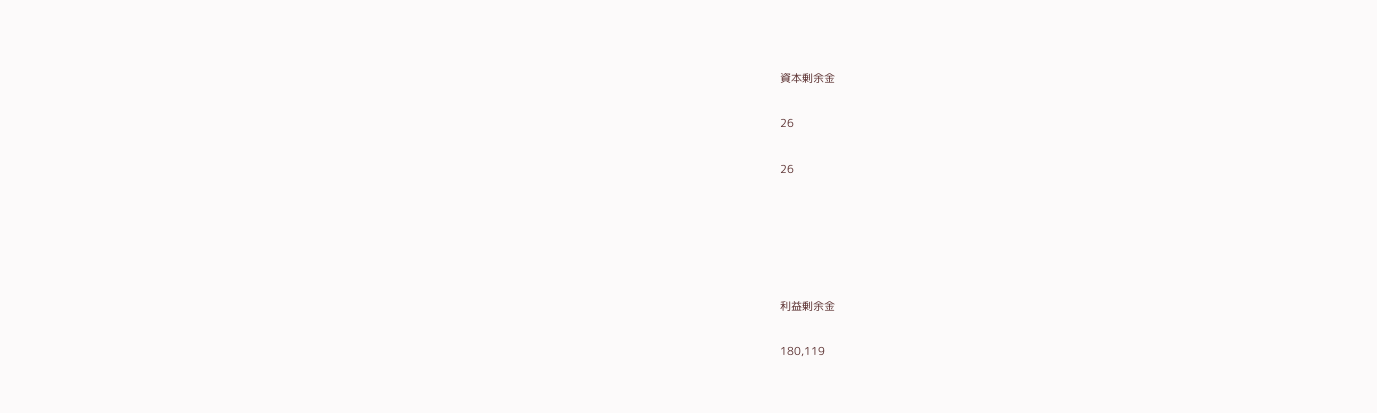資本剰余金

26

26





利益剰余金

180,119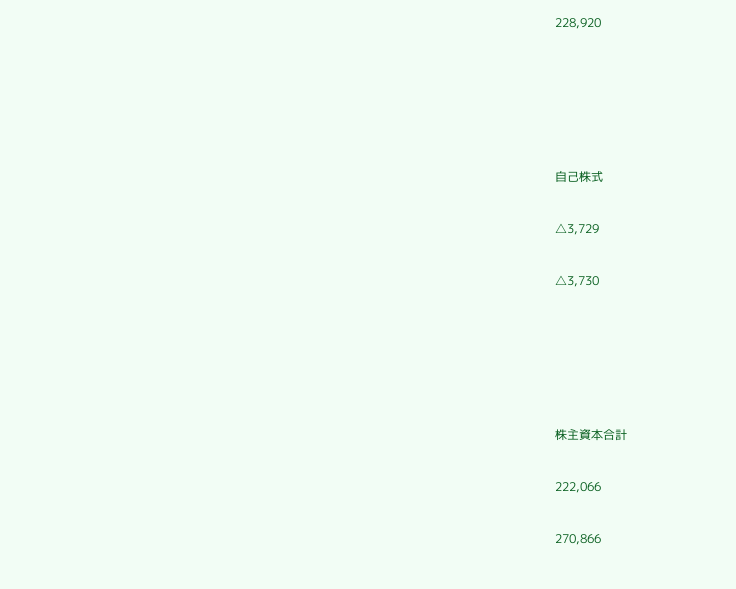228,920





自己株式

△3,729

△3,730





株主資本合計

222,066

270,866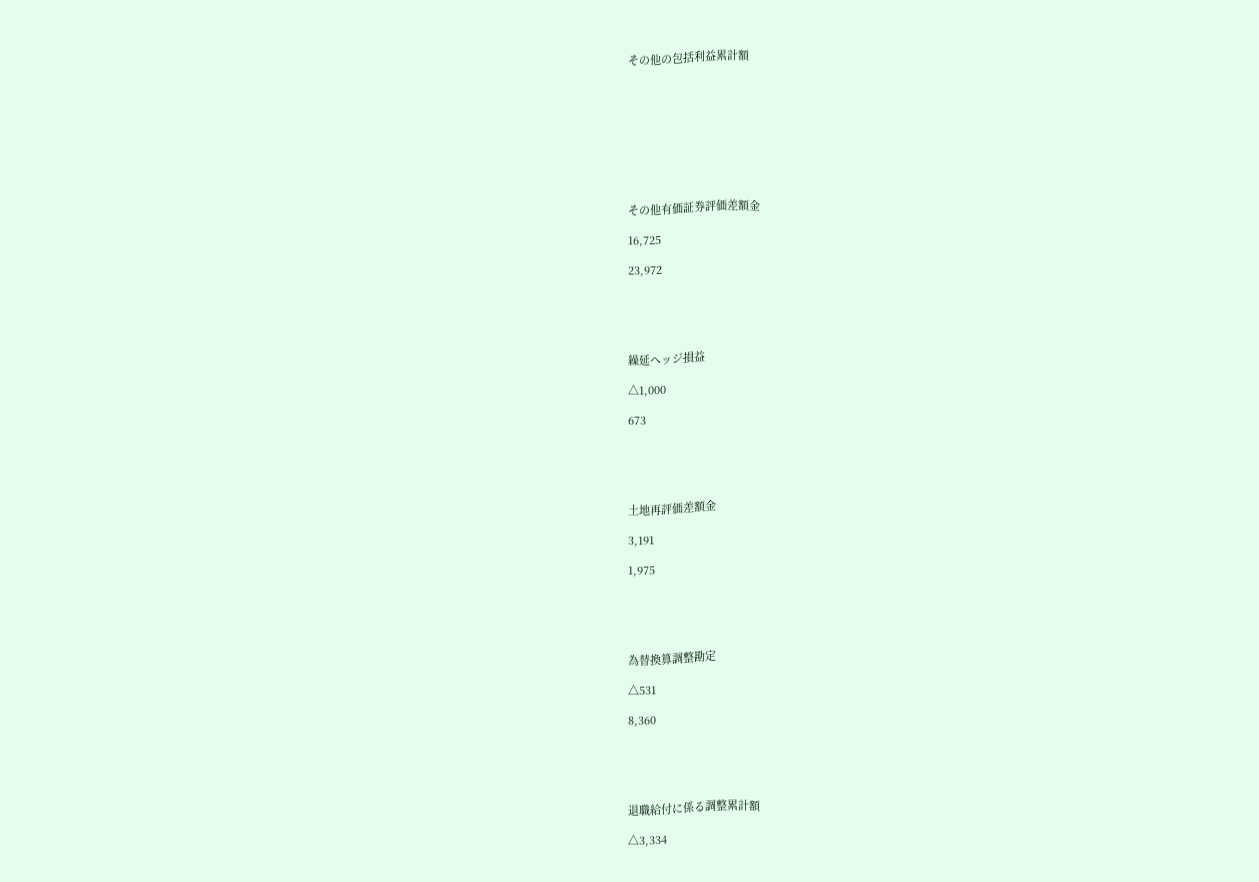その他の包括利益累計額









その他有価証券評価差額金

16,725

23,972





繰延ヘッジ損益

△1,000

673





土地再評価差額金

3,191

1,975





為替換算調整勘定

△531

8,360





退職給付に係る調整累計額

△3,334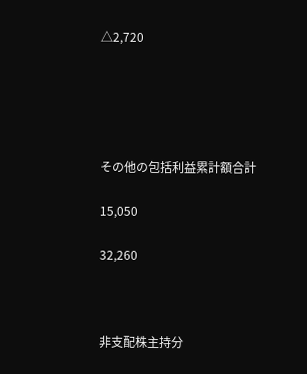△2,720





その他の包括利益累計額合計

15,050

32,260



非支配株主持分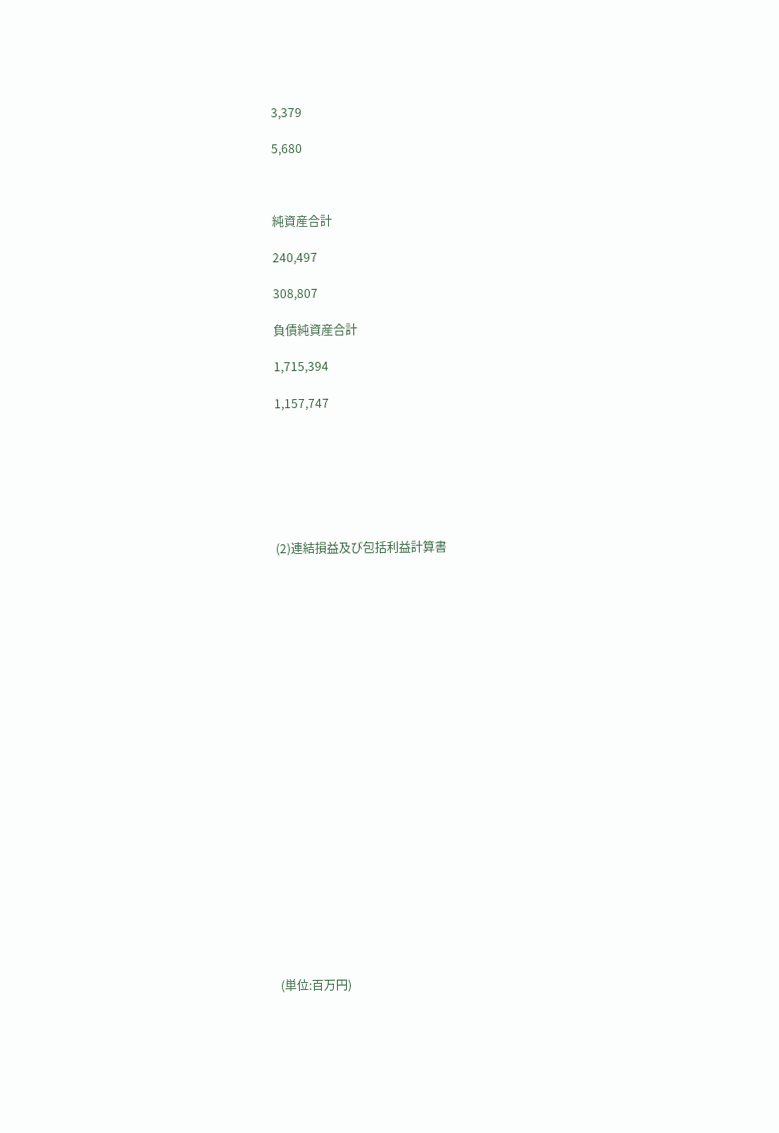3,379

5,680



純資産合計

240,497

308,807

負債純資産合計

1,715,394

1,157,747







(2)連結損益及び包括利益計算書























(単位:百万円)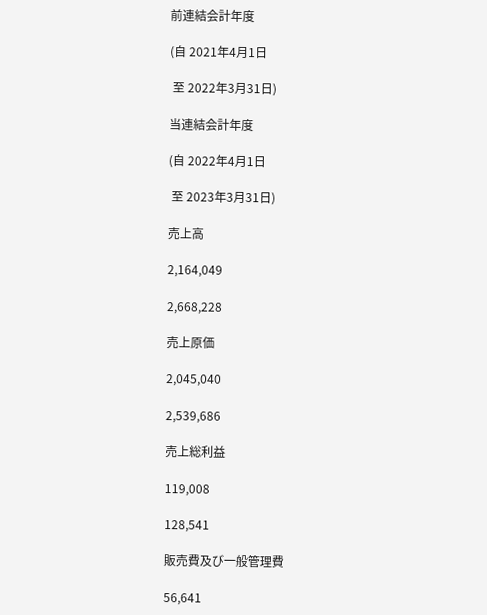前連結会計年度

(自 2021年4月1日

 至 2022年3月31日)

当連結会計年度

(自 2022年4月1日

 至 2023年3月31日)

売上高

2,164,049

2,668,228

売上原価

2,045,040

2,539,686

売上総利益

119,008

128,541

販売費及び一般管理費

56,641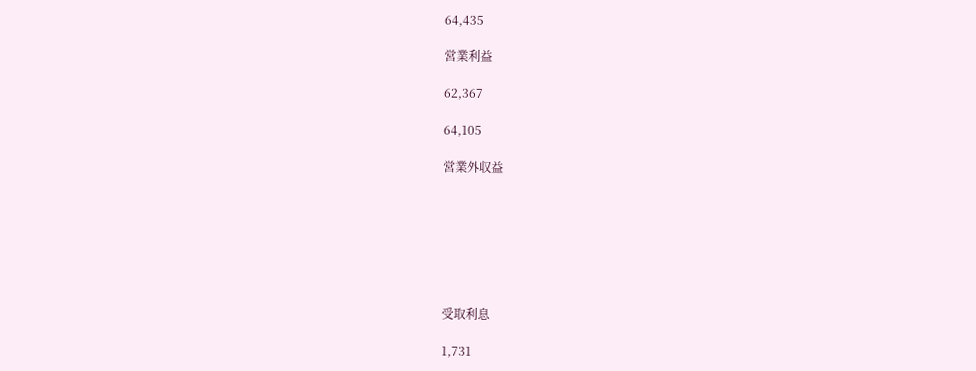64,435

営業利益

62,367

64,105

営業外収益







受取利息

1,731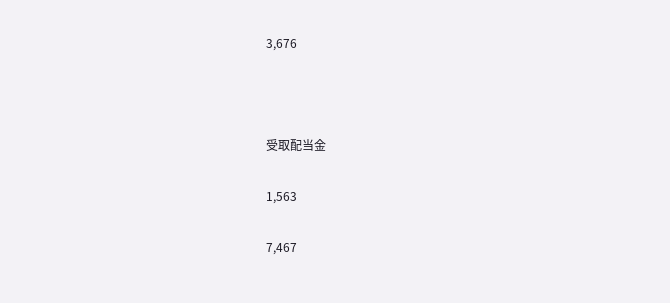3,676



受取配当金

1,563

7,467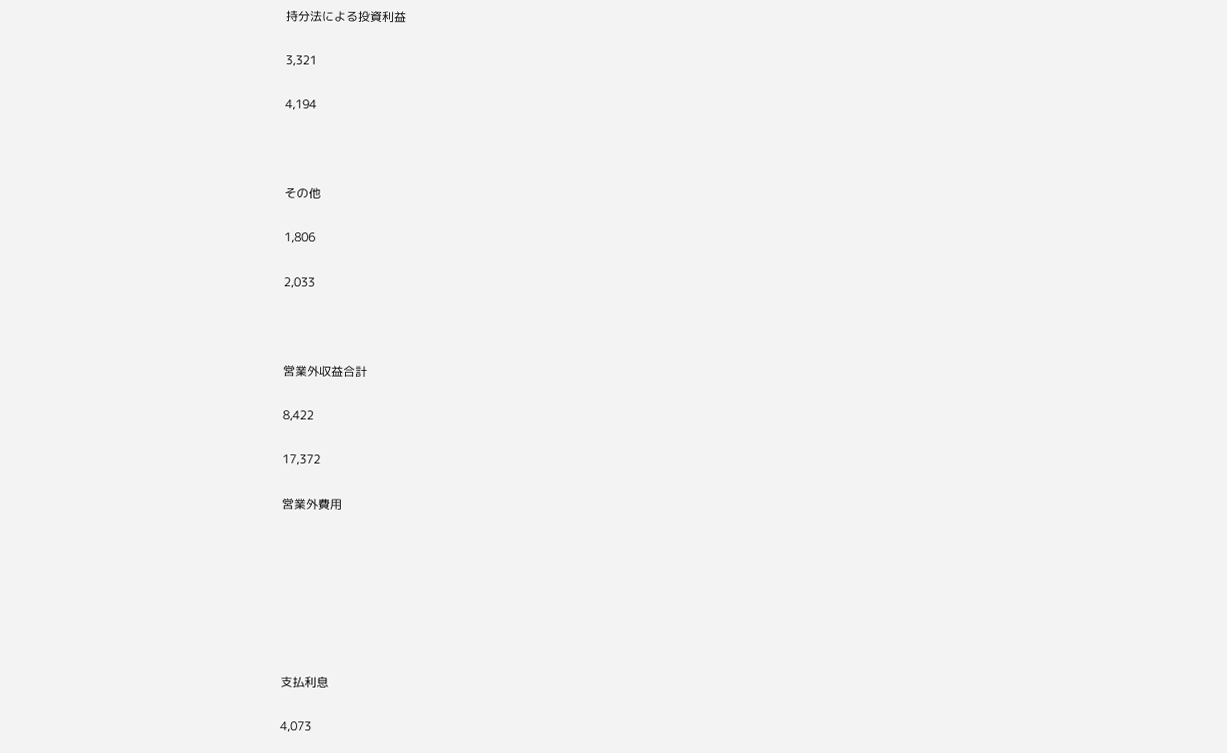持分法による投資利益

3,321

4,194



その他

1,806

2,033



営業外収益合計

8,422

17,372

営業外費用







支払利息

4,073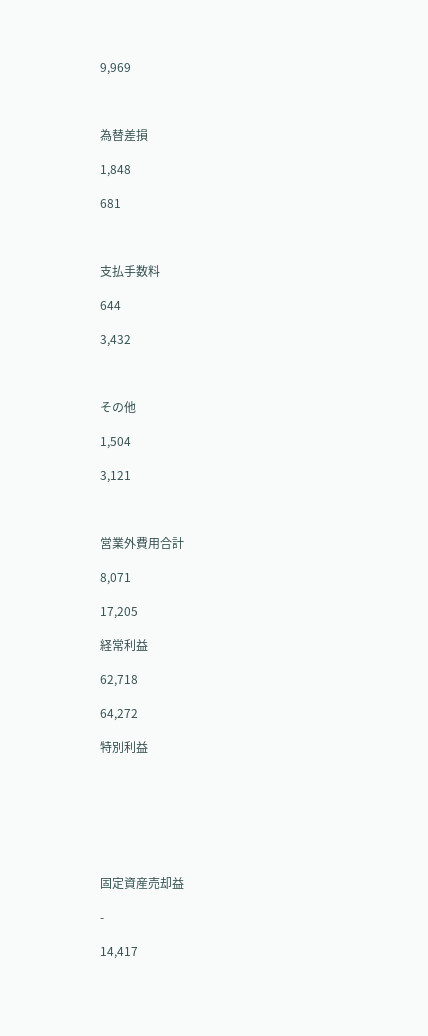9,969



為替差損

1,848

681



支払手数料

644

3,432



その他

1,504

3,121



営業外費用合計

8,071

17,205

経常利益

62,718

64,272

特別利益







固定資産売却益

-

14,417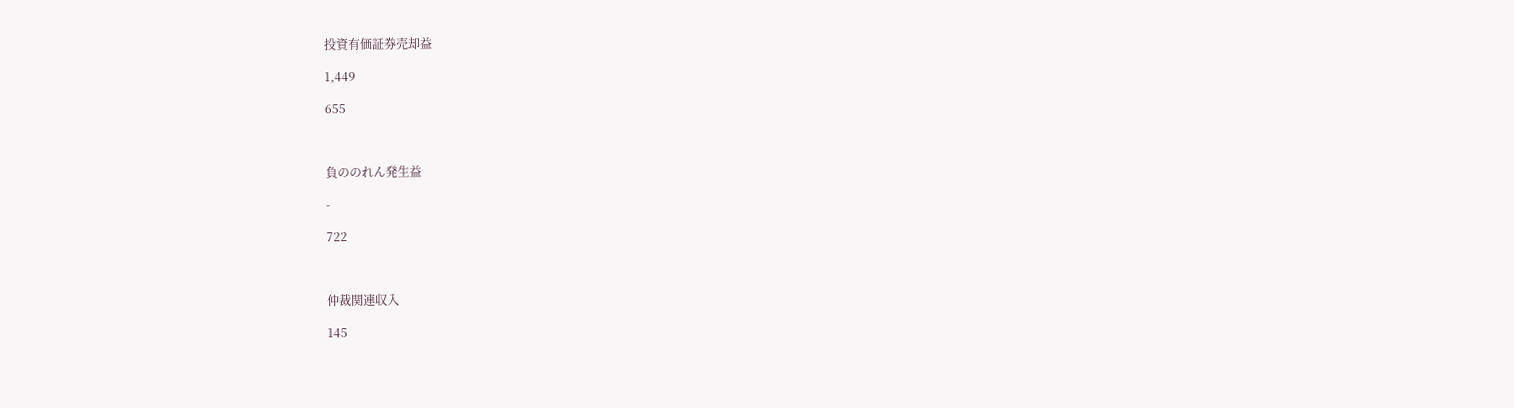投資有価証券売却益

1,449

655



負ののれん発生益

-

722



仲裁関連収入

145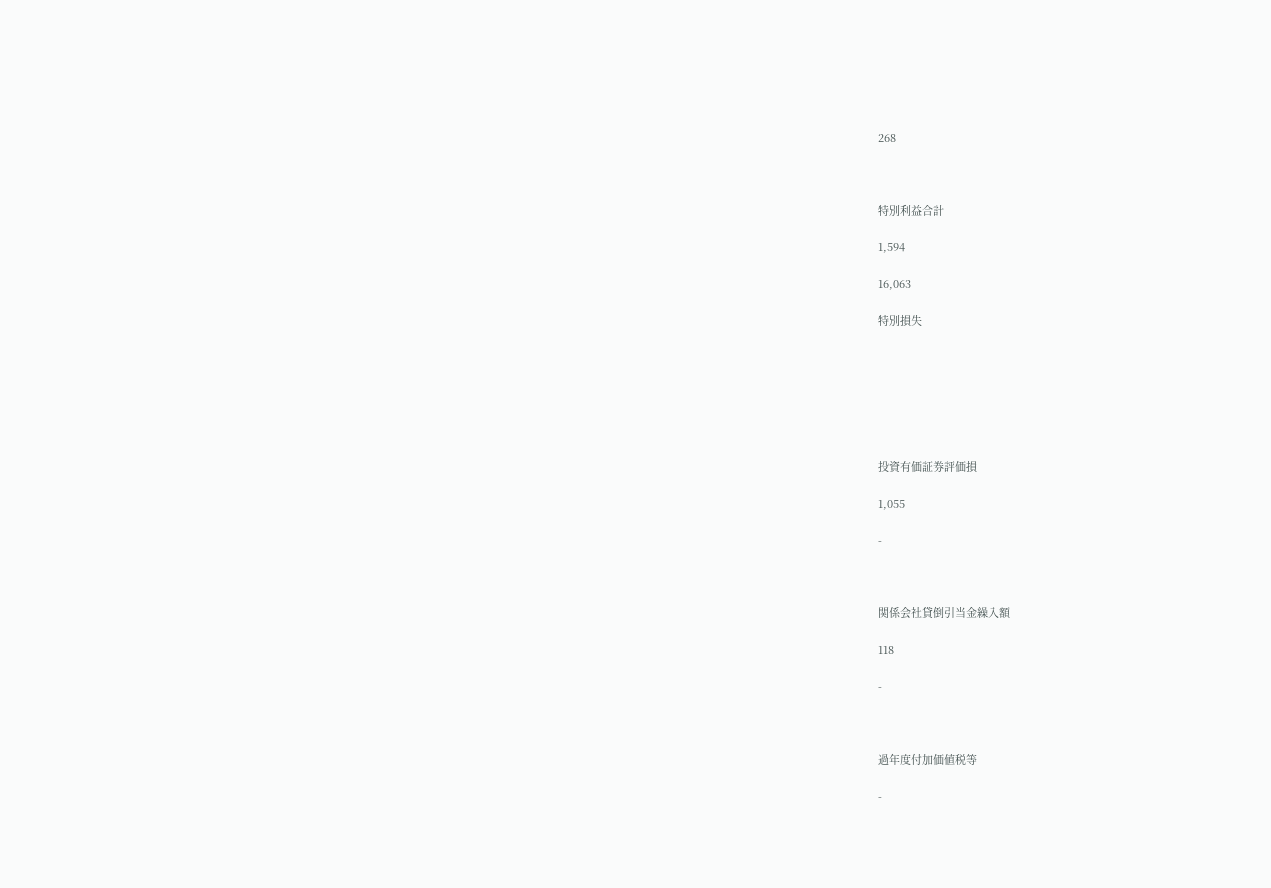268



特別利益合計

1,594

16,063

特別損失







投資有価証券評価損

1,055

-



関係会社貸倒引当金繰入額

118

-



過年度付加価値税等

-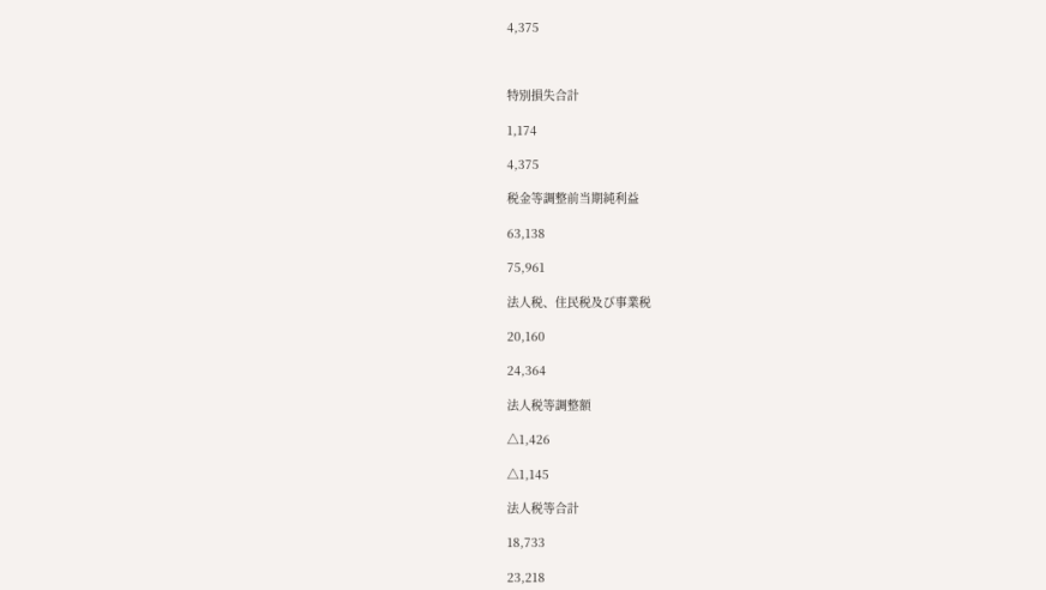4,375



特別損失合計

1,174

4,375

税金等調整前当期純利益

63,138

75,961

法人税、住民税及び事業税

20,160

24,364

法人税等調整額

△1,426

△1,145

法人税等合計

18,733

23,218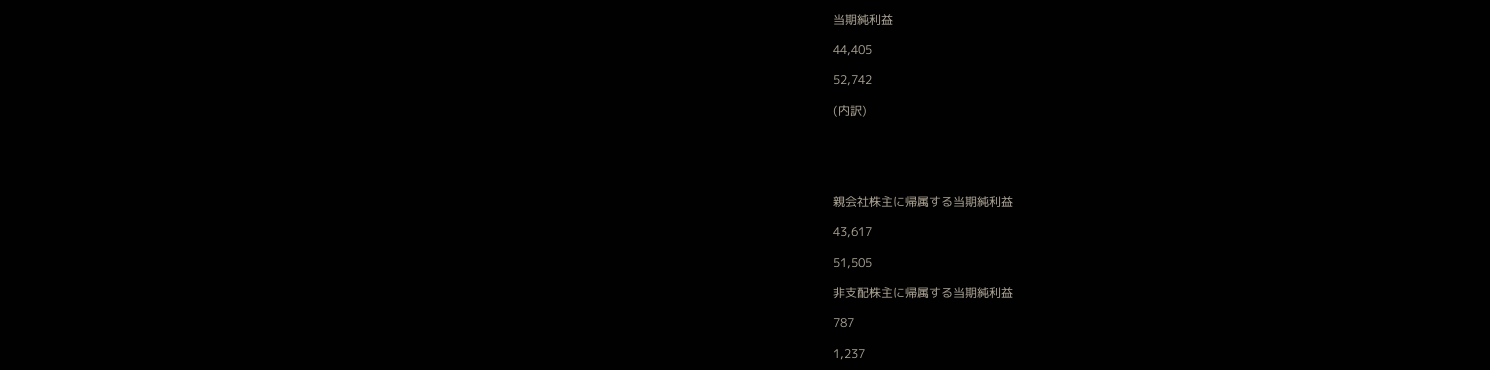当期純利益

44,405

52,742

(内訳)





親会社株主に帰属する当期純利益

43,617

51,505

非支配株主に帰属する当期純利益

787

1,237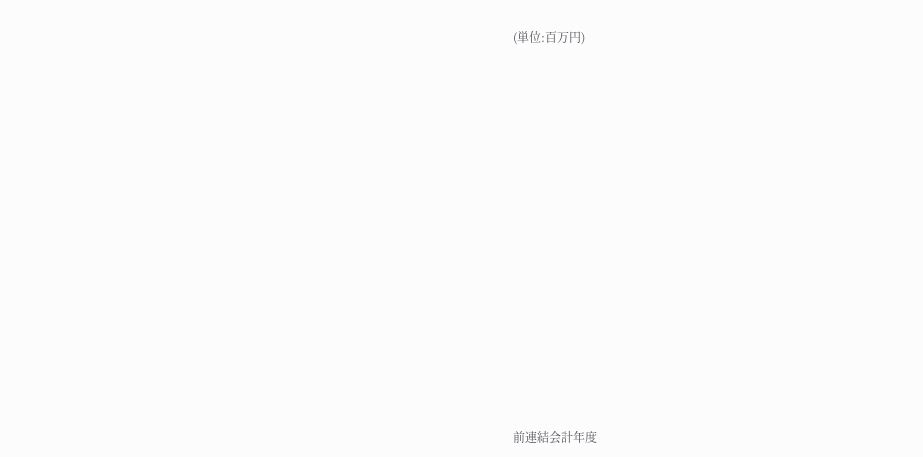(単位:百万円)





















前連結会計年度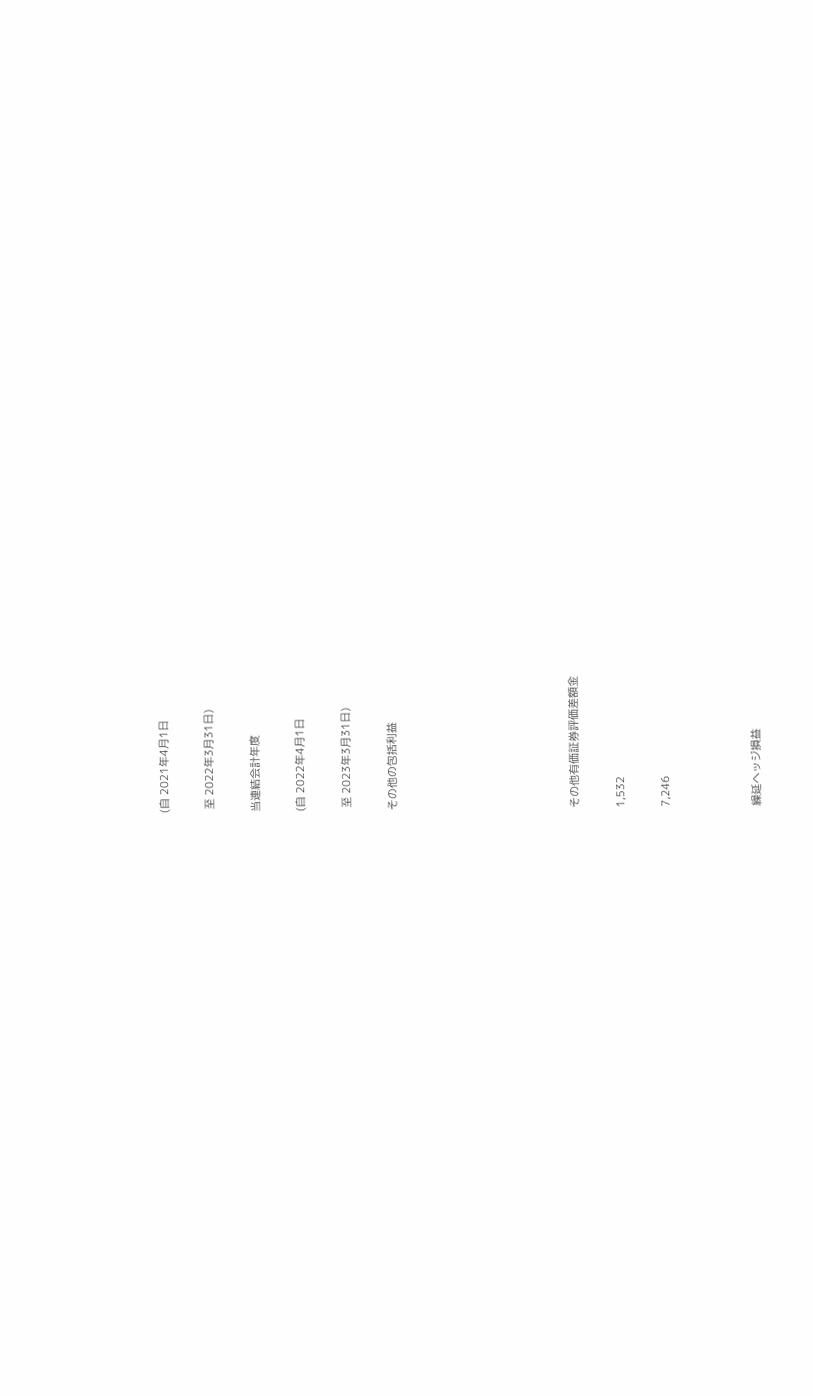(自 2021年4月1日

 至 2022年3月31日)

当連結会計年度

(自 2022年4月1日

 至 2023年3月31日)

その他の包括利益







その他有価証券評価差額金

1,532

7,246



繰延ヘッジ損益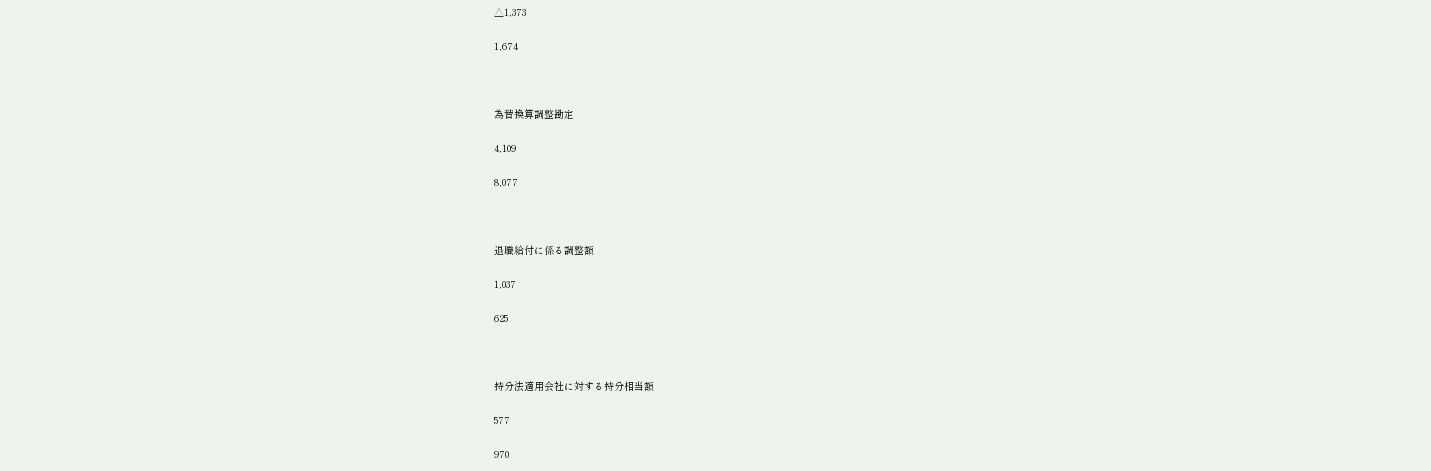△1,373

1,674



為替換算調整勘定

4,109

8,077



退職給付に係る調整額

1,037

625



持分法適用会社に対する持分相当額

577

970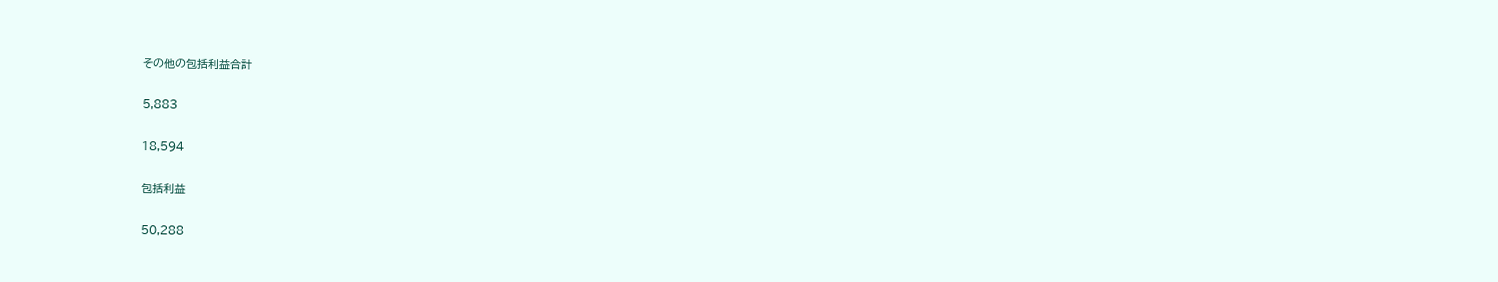その他の包括利益合計

5,883

18,594

包括利益

50,288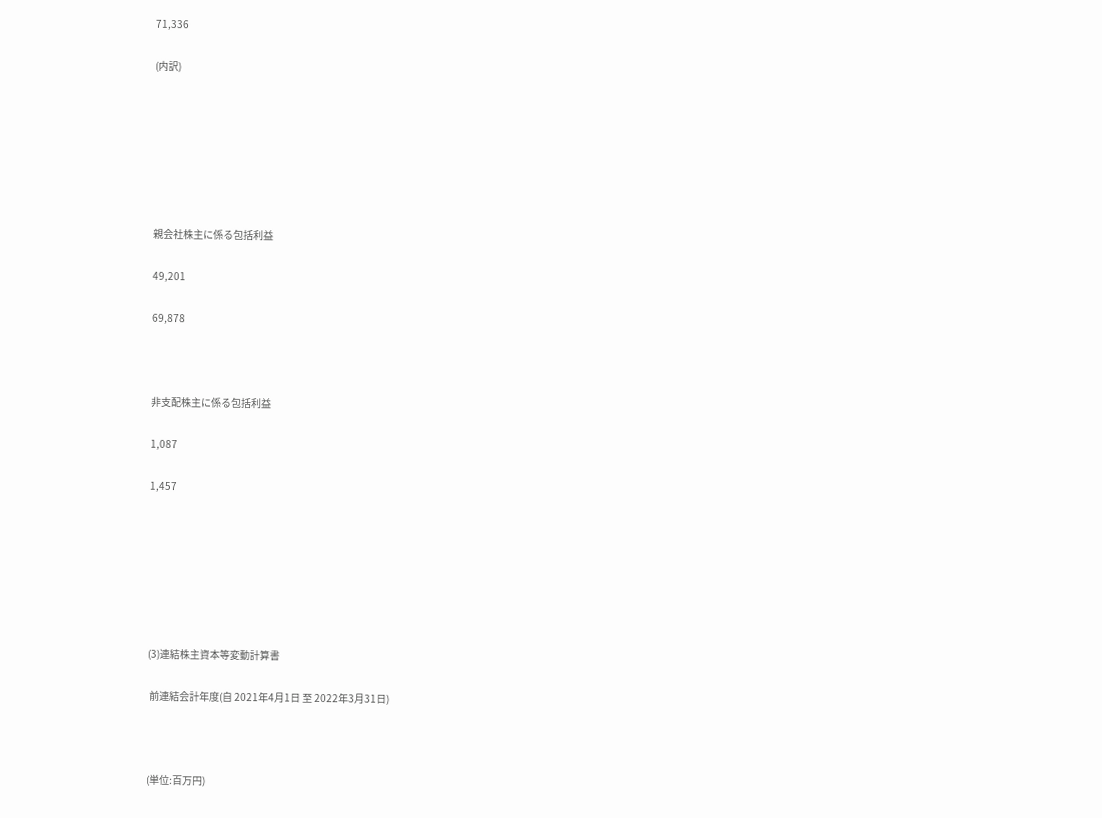71,336

(内訳)







親会社株主に係る包括利益

49,201

69,878



非支配株主に係る包括利益

1,087

1,457







(3)連結株主資本等変動計算書

 前連結会計年度(自 2021年4月1日 至 2022年3月31日)



(単位:百万円)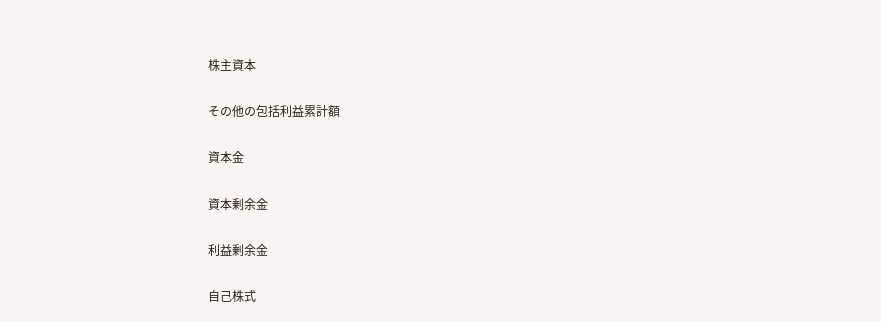株主資本

その他の包括利益累計額

資本金

資本剰余金

利益剰余金

自己株式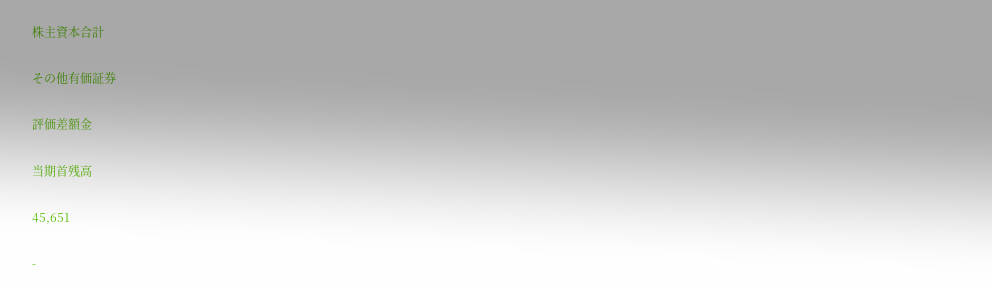株主資本合計

その他有価証券

評価差額金

当期首残高

45,651

-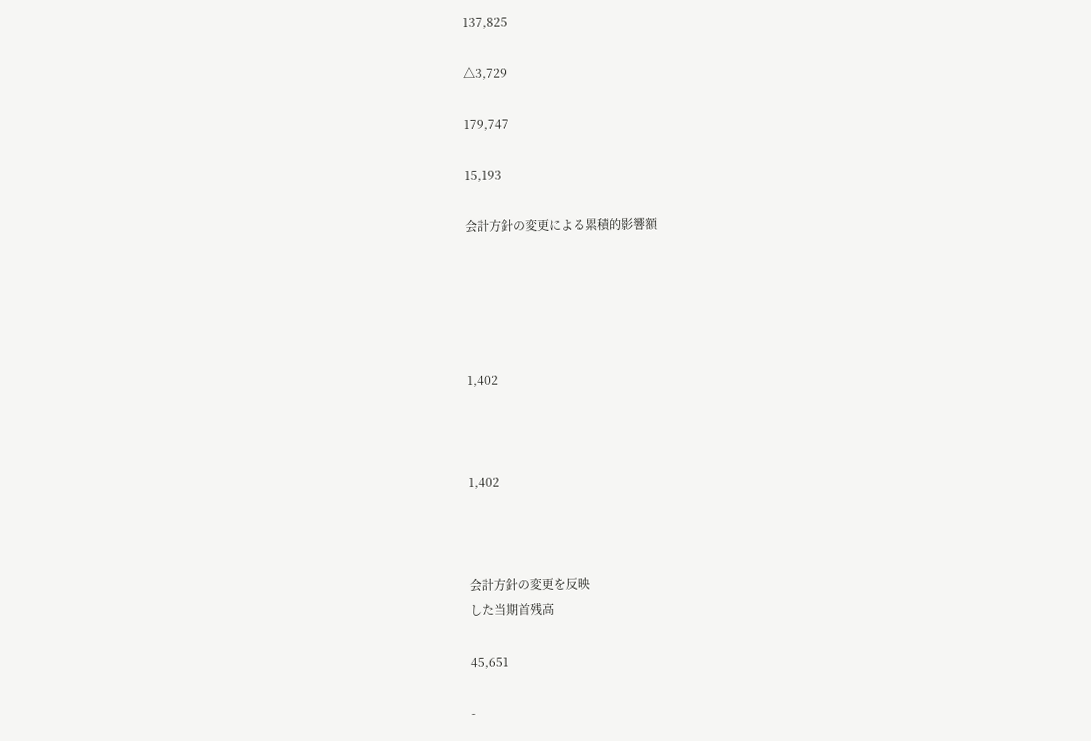137,825

△3,729

179,747

15,193

会計方針の変更による累積的影響額





1,402



1,402



会計方針の変更を反映
した当期首残高

45,651

-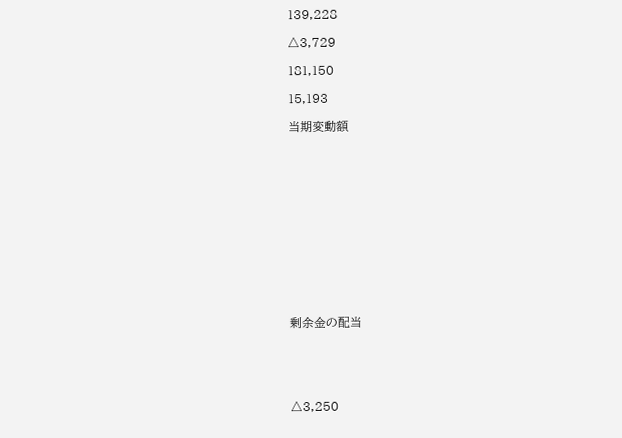139,228

△3,729

181,150

15,193

当期変動額













剰余金の配当





△3,250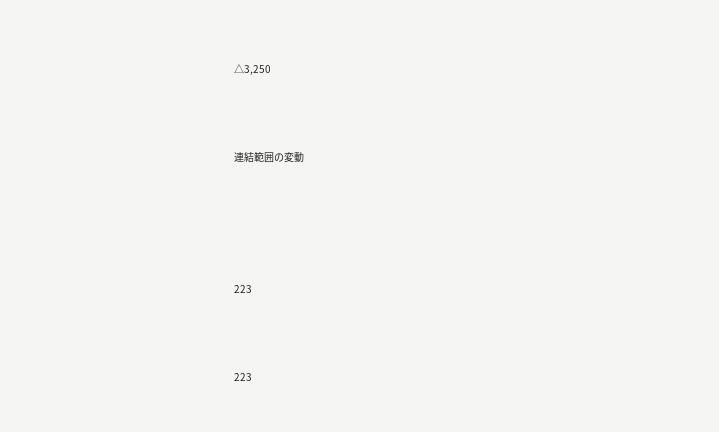△3,250



連結範囲の変動





223



223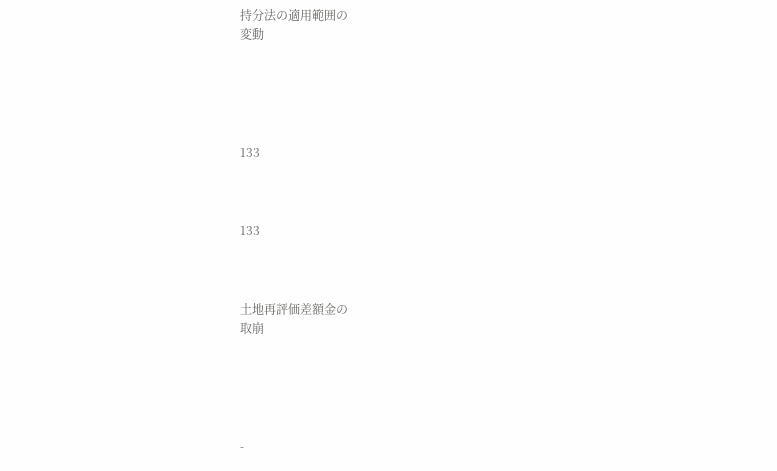持分法の適用範囲の
変動





133



133



土地再評価差額金の
取崩





-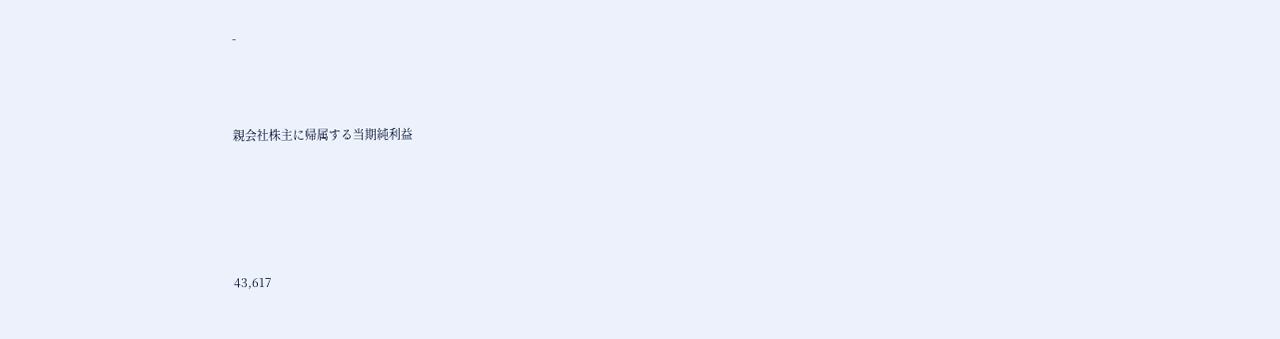-



親会社株主に帰属する当期純利益





43,617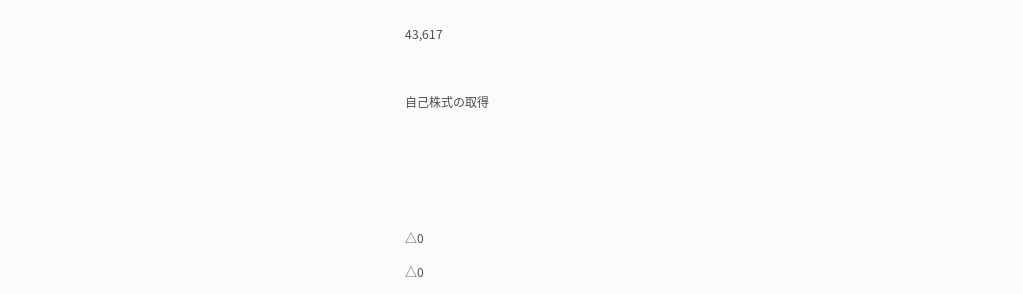43,617



自己株式の取得







△0

△0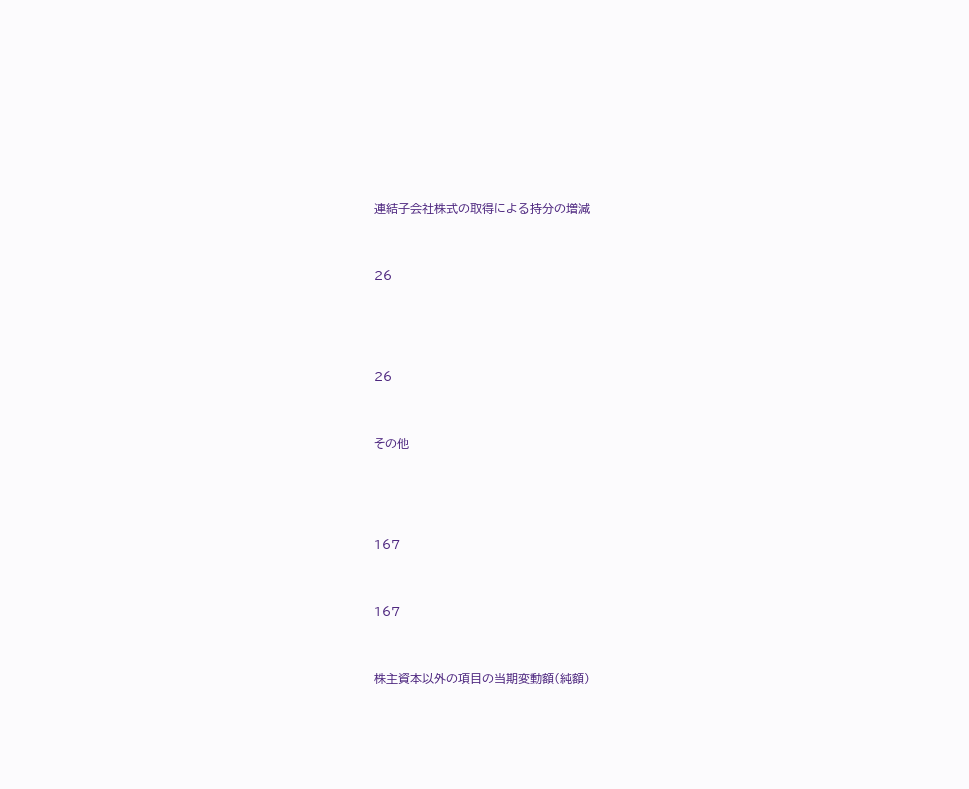連結子会社株式の取得による持分の増減



26





26



その他





167



167



株主資本以外の項目の当期変動額(純額)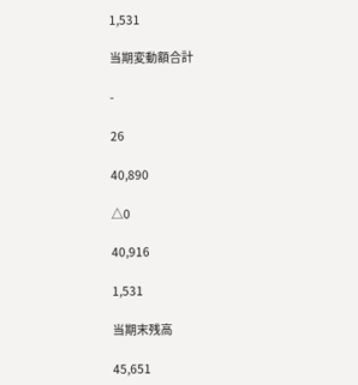1,531

当期変動額合計

-

26

40,890

△0

40,916

1,531

当期末残高

45,651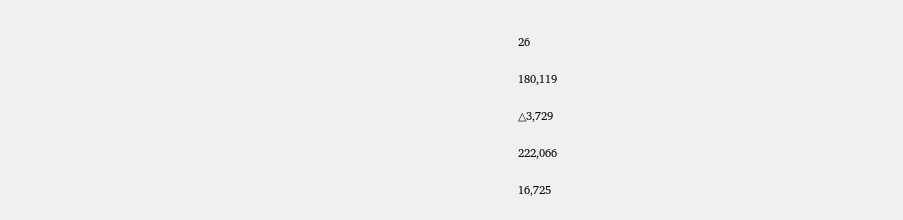26

180,119

△3,729

222,066

16,725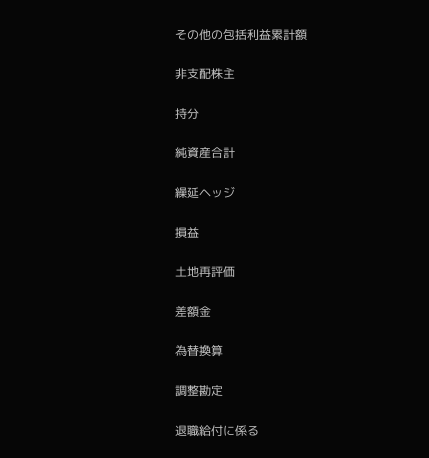その他の包括利益累計額

非支配株主

持分

純資産合計

繰延ヘッジ

損益

土地再評価

差額金

為替換算

調整勘定

退職給付に係る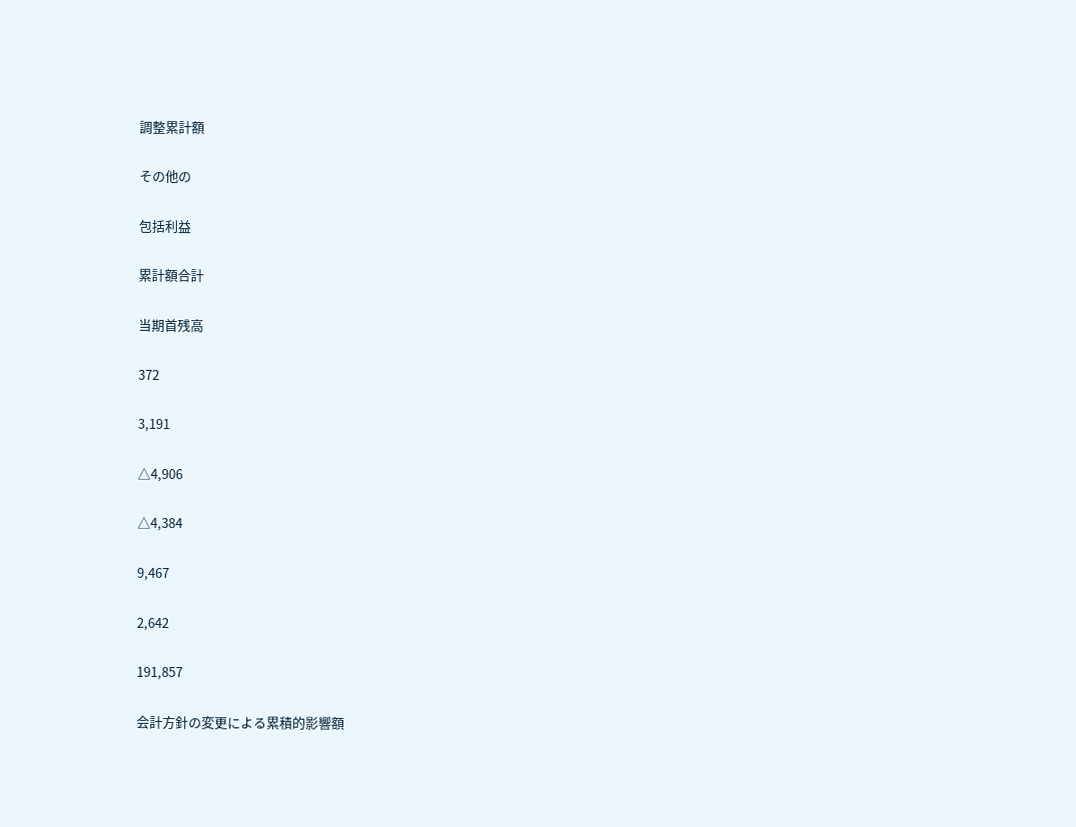調整累計額

その他の

包括利益

累計額合計

当期首残高

372

3,191

△4,906

△4,384

9,467

2,642

191,857

会計方針の変更による累積的影響額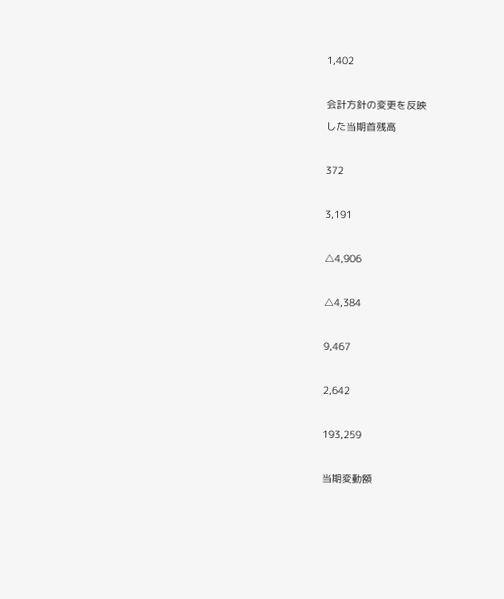1,402

会計方針の変更を反映
した当期首残高

372

3,191

△4,906

△4,384

9,467

2,642

193,259

当期変動額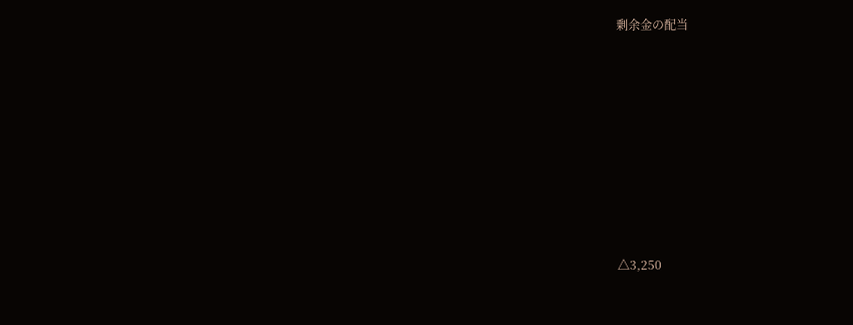剰余金の配当













△3,250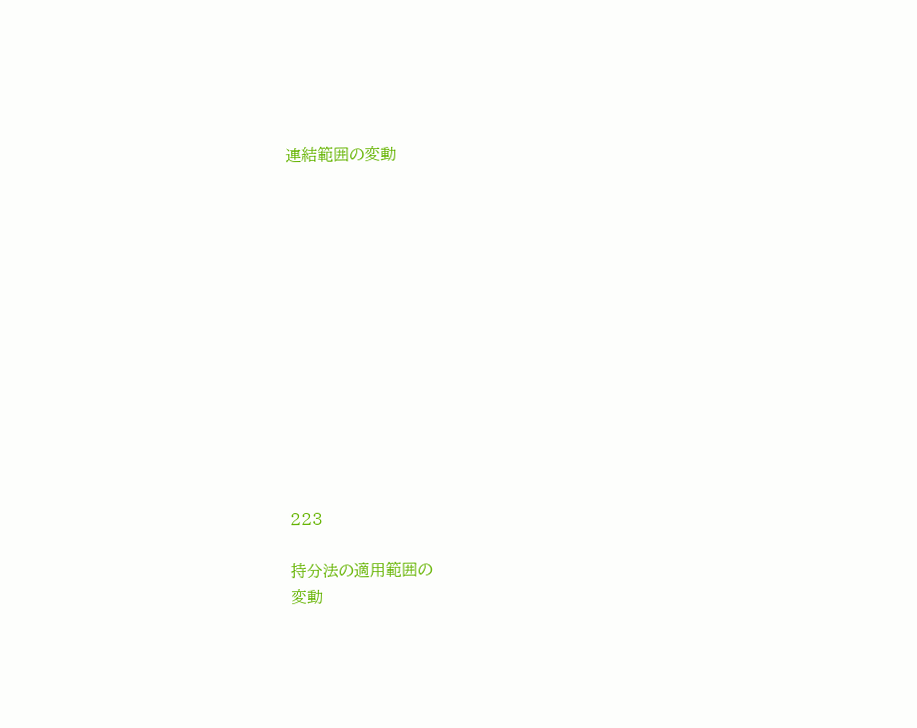連結範囲の変動













223

持分法の適用範囲の
変動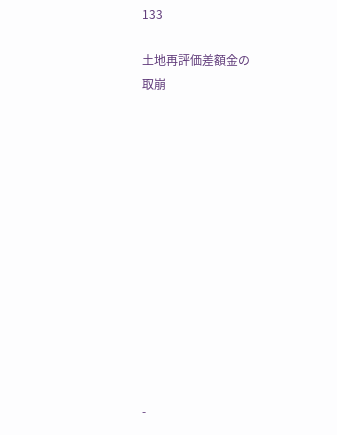133

土地再評価差額金の
取崩













-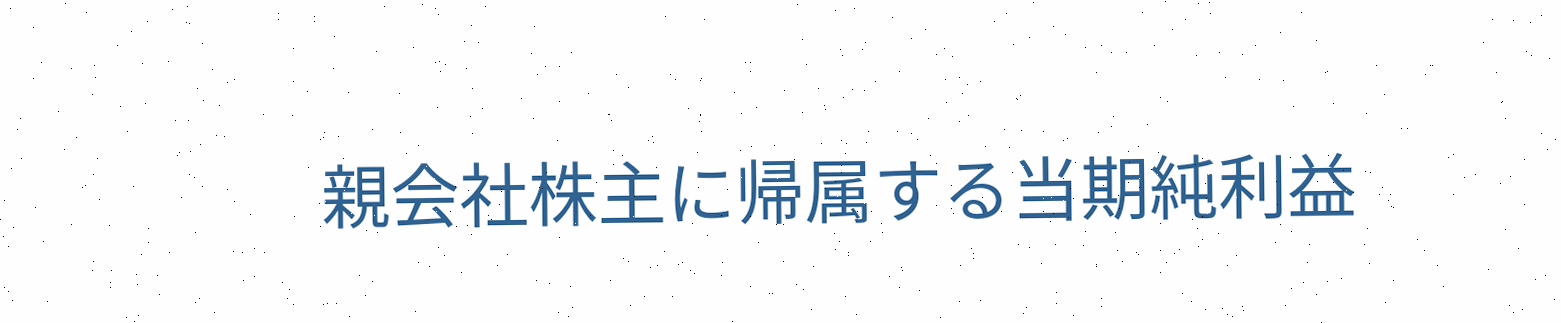親会社株主に帰属する当期純利益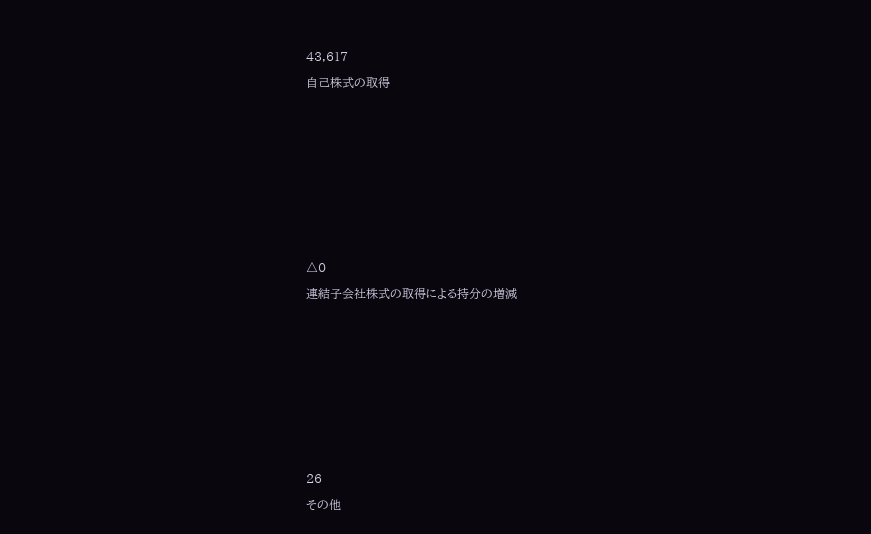43,617

自己株式の取得













△0

連結子会社株式の取得による持分の増減













26

その他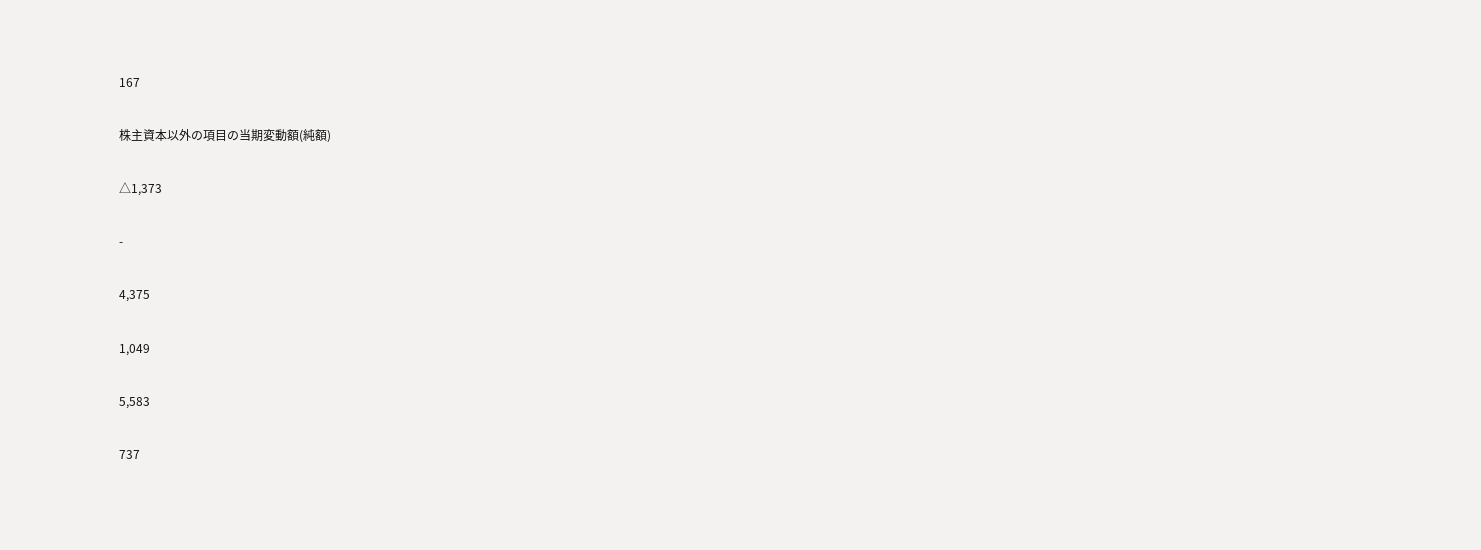167

株主資本以外の項目の当期変動額(純額)

△1,373

-

4,375

1,049

5,583

737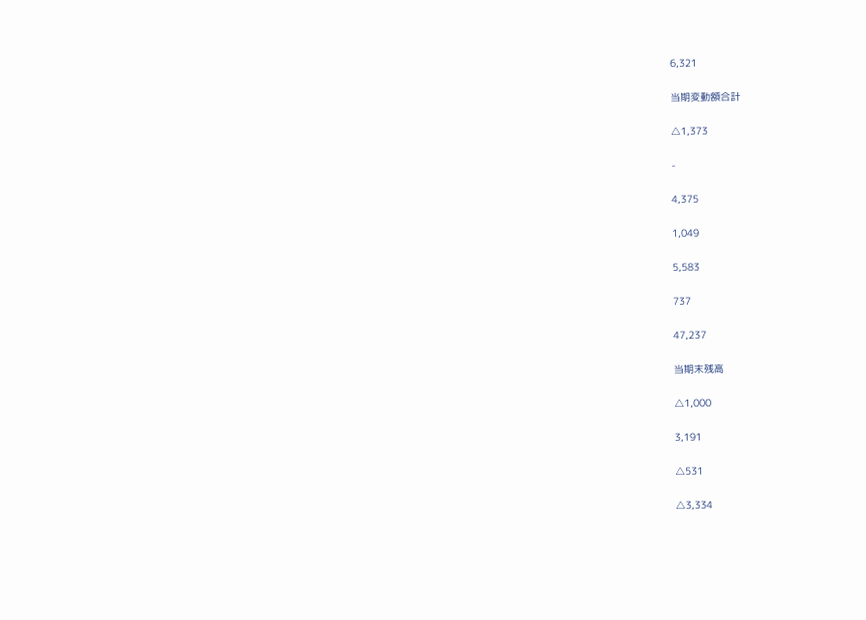6,321

当期変動額合計

△1,373

-

4,375

1,049

5,583

737

47,237

当期末残高

△1,000

3,191

△531

△3,334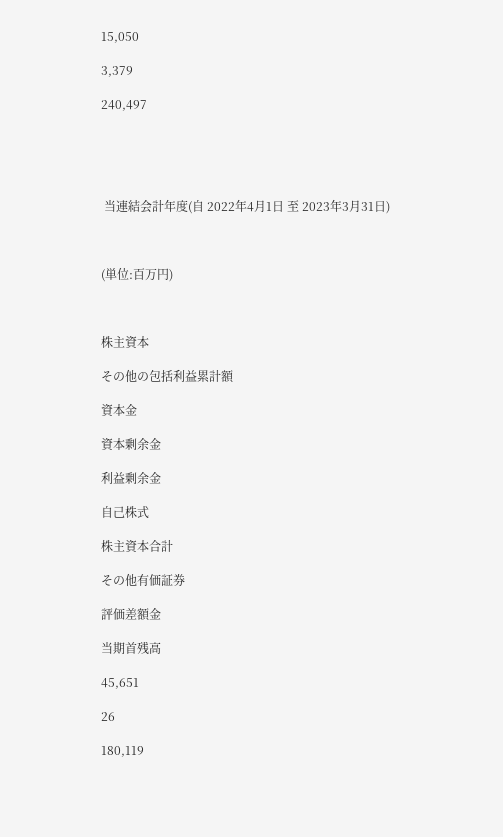15,050

3,379

240,497





 当連結会計年度(自 2022年4月1日 至 2023年3月31日)



(単位:百万円)



株主資本

その他の包括利益累計額

資本金

資本剰余金

利益剰余金

自己株式

株主資本合計

その他有価証券

評価差額金

当期首残高

45,651

26

180,119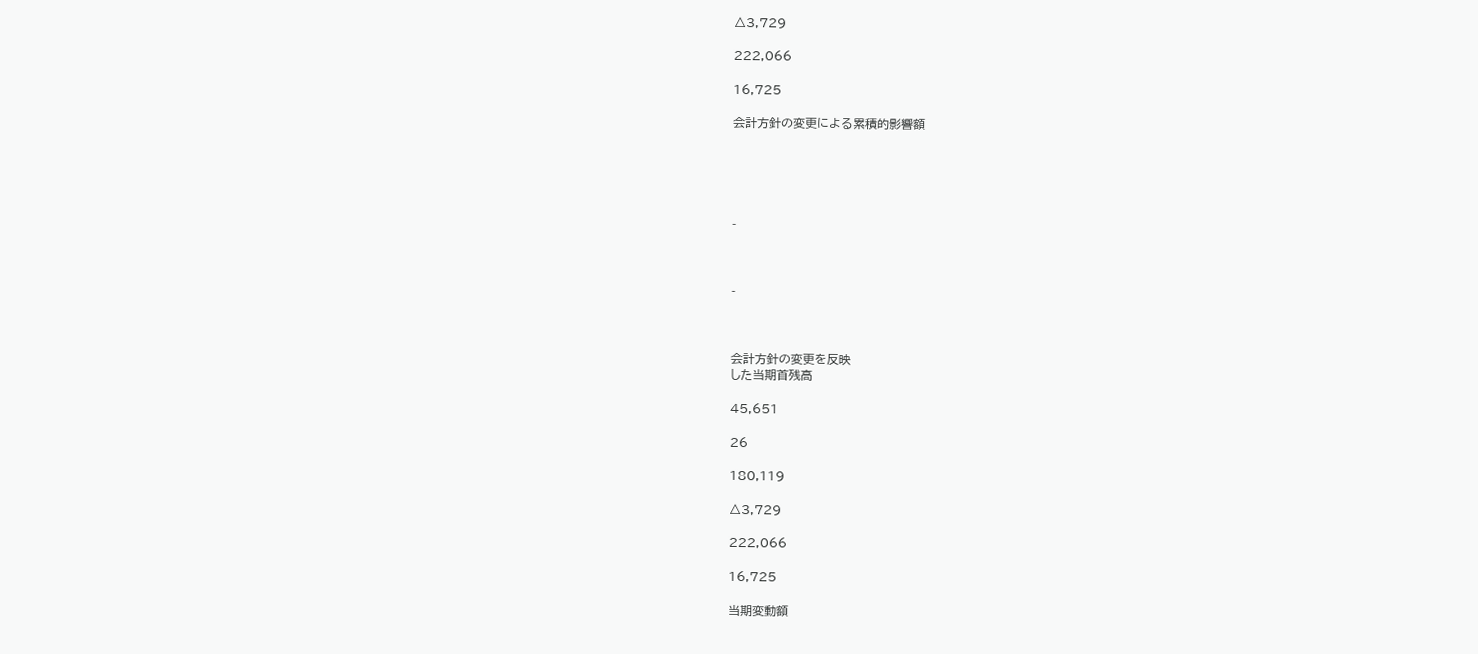△3,729

222,066

16,725

会計方針の変更による累積的影響額





-



-



会計方針の変更を反映
した当期首残高

45,651

26

180,119

△3,729

222,066

16,725

当期変動額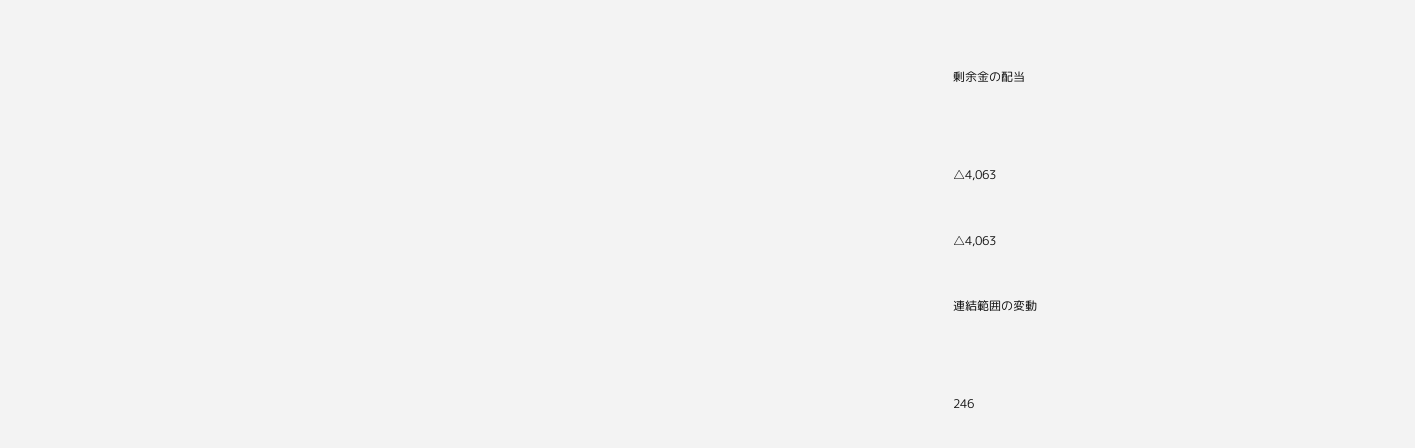剰余金の配当





△4,063



△4,063



連結範囲の変動





246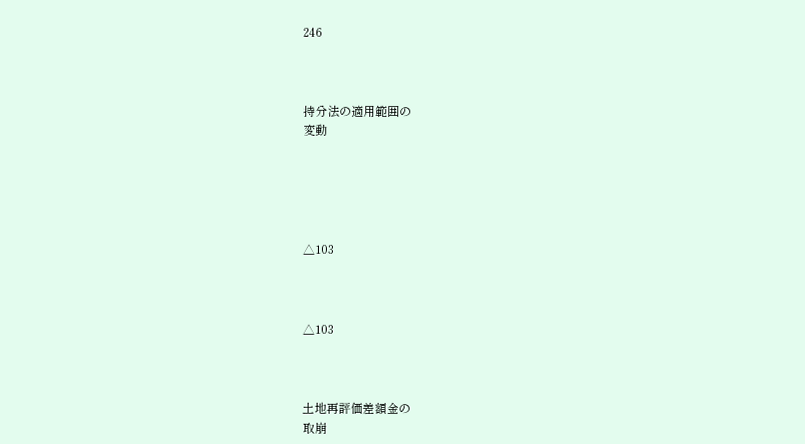246



持分法の適用範囲の
変動





△103



△103



土地再評価差額金の
取崩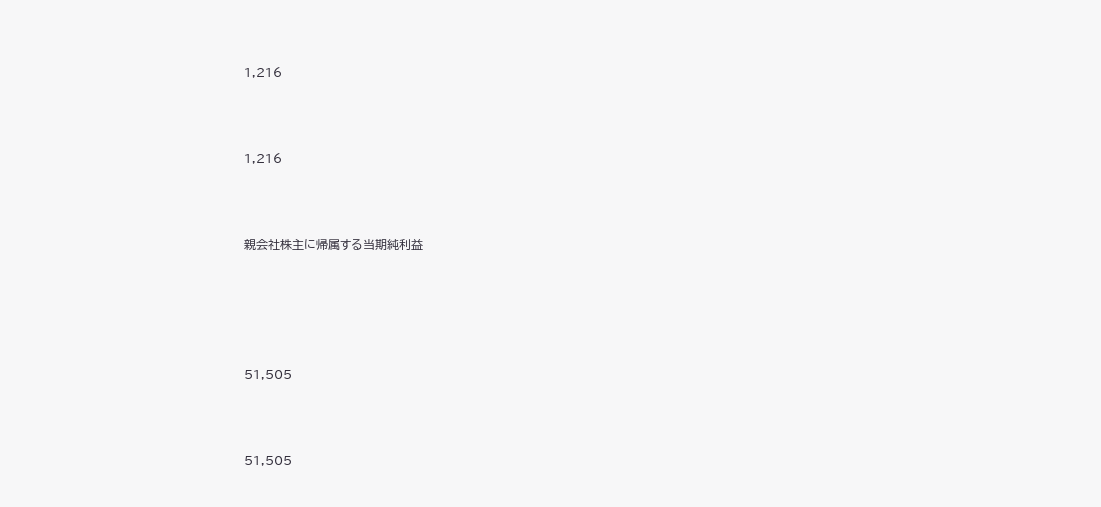1,216



1,216



親会社株主に帰属する当期純利益





51,505



51,505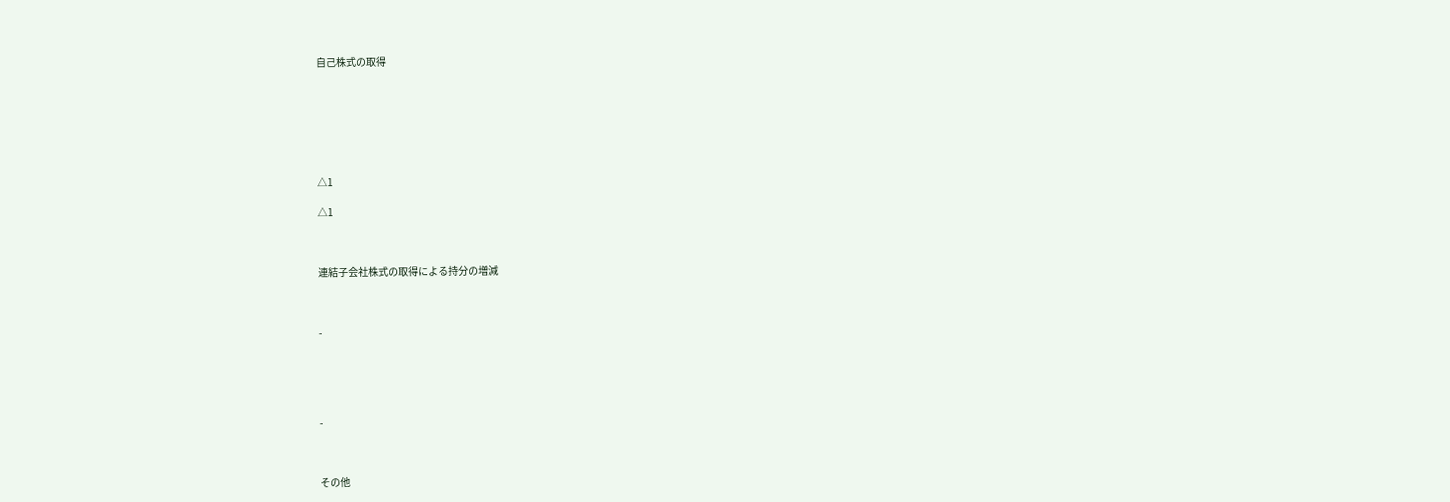自己株式の取得







△1

△1



連結子会社株式の取得による持分の増減



-





-



その他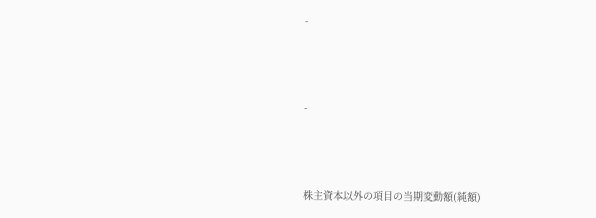-



-



株主資本以外の項目の当期変動額(純額)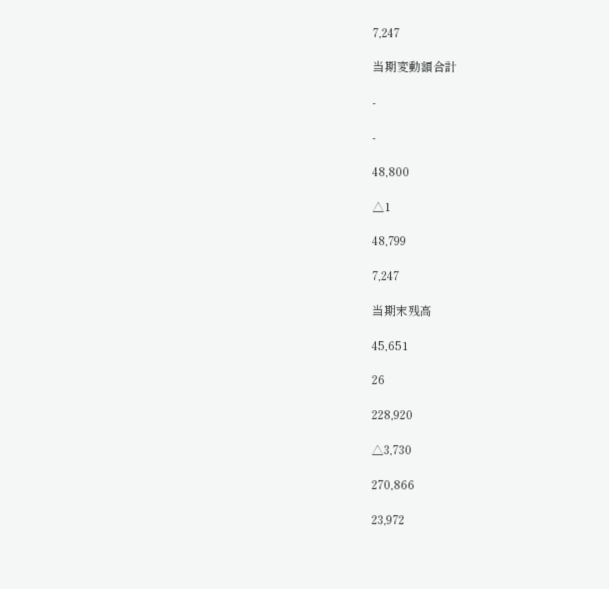7,247

当期変動額合計

-

-

48,800

△1

48,799

7,247

当期末残高

45,651

26

228,920

△3,730

270,866

23,972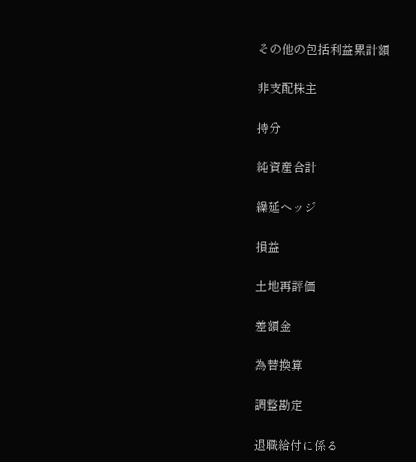その他の包括利益累計額

非支配株主

持分

純資産合計

繰延ヘッジ

損益

土地再評価

差額金

為替換算

調整勘定

退職給付に係る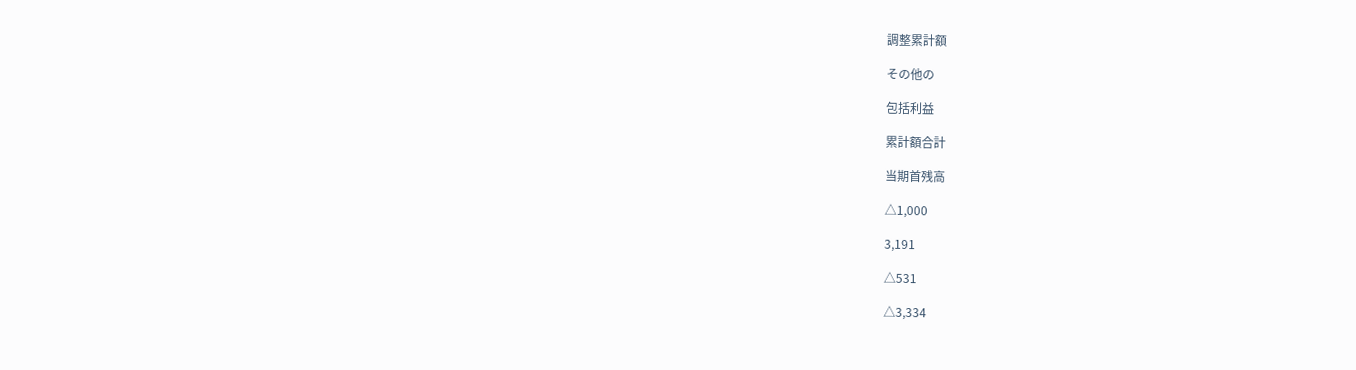調整累計額

その他の

包括利益

累計額合計

当期首残高

△1,000

3,191

△531

△3,334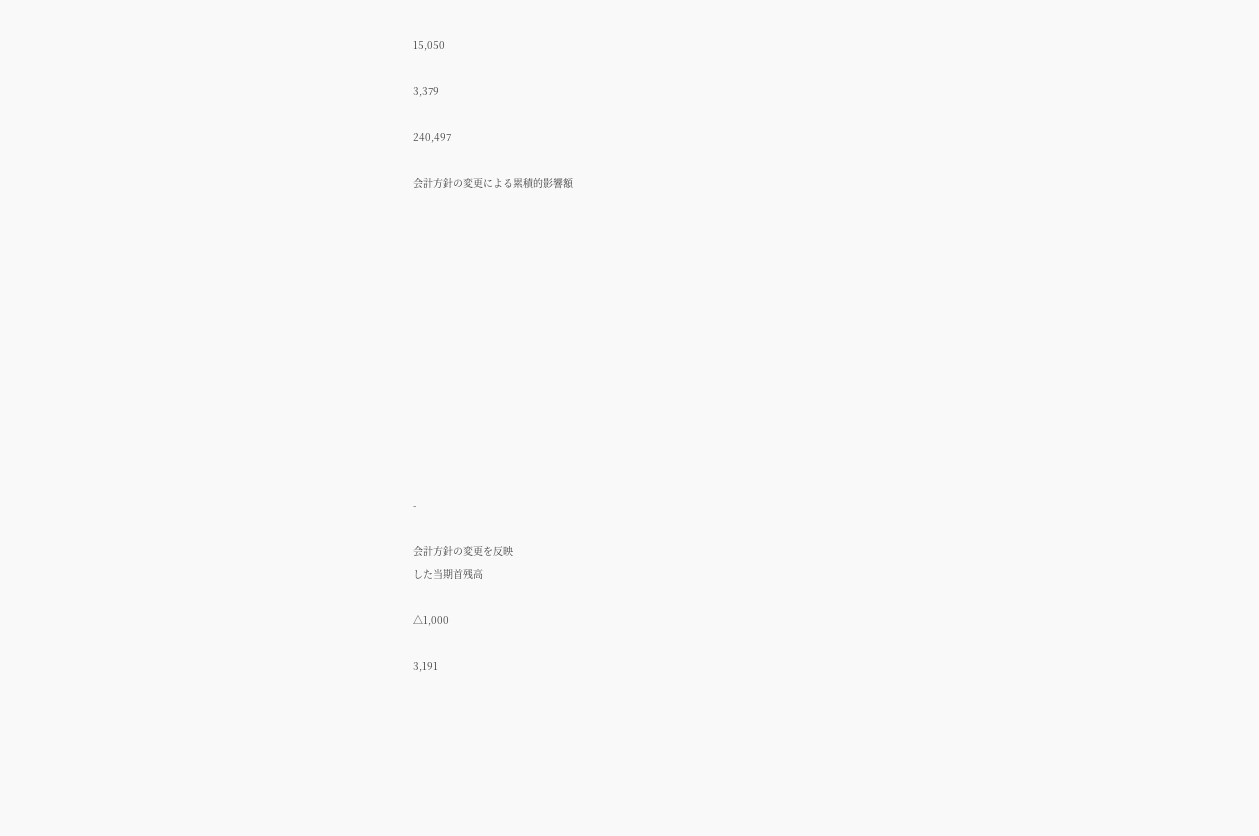15,050

3,379

240,497

会計方針の変更による累積的影響額













-

会計方針の変更を反映
した当期首残高

△1,000

3,191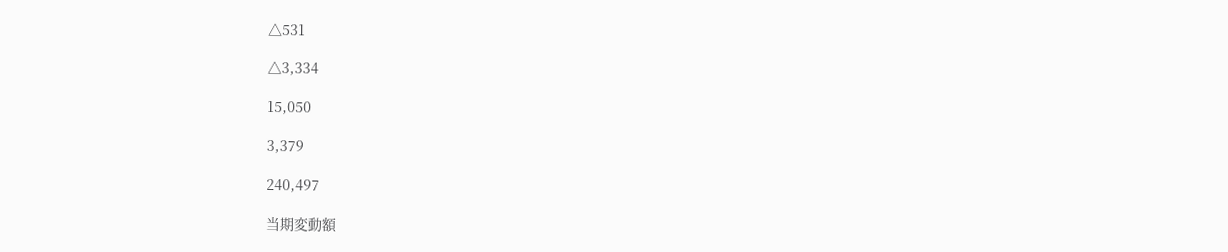△531

△3,334

15,050

3,379

240,497

当期変動額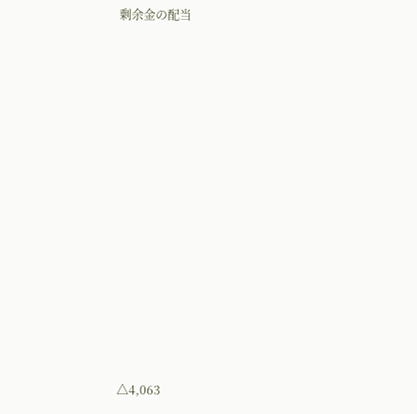剰余金の配当













△4,063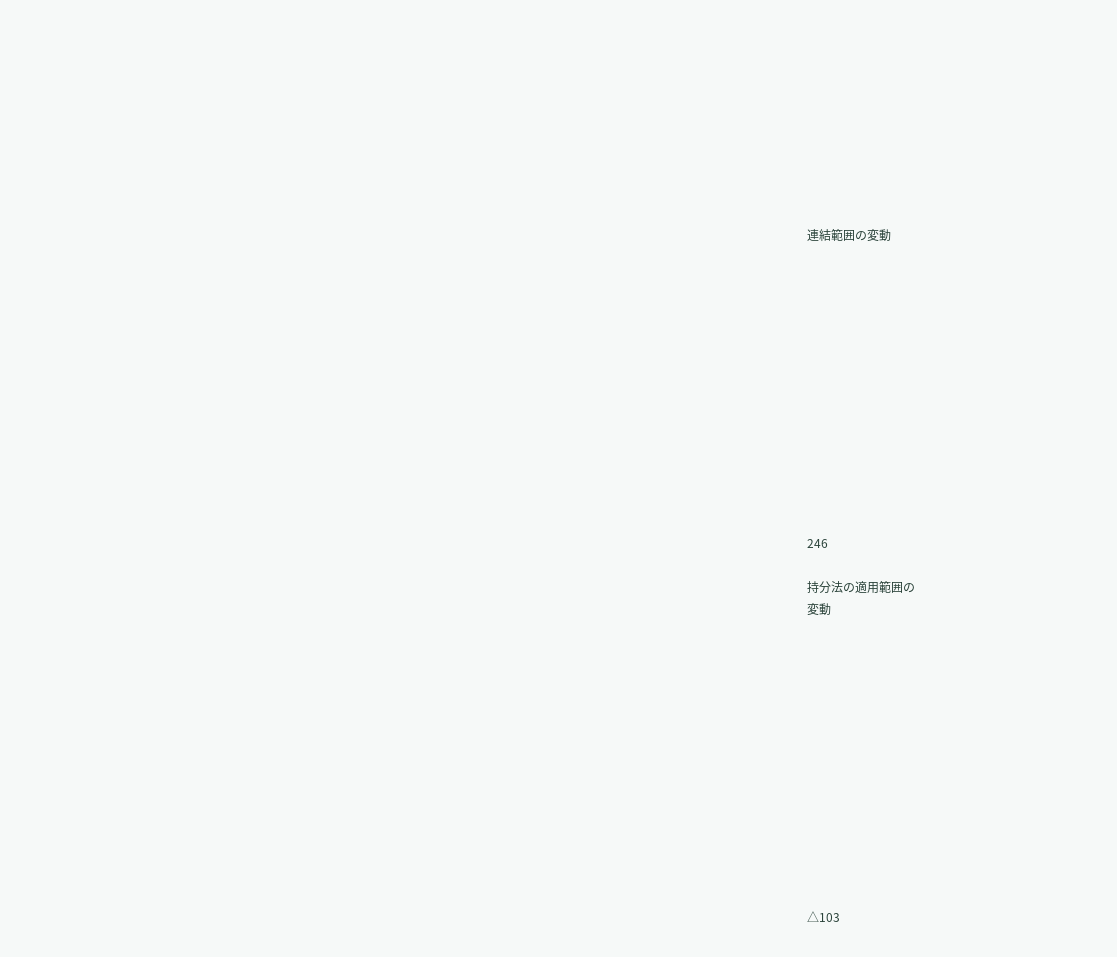連結範囲の変動













246

持分法の適用範囲の
変動













△103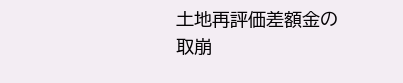土地再評価差額金の
取崩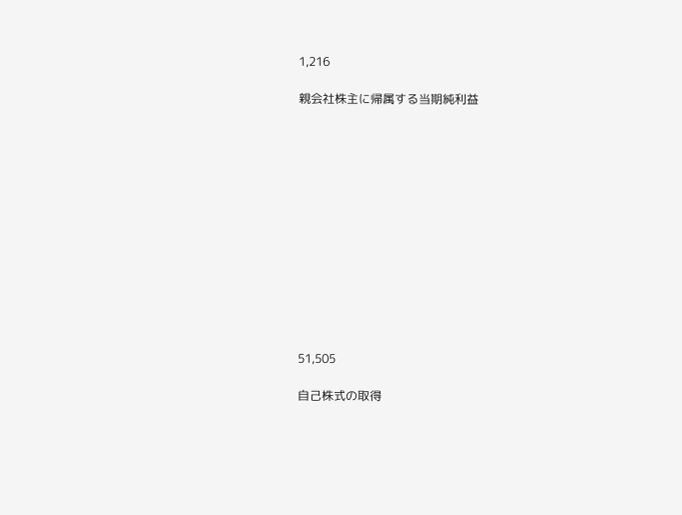1,216

親会社株主に帰属する当期純利益













51,505

自己株式の取得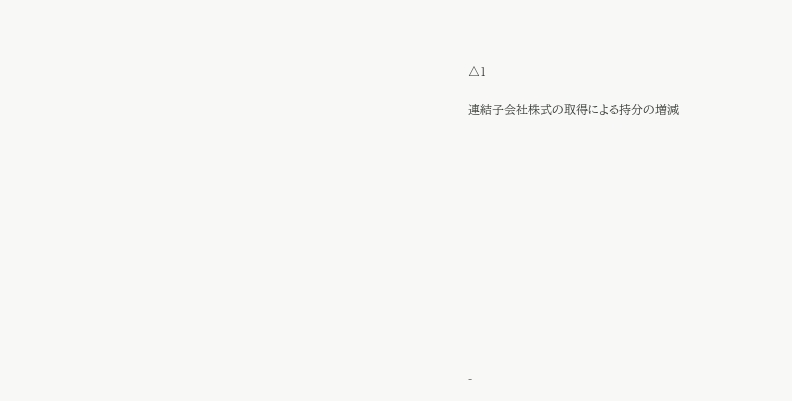△1

連結子会社株式の取得による持分の増減













-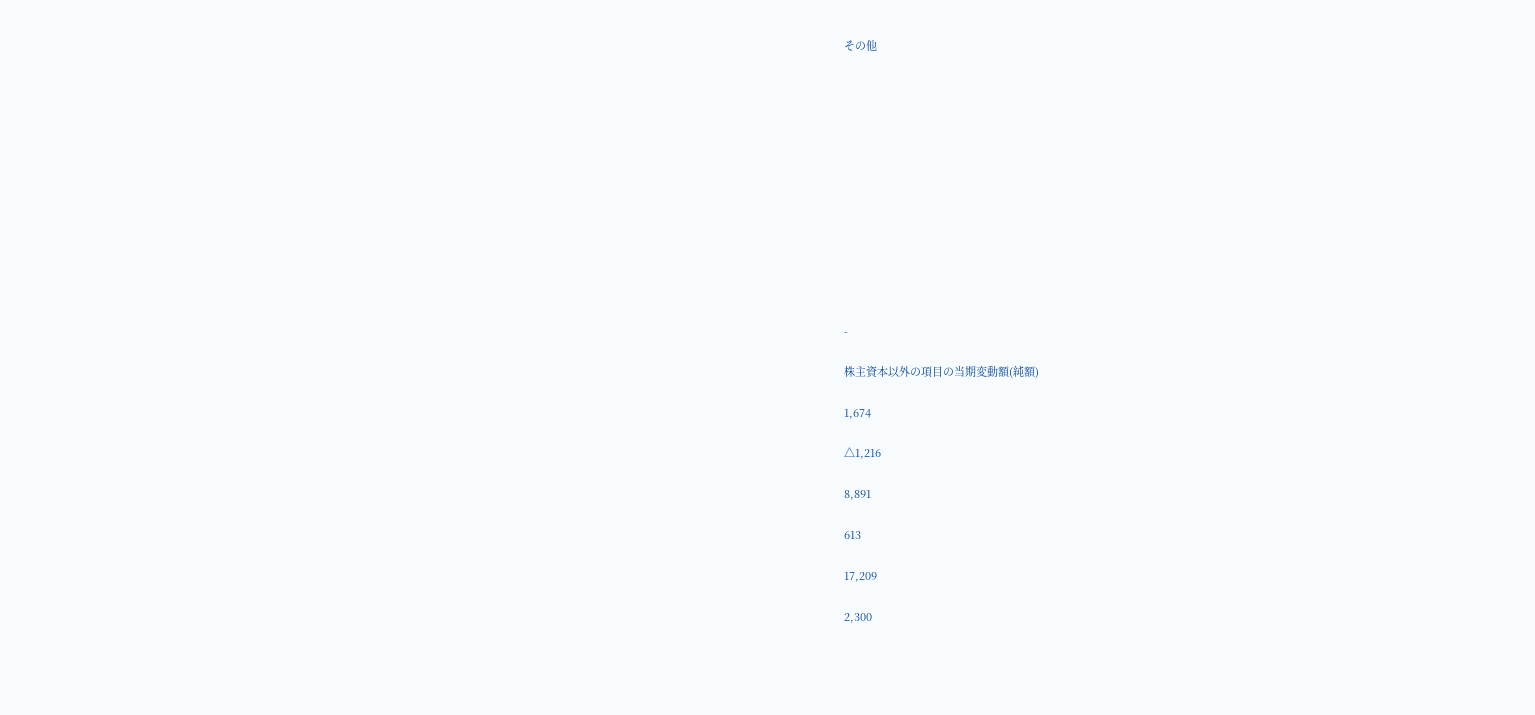その他













-

株主資本以外の項目の当期変動額(純額)

1,674

△1,216

8,891

613

17,209

2,300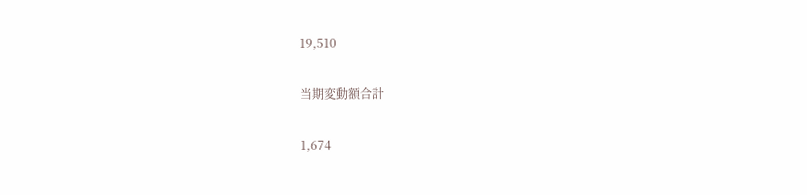19,510

当期変動額合計

1,674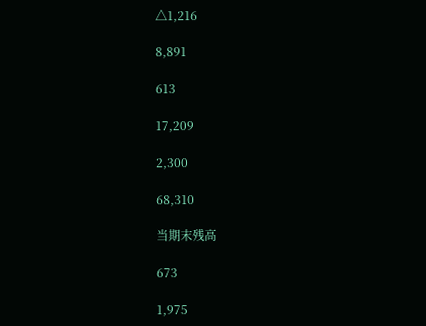△1,216

8,891

613

17,209

2,300

68,310

当期末残高

673

1,975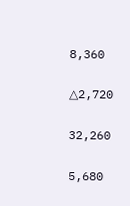8,360

△2,720

32,260

5,680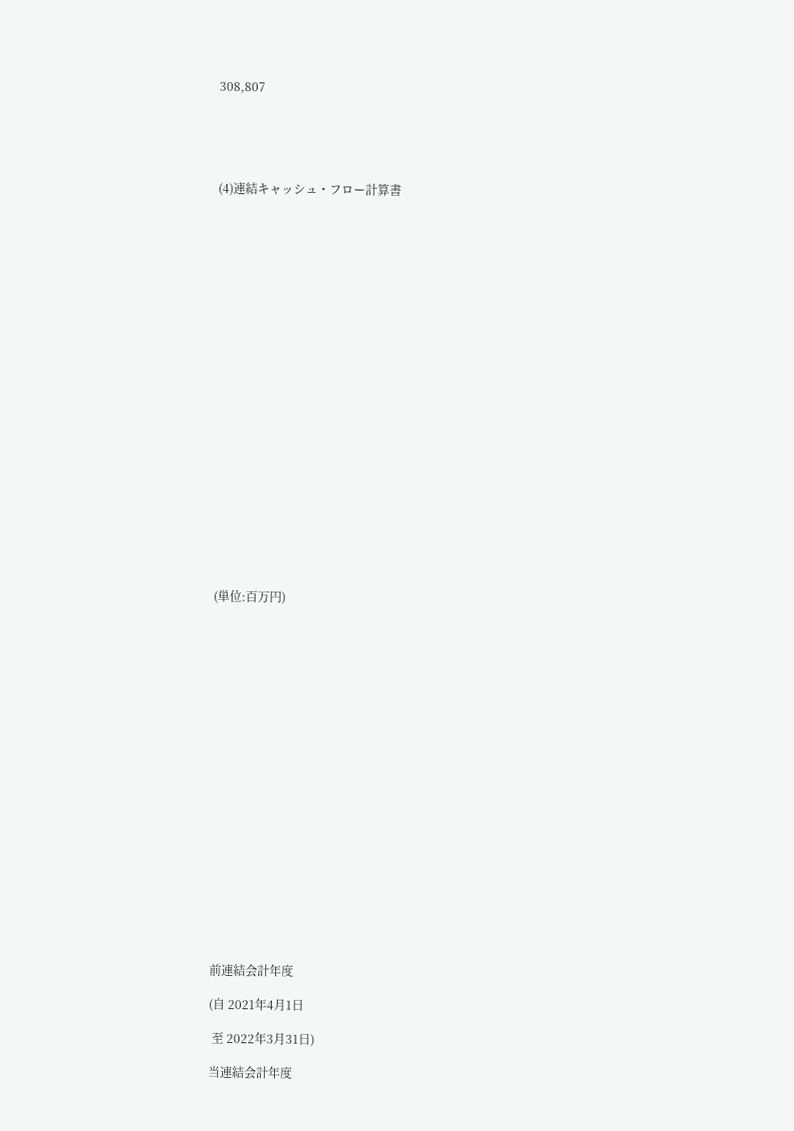308,807





(4)連結キャッシュ・フロー計算書























(単位:百万円)





















前連結会計年度

(自 2021年4月1日

 至 2022年3月31日)

当連結会計年度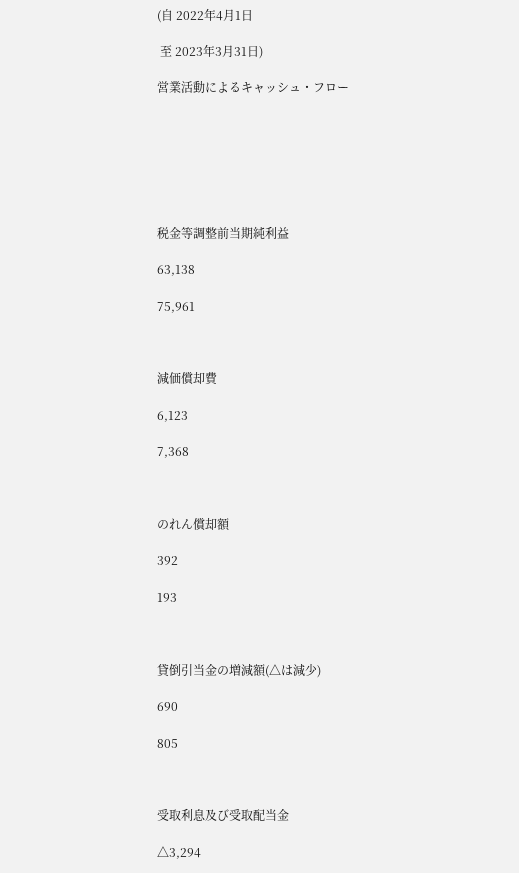(自 2022年4月1日

 至 2023年3月31日)

営業活動によるキャッシュ・フロー







税金等調整前当期純利益

63,138

75,961



減価償却費

6,123

7,368



のれん償却額

392

193



貸倒引当金の増減額(△は減少)

690

805



受取利息及び受取配当金

△3,294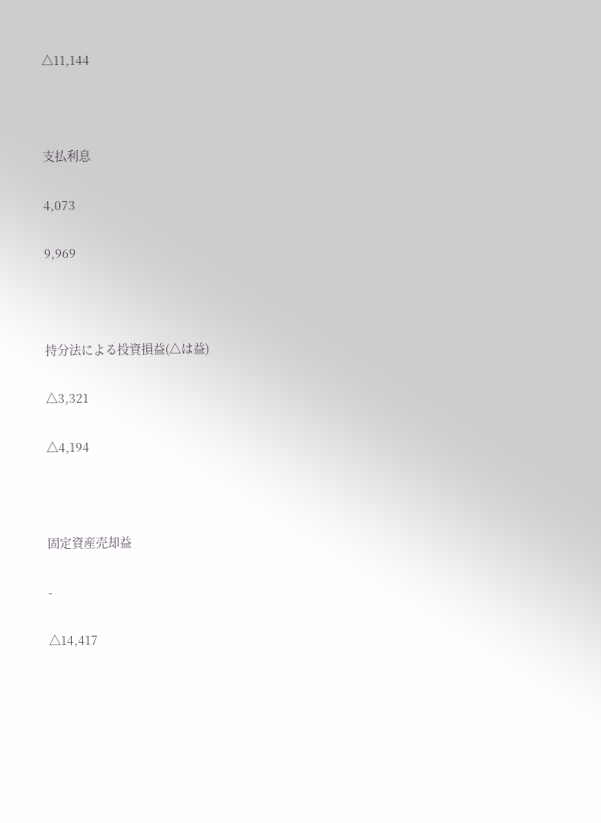△11,144



支払利息

4,073

9,969



持分法による投資損益(△は益)

△3,321

△4,194



固定資産売却益

-

△14,417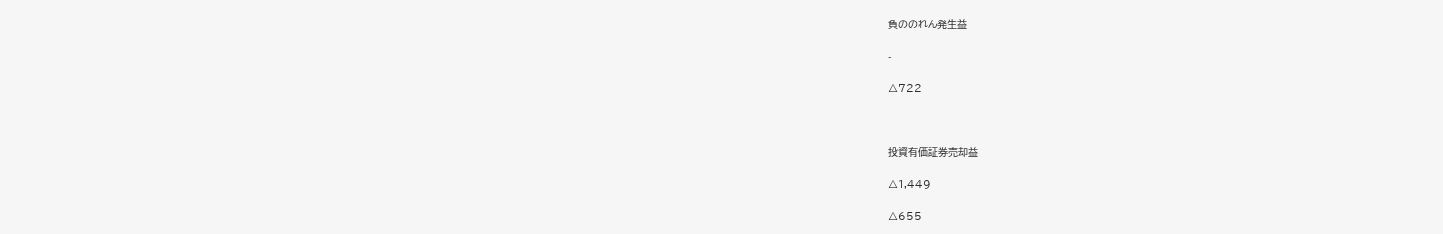負ののれん発生益

-

△722



投資有価証券売却益

△1,449

△655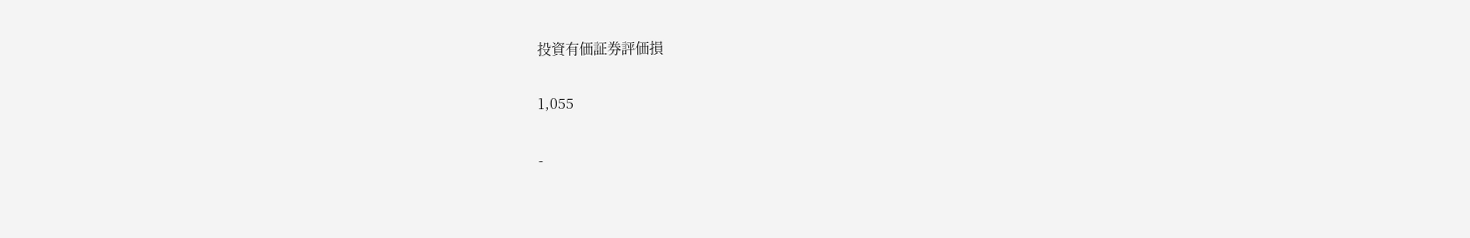投資有価証券評価損

1,055

-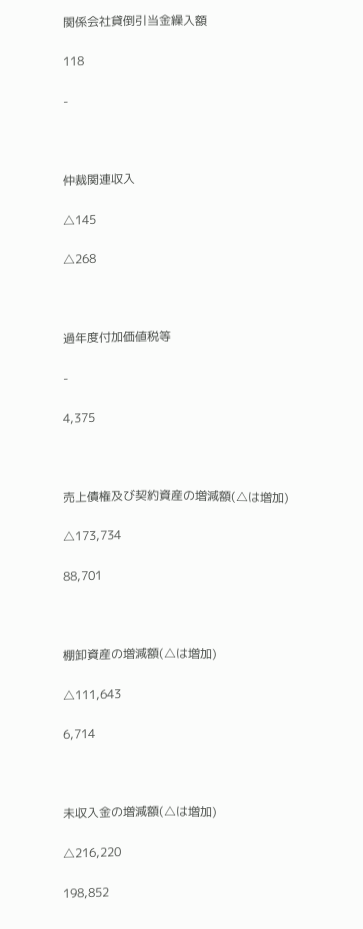関係会社貸倒引当金繰入額

118

-



仲裁関連収入

△145

△268



過年度付加価値税等

-

4,375



売上債権及び契約資産の増減額(△は増加)

△173,734

88,701



棚卸資産の増減額(△は増加)

△111,643

6,714



未収入金の増減額(△は増加)

△216,220

198,852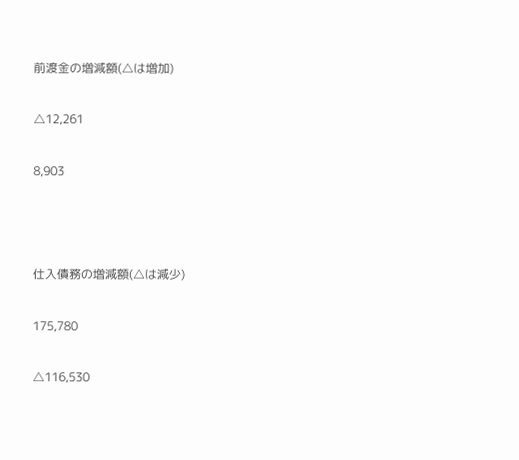前渡金の増減額(△は増加)

△12,261

8,903



仕入債務の増減額(△は減少)

175,780

△116,530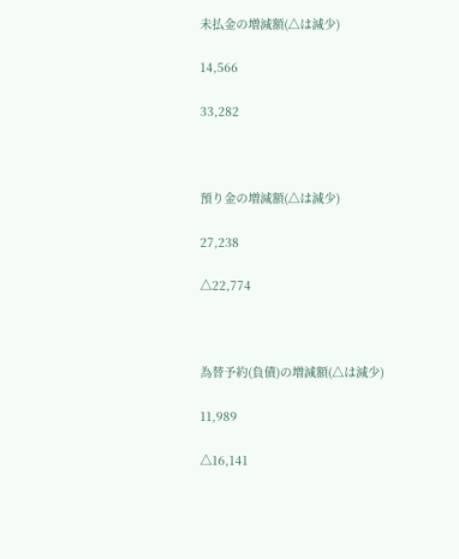未払金の増減額(△は減少)

14,566

33,282



預り金の増減額(△は減少)

27,238

△22,774



為替予約(負債)の増減額(△は減少)

11,989

△16,141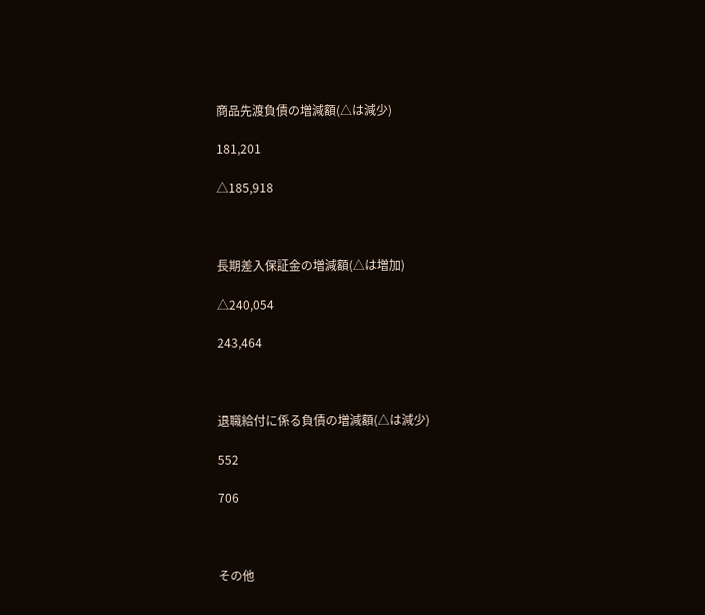商品先渡負債の増減額(△は減少)

181,201

△185,918



長期差入保証金の増減額(△は増加)

△240,054

243,464



退職給付に係る負債の増減額(△は減少)

552

706



その他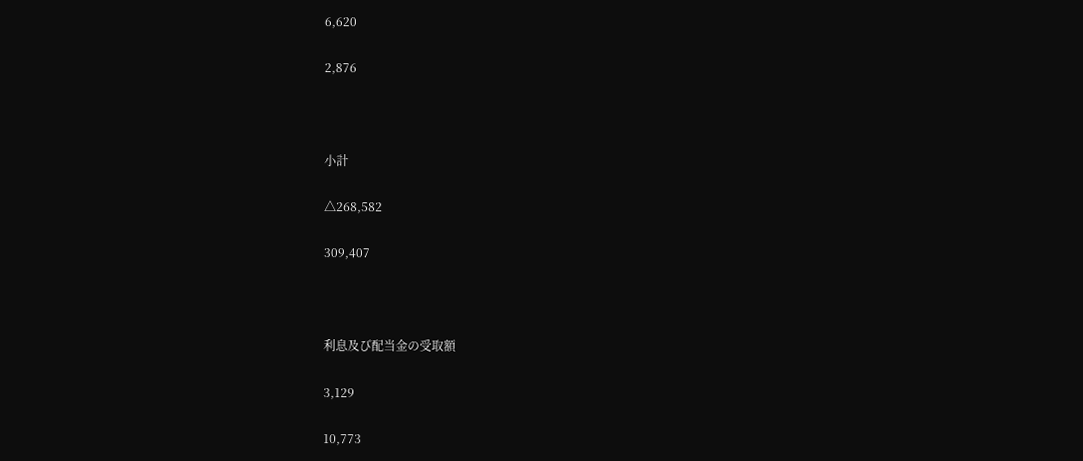6,620

2,876



小計

△268,582

309,407



利息及び配当金の受取額

3,129

10,773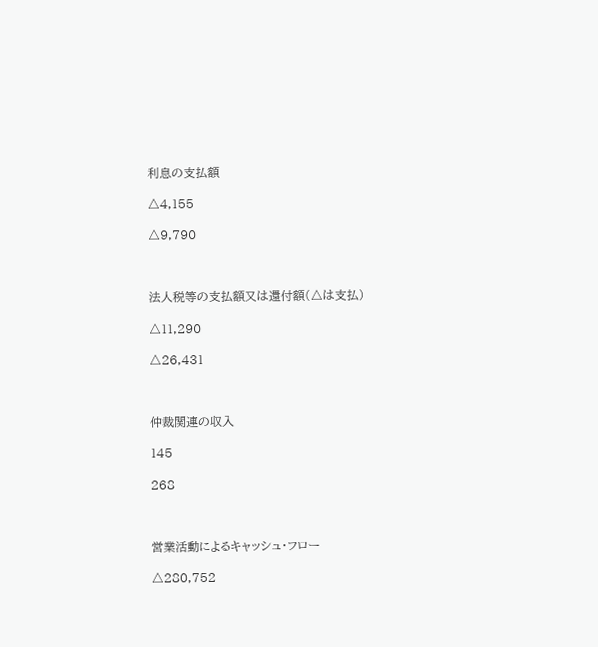利息の支払額

△4,155

△9,790



法人税等の支払額又は還付額(△は支払)

△11,290

△26,431



仲裁関連の収入

145

268



営業活動によるキャッシュ・フロー

△280,752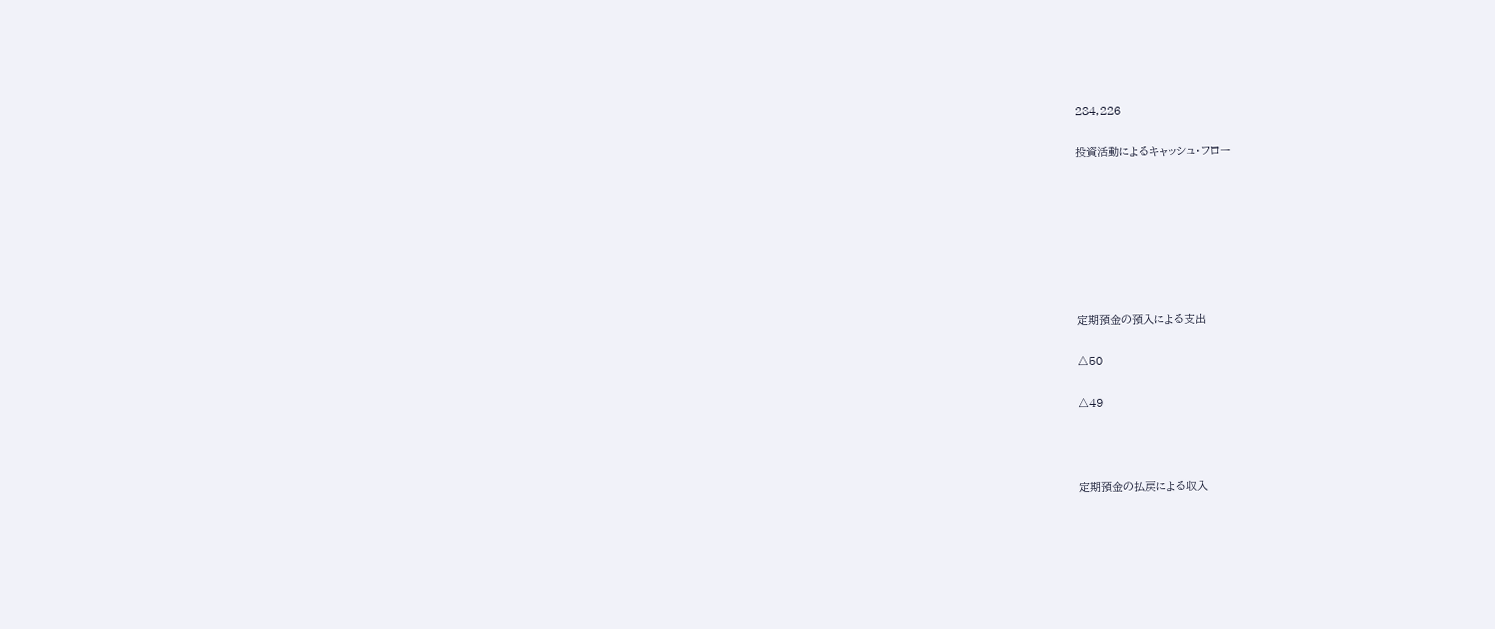284,226

投資活動によるキャッシュ・フロー







定期預金の預入による支出

△50

△49



定期預金の払戻による収入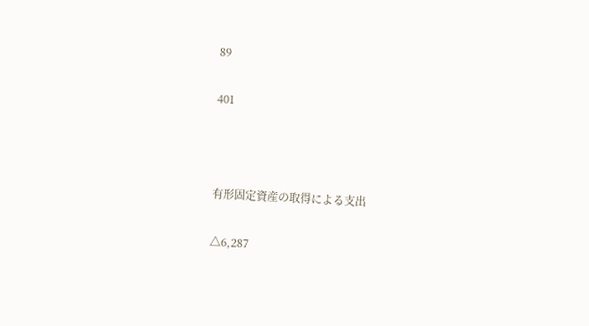89

401



有形固定資産の取得による支出

△6,287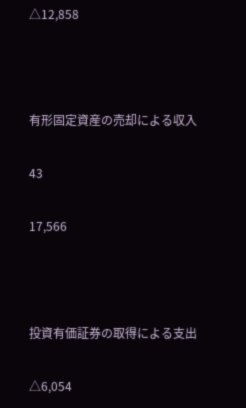△12,858



有形固定資産の売却による収入

43

17,566



投資有価証券の取得による支出

△6,054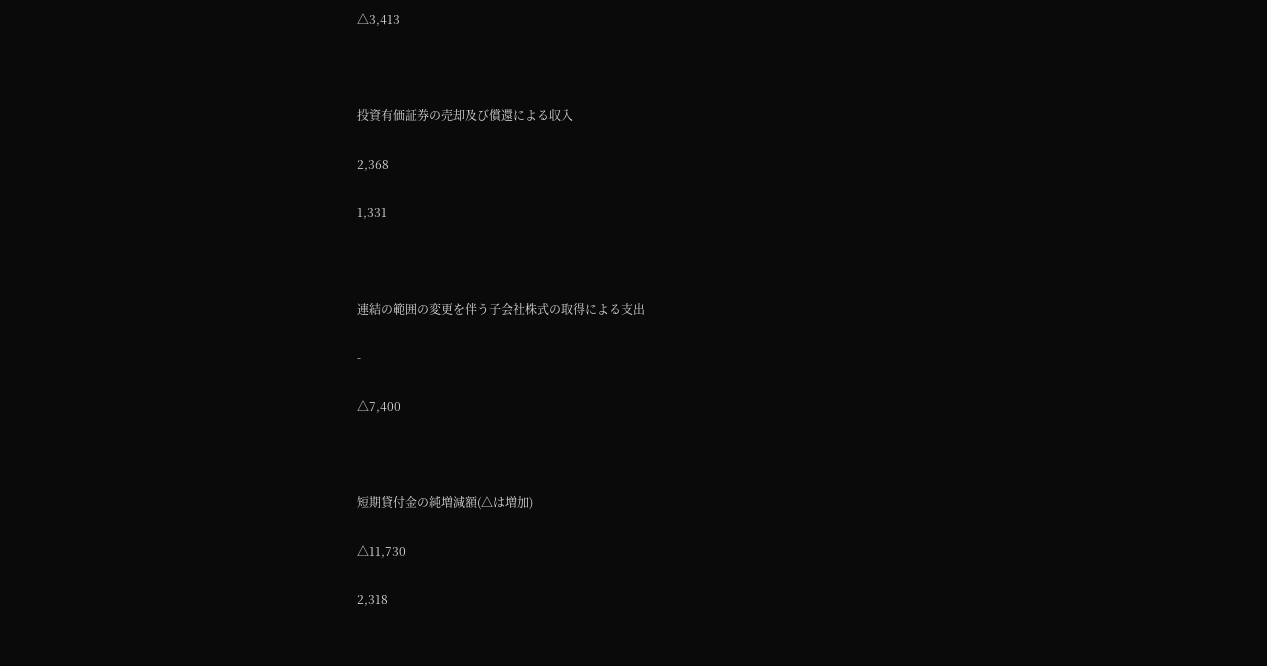△3,413



投資有価証券の売却及び償還による収入

2,368

1,331



連結の範囲の変更を伴う子会社株式の取得による支出

-

△7,400



短期貸付金の純増減額(△は増加)

△11,730

2,318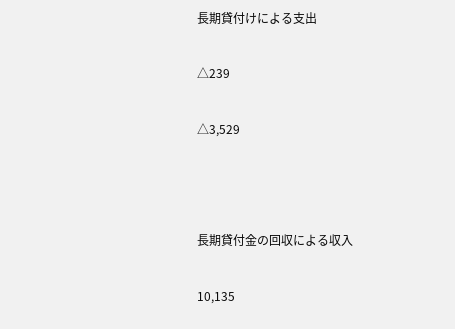長期貸付けによる支出

△239

△3,529



長期貸付金の回収による収入

10,135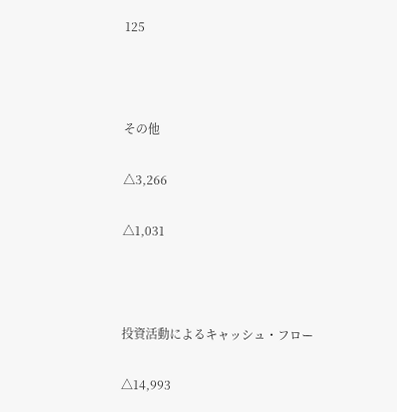125



その他

△3,266

△1,031



投資活動によるキャッシュ・フロー

△14,993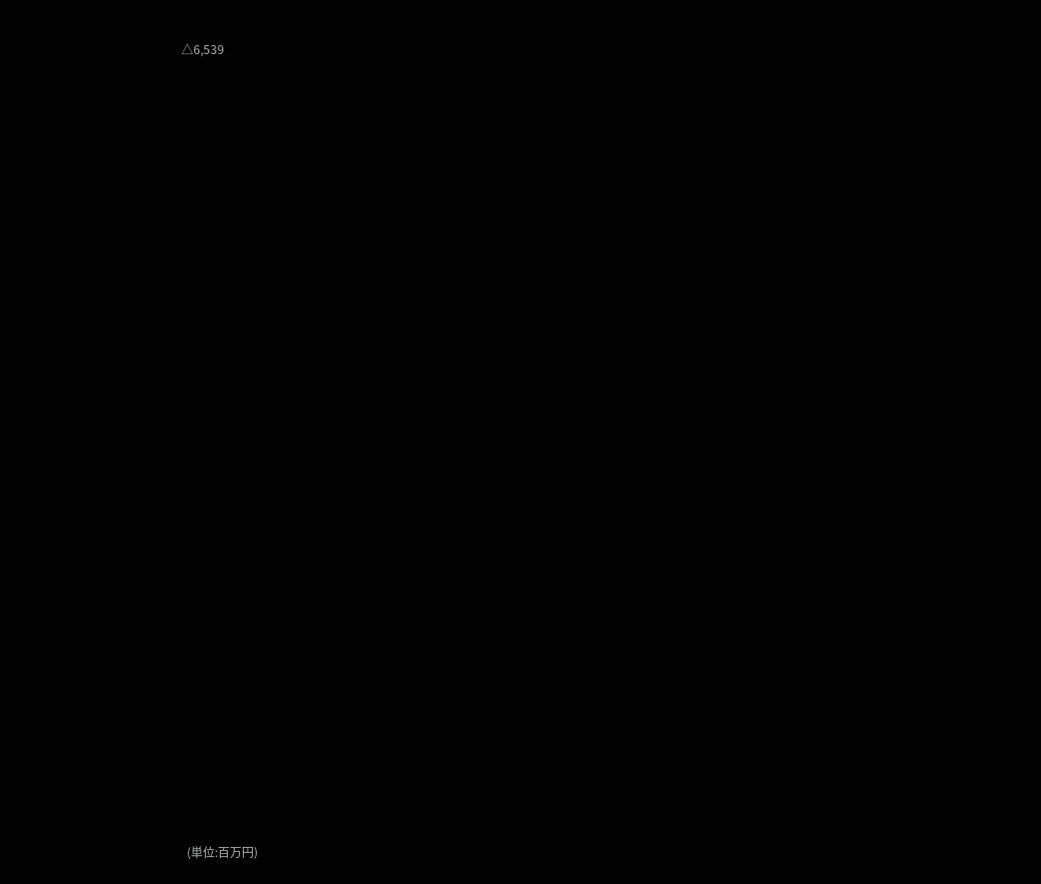△6,539





























(単位:百万円)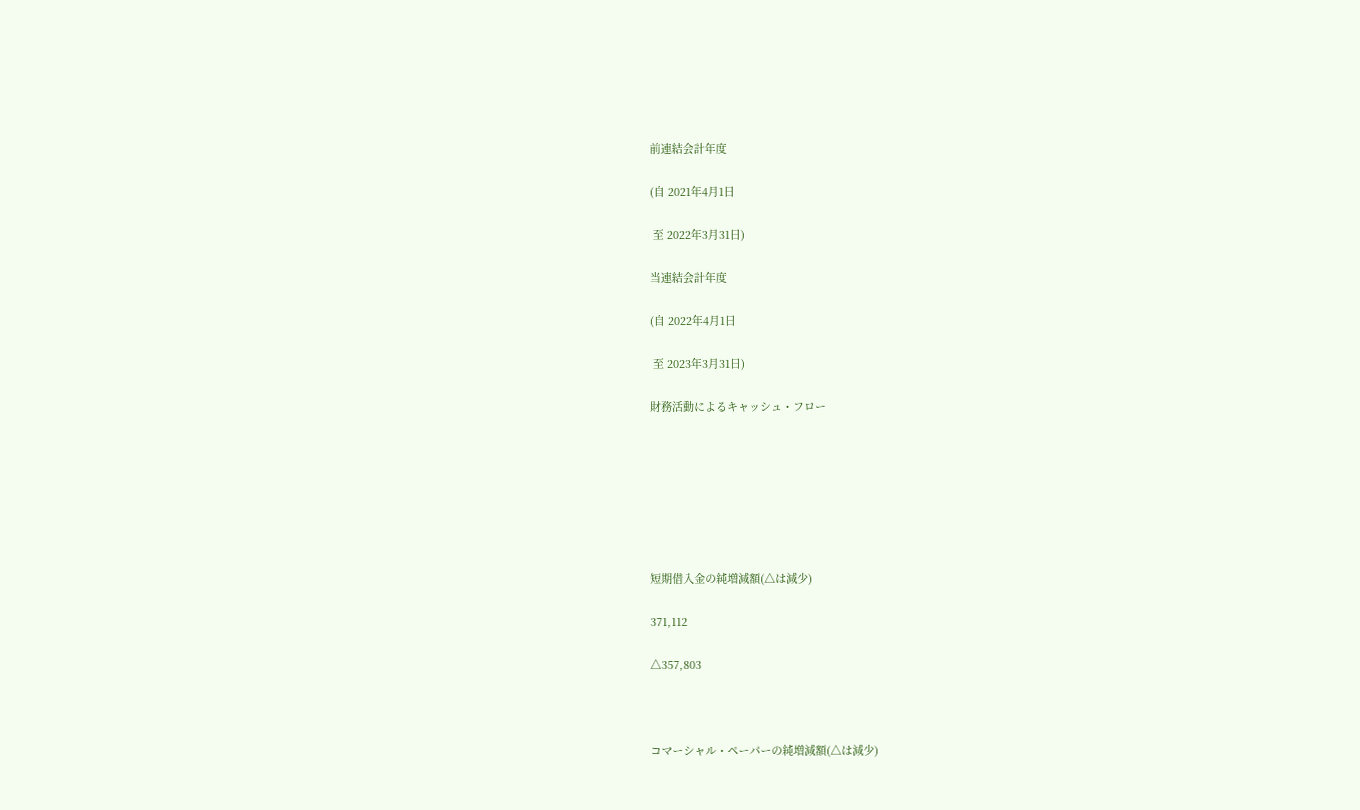前連結会計年度

(自 2021年4月1日

 至 2022年3月31日)

当連結会計年度

(自 2022年4月1日

 至 2023年3月31日)

財務活動によるキャッシュ・フロー







短期借入金の純増減額(△は減少)

371,112

△357,803



コマーシャル・ペーパーの純増減額(△は減少)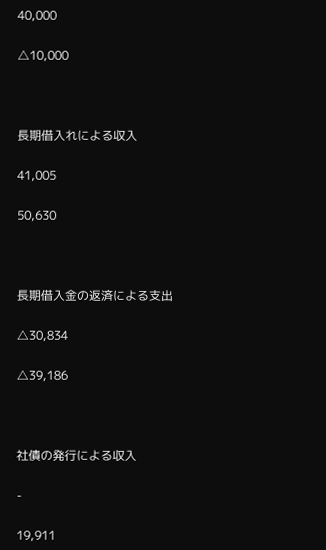40,000

△10,000



長期借入れによる収入

41,005

50,630



長期借入金の返済による支出

△30,834

△39,186



社債の発行による収入

-

19,911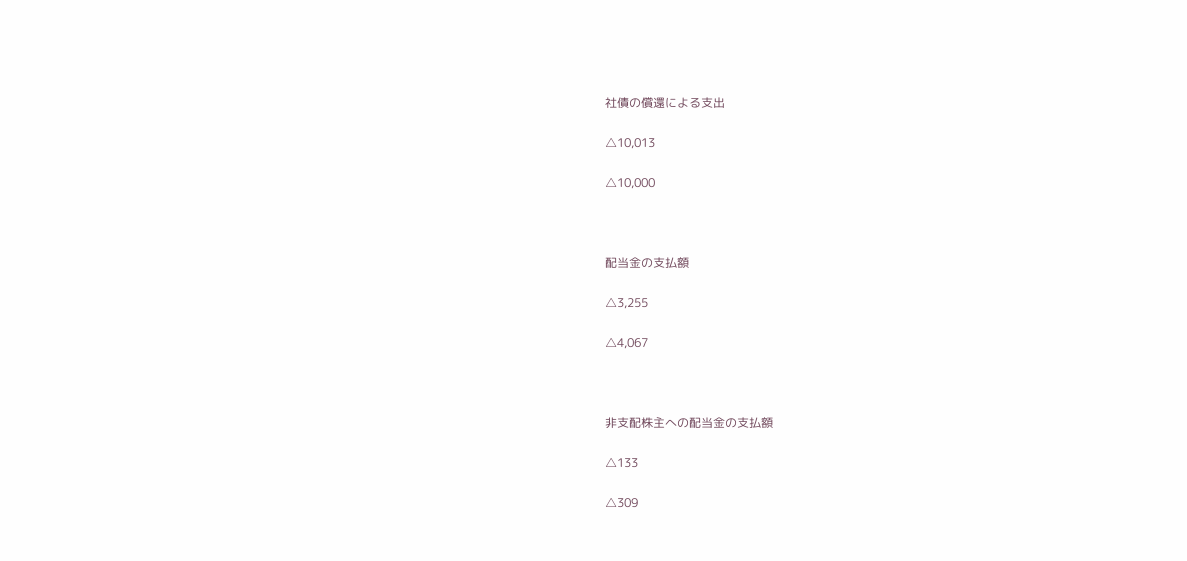社債の償還による支出

△10,013

△10,000



配当金の支払額

△3,255

△4,067



非支配株主への配当金の支払額

△133

△309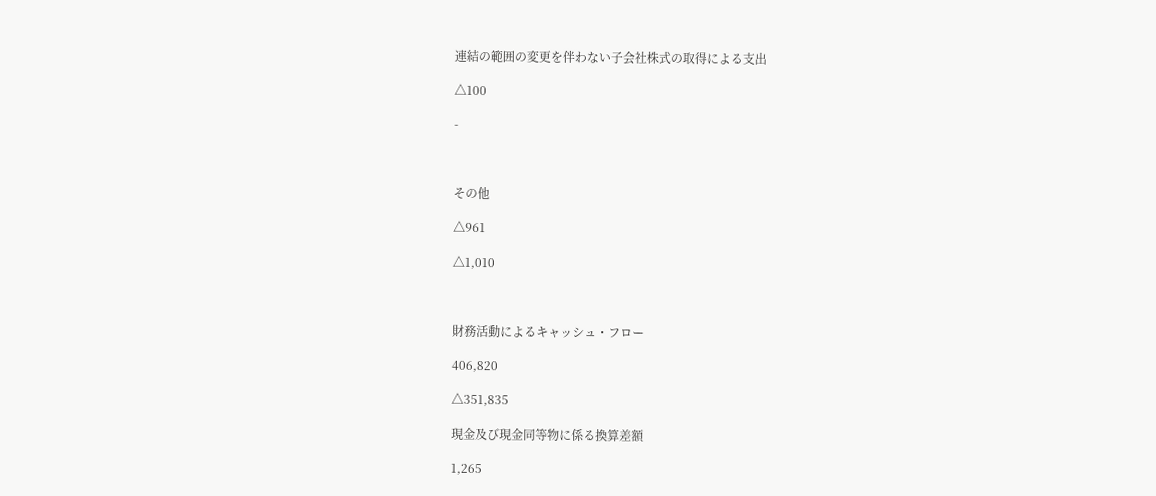連結の範囲の変更を伴わない子会社株式の取得による支出

△100

-



その他

△961

△1,010



財務活動によるキャッシュ・フロー

406,820

△351,835

現金及び現金同等物に係る換算差額

1,265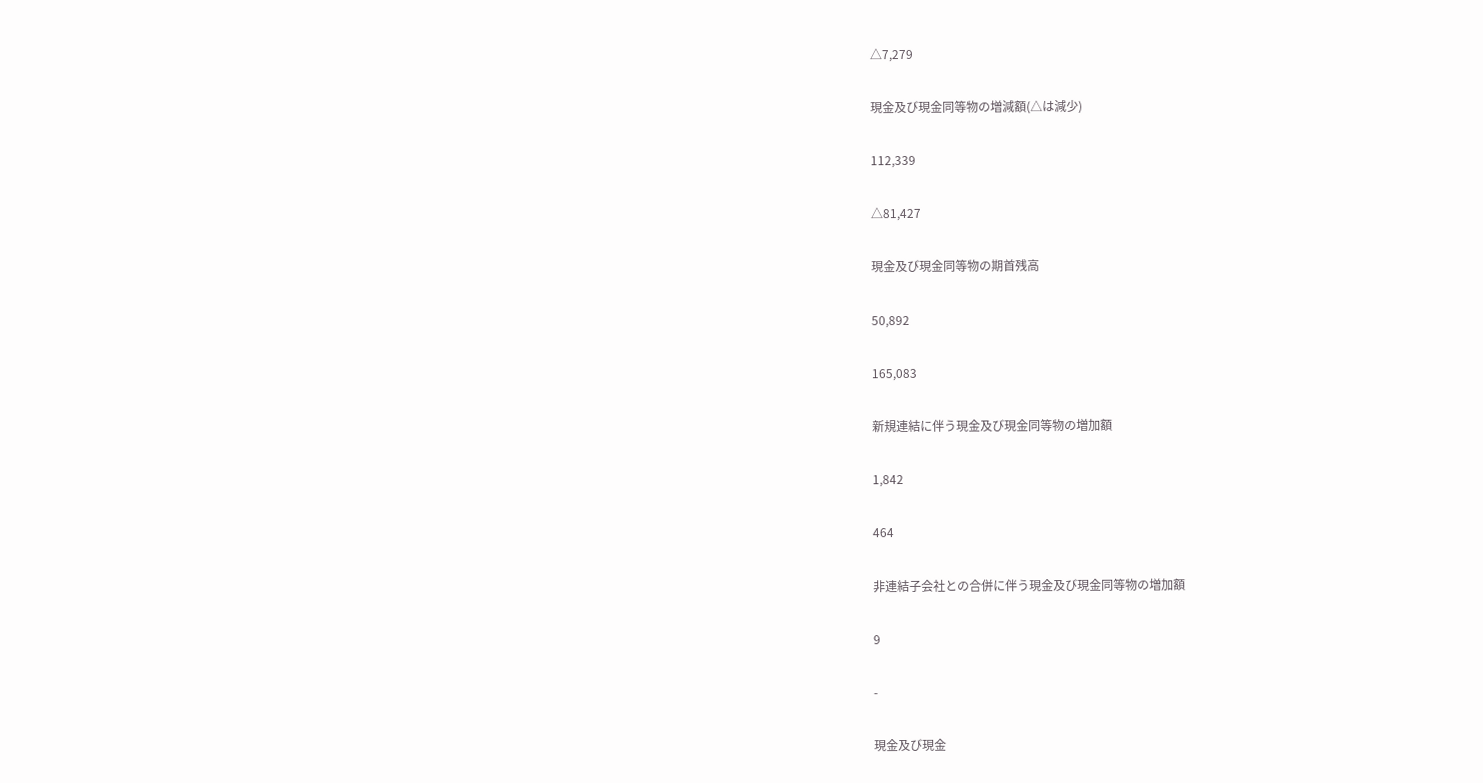△7,279

現金及び現金同等物の増減額(△は減少)

112,339

△81,427

現金及び現金同等物の期首残高

50,892

165,083

新規連結に伴う現金及び現金同等物の増加額

1,842

464

非連結子会社との合併に伴う現金及び現金同等物の増加額

9

-

現金及び現金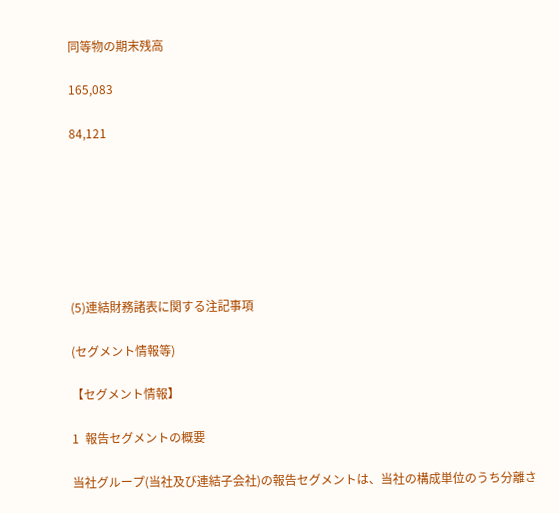同等物の期末残高

165,083

84,121







(5)連結財務諸表に関する注記事項

(セグメント情報等)

【セグメント情報】

1  報告セグメントの概要

当社グループ(当社及び連結子会社)の報告セグメントは、当社の構成単位のうち分離さ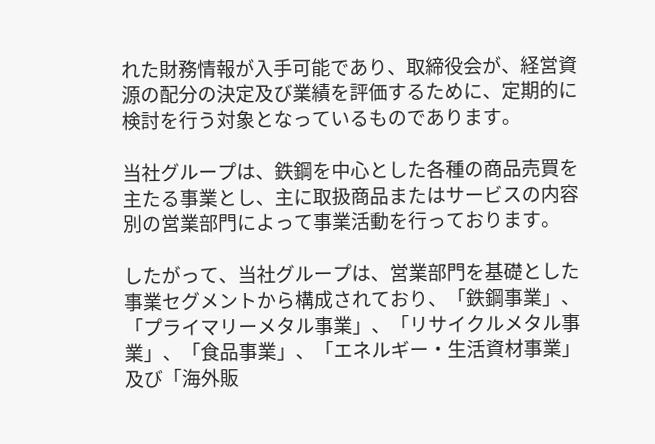れた財務情報が入手可能であり、取締役会が、経営資源の配分の決定及び業績を評価するために、定期的に検討を行う対象となっているものであります。

当社グループは、鉄鋼を中心とした各種の商品売買を主たる事業とし、主に取扱商品またはサービスの内容別の営業部門によって事業活動を行っております。

したがって、当社グループは、営業部門を基礎とした事業セグメントから構成されており、「鉄鋼事業」、「プライマリーメタル事業」、「リサイクルメタル事業」、「食品事業」、「エネルギー・生活資材事業」及び「海外販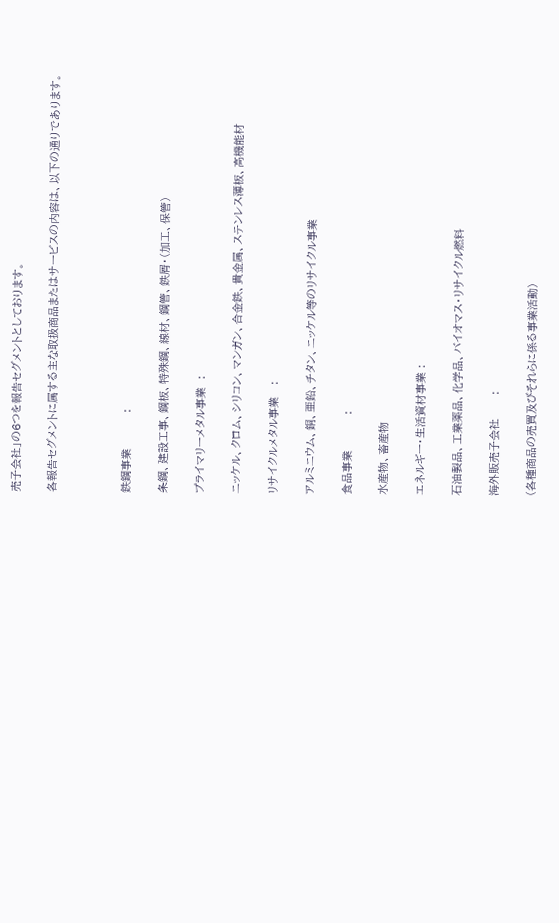売子会社」の6つを報告セグメントとしております。

各報告セグメントに属する主な取扱商品またはサービスの内容は、以下の通りであります。



鉄鋼事業         :

条鋼、建設工事、鋼板、特殊鋼、線材、鋼管、鉄屑・(加工、保管)

プライマリーメタル事業  :

ニッケル、クロム、シリコン、マンガン、合金鉄、貴金属、ステンレス薄板、高機能材

リサイクルメタル事業   :

アルミニウム、銅、亜鉛、チタン、ニッケル等のリサイクル事業

食品事業         :

水産物、畜産物

エネルギー・生活資材事業 :

石油製品、工業薬品、化学品、バイオマス・リサイクル燃料

海外販売子会社      :

(各種商品の売買及びそれらに係る事業活動)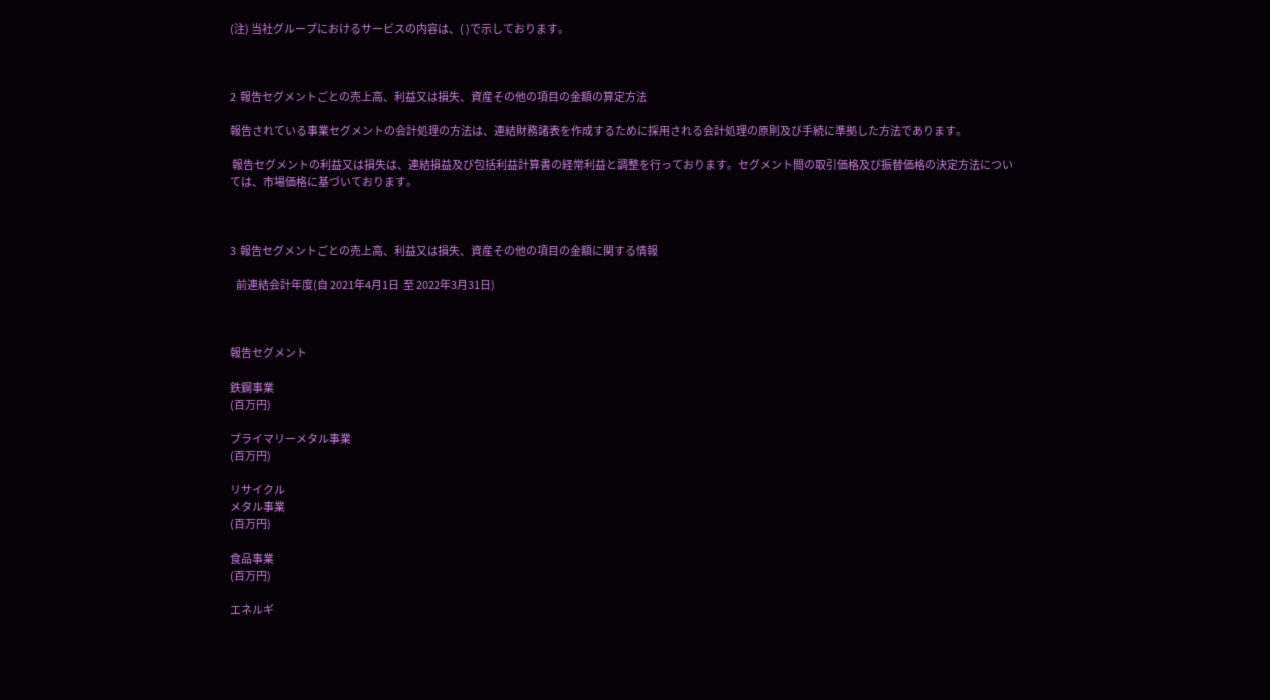(注) 当社グループにおけるサービスの内容は、( )で示しております。



2  報告セグメントごとの売上高、利益又は損失、資産その他の項目の金額の算定方法

報告されている事業セグメントの会計処理の方法は、連結財務諸表を作成するために採用される会計処理の原則及び手続に準拠した方法であります。

 報告セグメントの利益又は損失は、連結損益及び包括利益計算書の経常利益と調整を行っております。セグメント間の取引価格及び振替価格の決定方法については、市場価格に基づいております。



3  報告セグメントごとの売上高、利益又は損失、資産その他の項目の金額に関する情報

   前連結会計年度(自 2021年4月1日  至 2022年3月31日)



報告セグメント

鉄鋼事業
(百万円)

プライマリーメタル事業
(百万円)

リサイクル
メタル事業
(百万円)

食品事業
(百万円)

エネルギ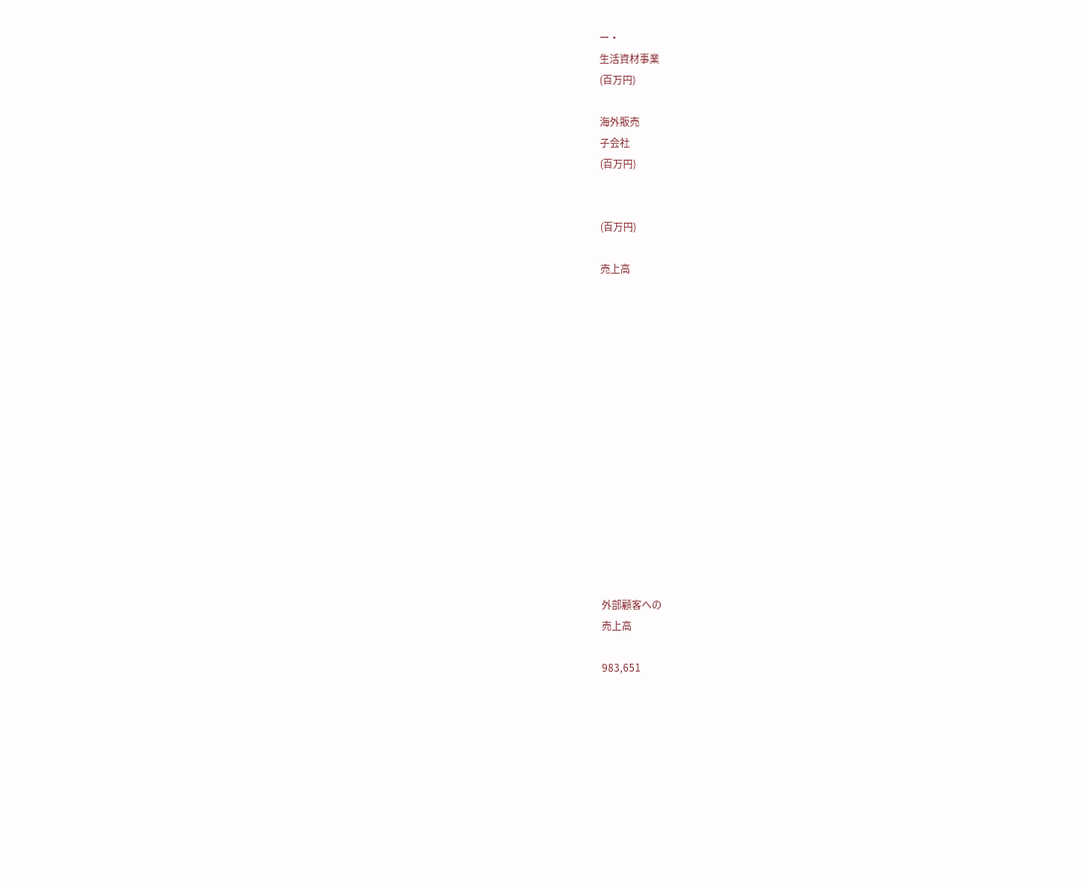ー・
生活資材事業
(百万円)

海外販売
子会社
(百万円)


(百万円)

売上高















外部顧客への
売上高

983,651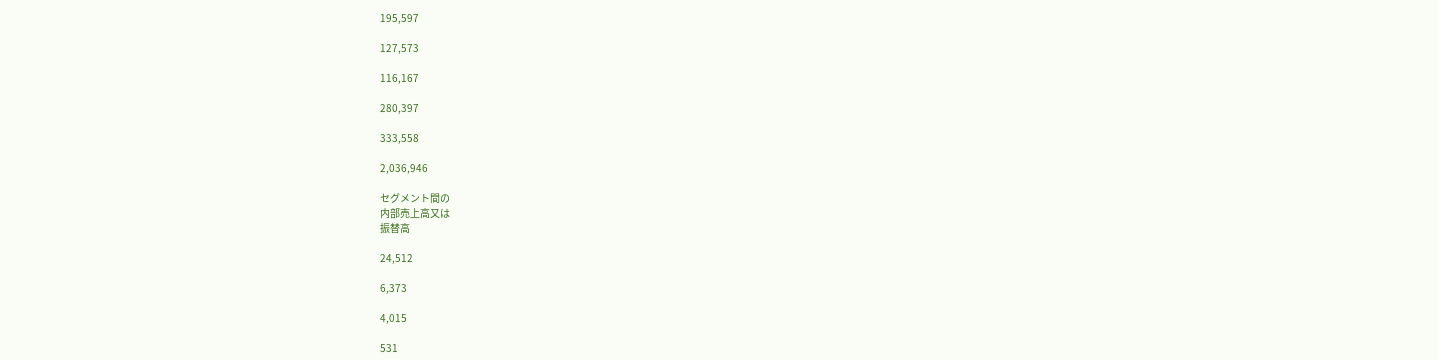195,597

127,573

116,167

280,397

333,558

2,036,946

セグメント間の
内部売上高又は
振替高

24,512

6,373

4,015

531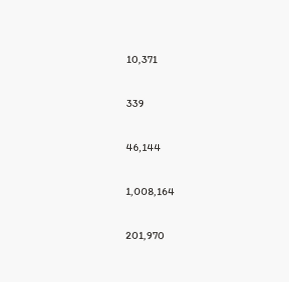10,371

339

46,144

1,008,164

201,970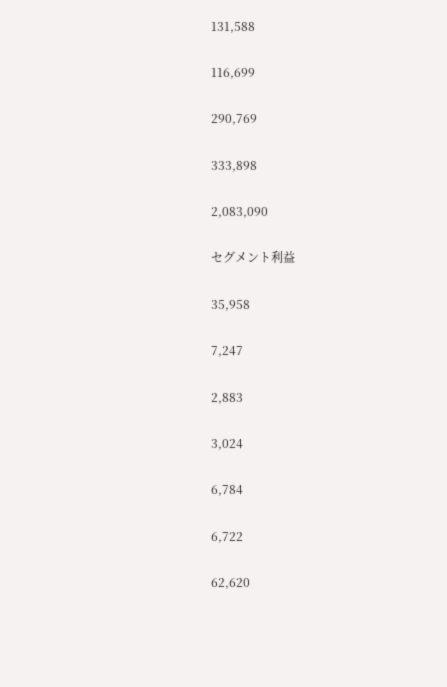131,588

116,699

290,769

333,898

2,083,090

セグメント利益

35,958

7,247

2,883

3,024

6,784

6,722

62,620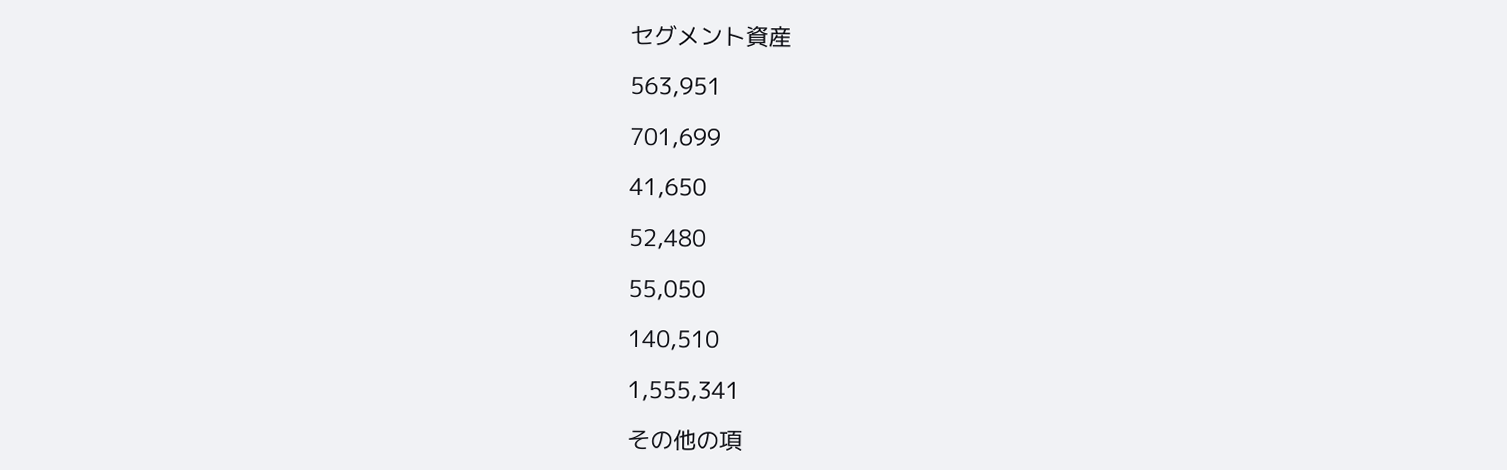セグメント資産

563,951

701,699

41,650

52,480

55,050

140,510

1,555,341

その他の項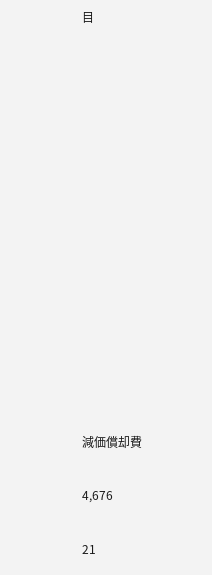目















減価償却費

4,676

21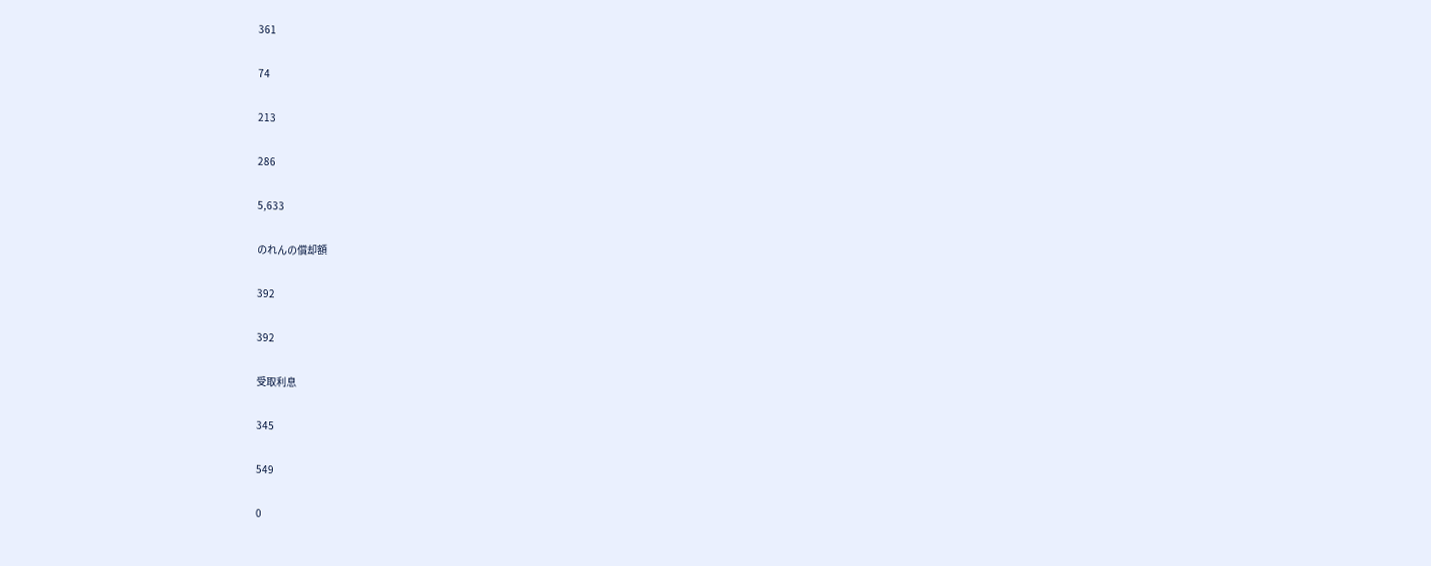361

74

213

286

5,633

のれんの償却額

392

392

受取利息

345

549

0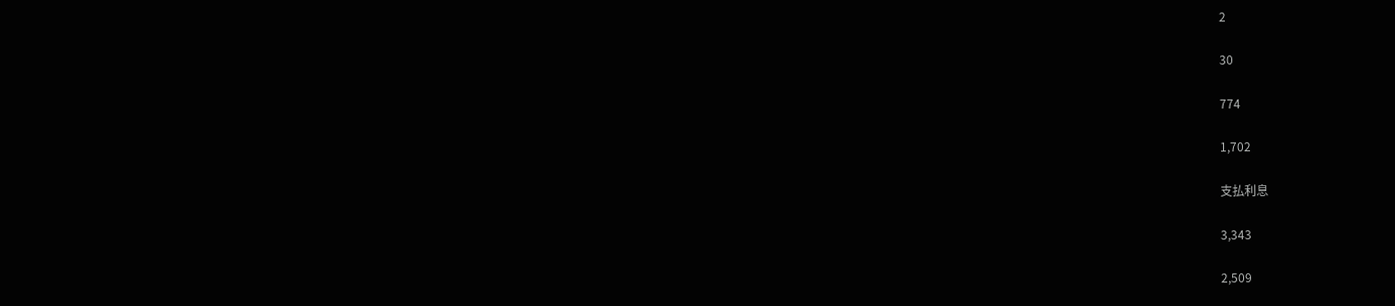2

30

774

1,702

支払利息

3,343

2,509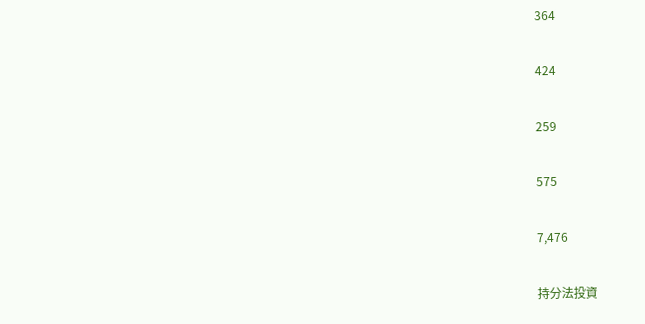364

424

259

575

7,476

持分法投資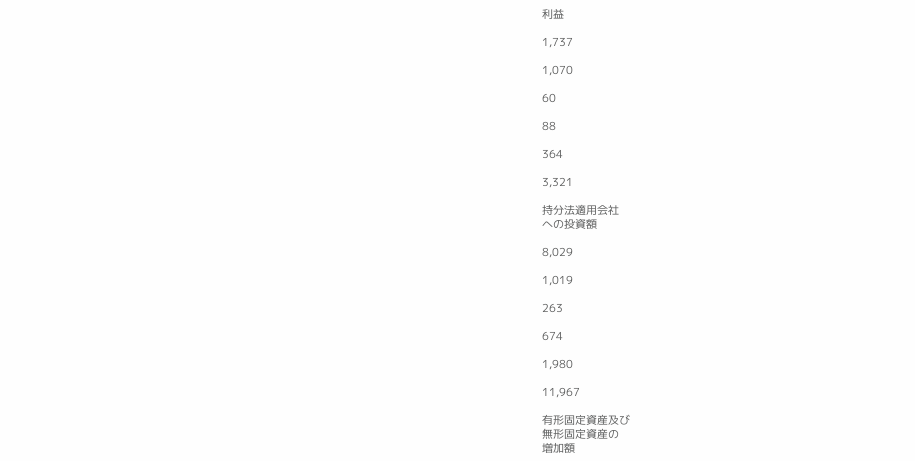利益

1,737

1,070

60

88

364

3,321

持分法適用会社
への投資額

8,029

1,019

263

674

1,980

11,967

有形固定資産及び
無形固定資産の
増加額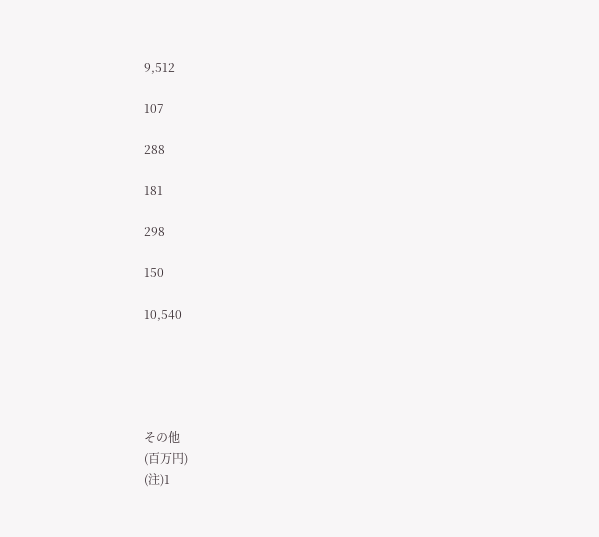9,512

107

288

181

298

150

10,540





その他
(百万円)
(注)1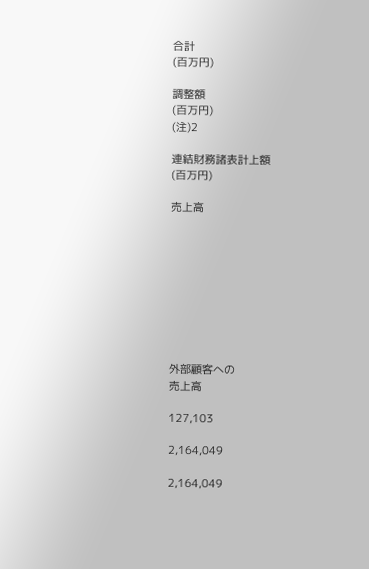合計
(百万円)

調整額
(百万円)
(注)2

連結財務諸表計上額
(百万円)

売上高









外部顧客への
売上高

127,103

2,164,049

2,164,049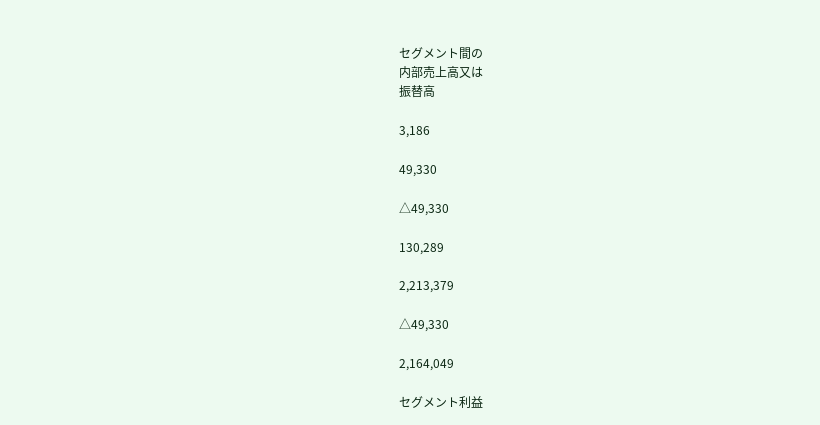セグメント間の
内部売上高又は
振替高

3,186

49,330

△49,330

130,289

2,213,379

△49,330

2,164,049

セグメント利益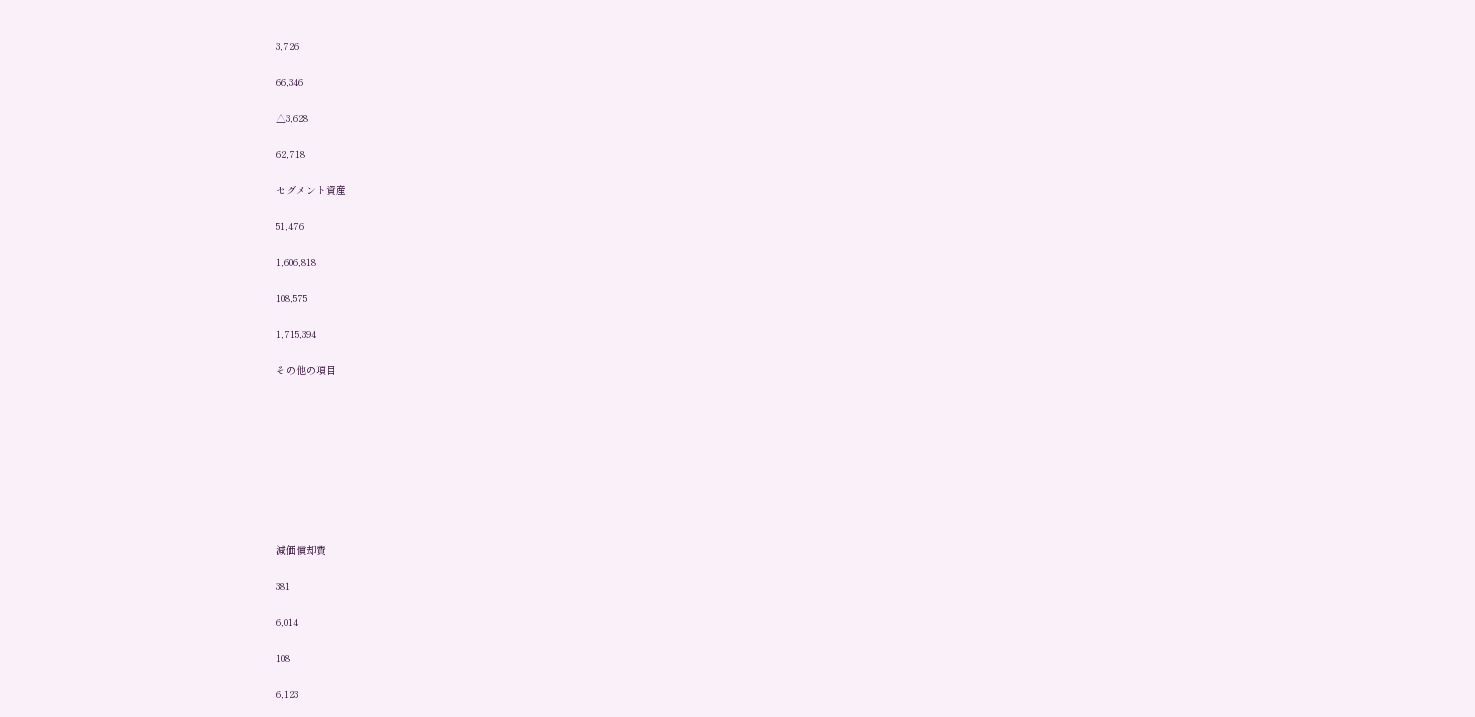3,726

66,346

△3,628

62,718

セグメント資産

51,476

1,606,818

108,575

1,715,394

その他の項目









減価償却費

381

6,014

108

6,123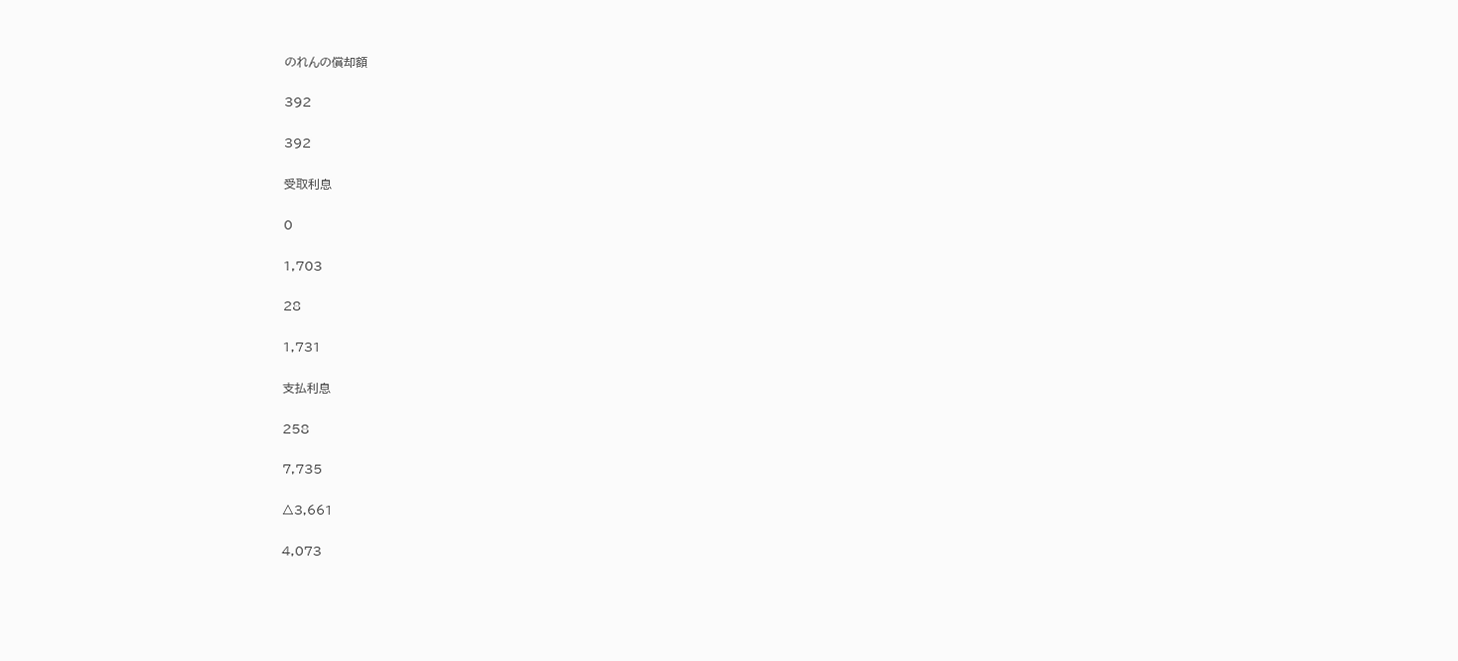のれんの償却額

392

392

受取利息

0

1,703

28

1,731

支払利息

258

7,735

△3,661

4,073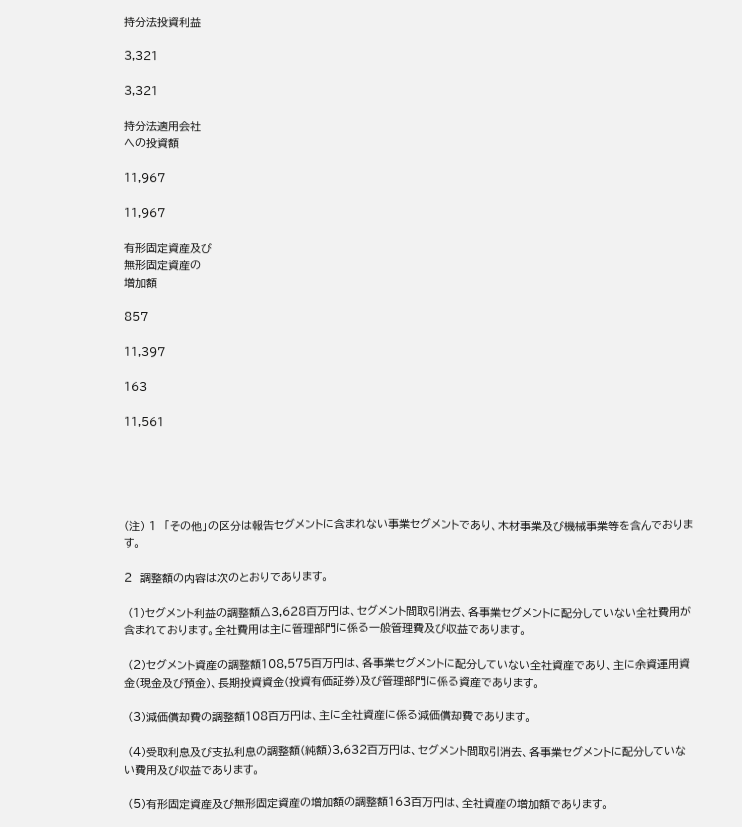持分法投資利益

3,321

3,321

持分法適用会社
への投資額

11,967

11,967

有形固定資産及び
無形固定資産の
増加額

857

11,397

163

11,561





(注) 1  「その他」の区分は報告セグメントに含まれない事業セグメントであり、木材事業及び機械事業等を含んでおります。

2  調整額の内容は次のとおりであります。

 (1)セグメント利益の調整額△3,628百万円は、セグメント間取引消去、各事業セグメントに配分していない全社費用が含まれております。全社費用は主に管理部門に係る一般管理費及び収益であります。

 (2)セグメント資産の調整額108,575百万円は、各事業セグメントに配分していない全社資産であり、主に余資運用資金(現金及び預金)、長期投資資金(投資有価証券)及び管理部門に係る資産であります。

 (3)減価償却費の調整額108百万円は、主に全社資産に係る減価償却費であります。

 (4)受取利息及び支払利息の調整額(純額)3,632百万円は、セグメント間取引消去、各事業セグメントに配分していない費用及び収益であります。

 (5)有形固定資産及び無形固定資産の増加額の調整額163百万円は、全社資産の増加額であります。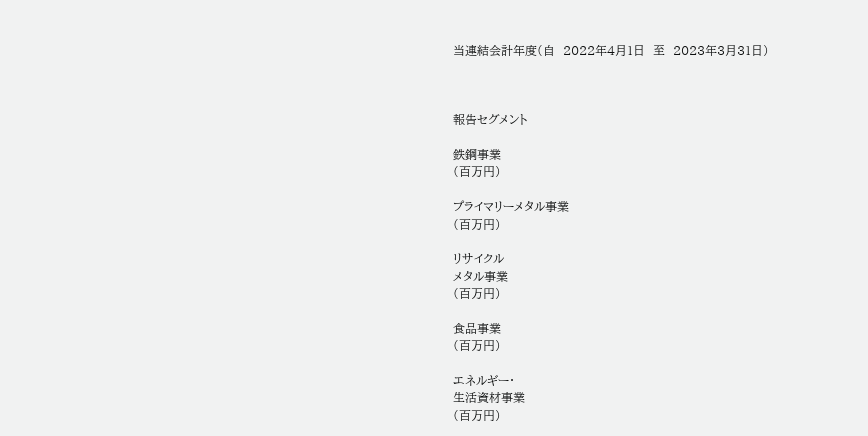当連結会計年度(自  2022年4月1日  至  2023年3月31日)



報告セグメント

鉄鋼事業
(百万円)

プライマリーメタル事業
(百万円)

リサイクル
メタル事業
(百万円)

食品事業
(百万円)

エネルギー・
生活資材事業
(百万円)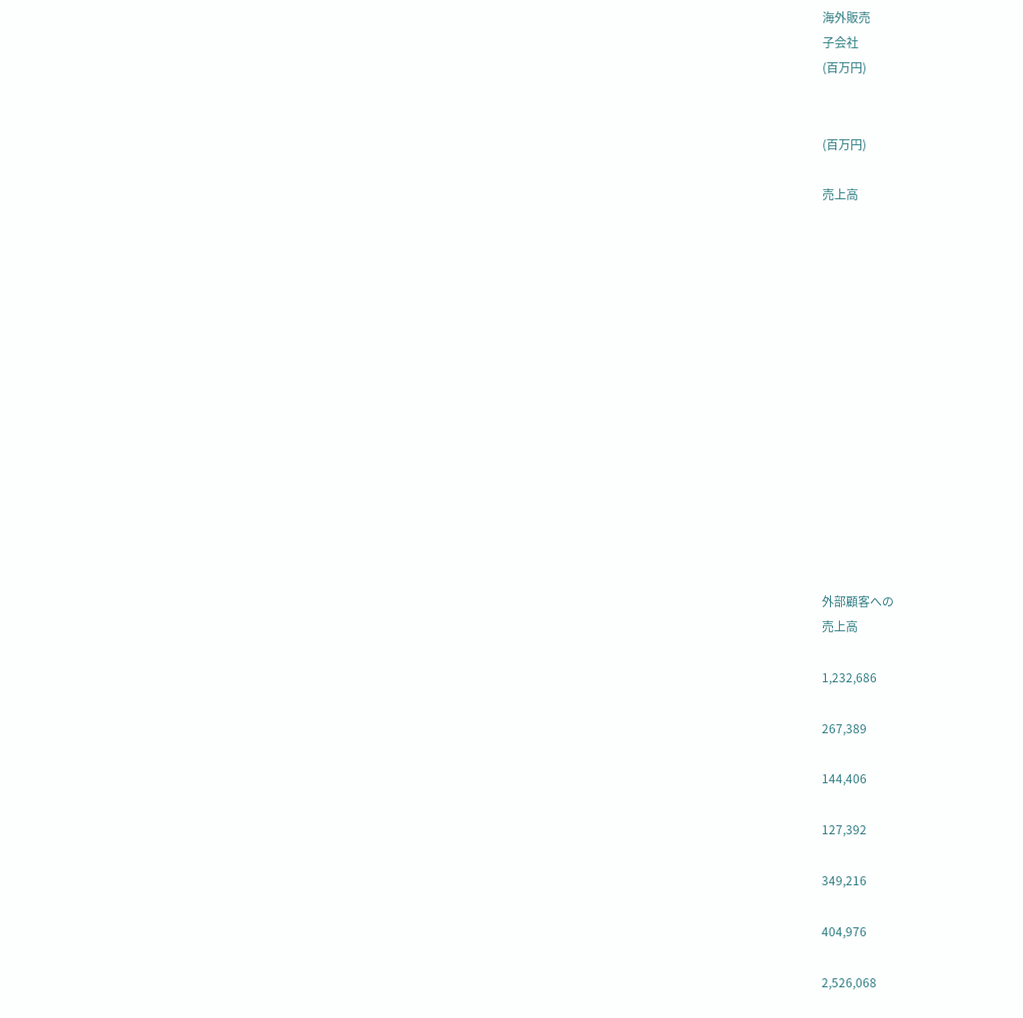海外販売
子会社
(百万円)


(百万円)

売上高















外部顧客への
売上高

1,232,686

267,389

144,406

127,392

349,216

404,976

2,526,068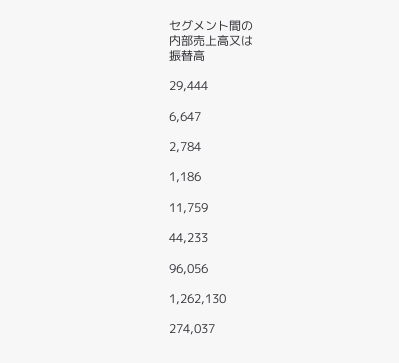セグメント間の
内部売上高又は
振替高

29,444

6,647

2,784

1,186

11,759

44,233

96,056

1,262,130

274,037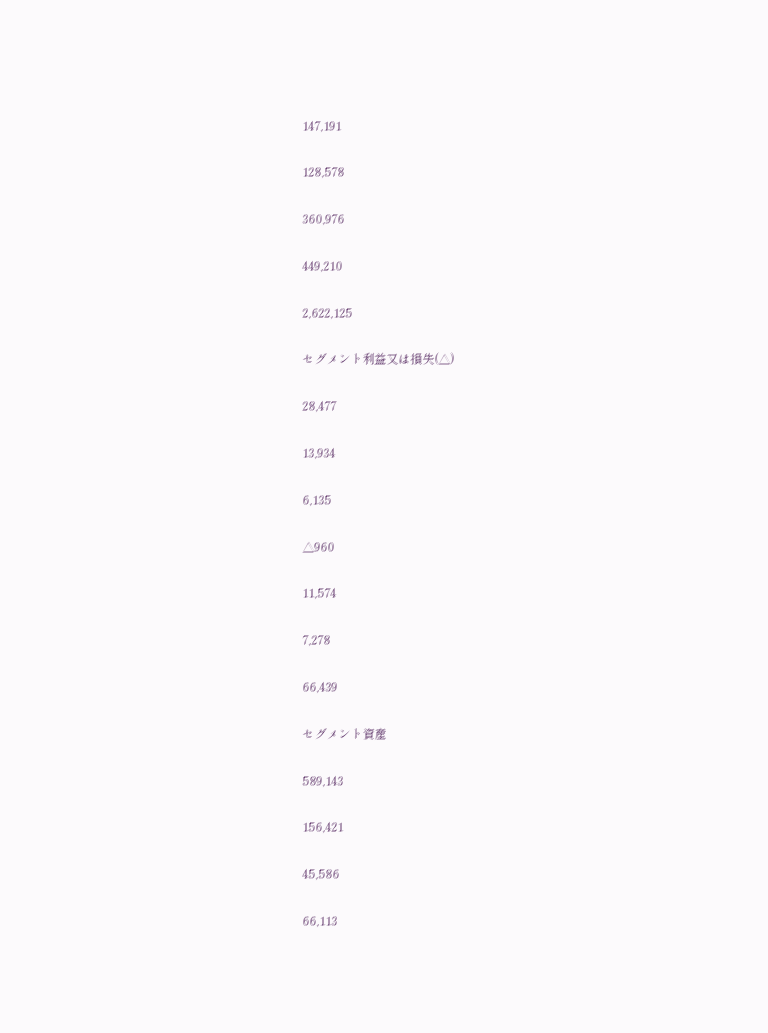147,191

128,578

360,976

449,210

2,622,125

セグメント利益又は損失(△)

28,477

13,934

6,135

△960

11,574

7,278

66,439

セグメント資産

589,143

156,421

45,586

66,113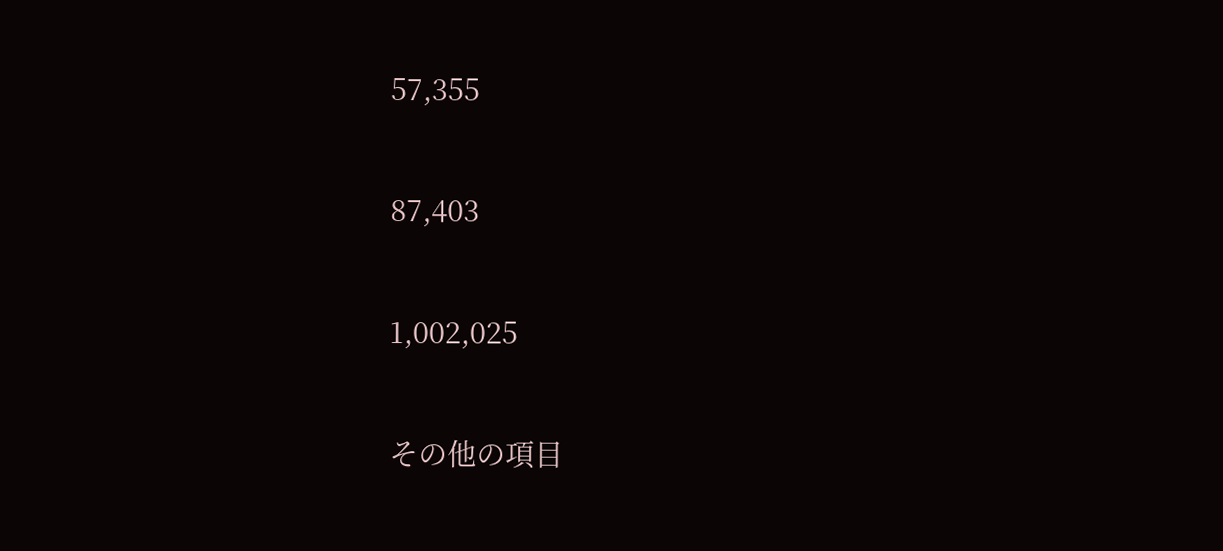57,355

87,403

1,002,025

その他の項目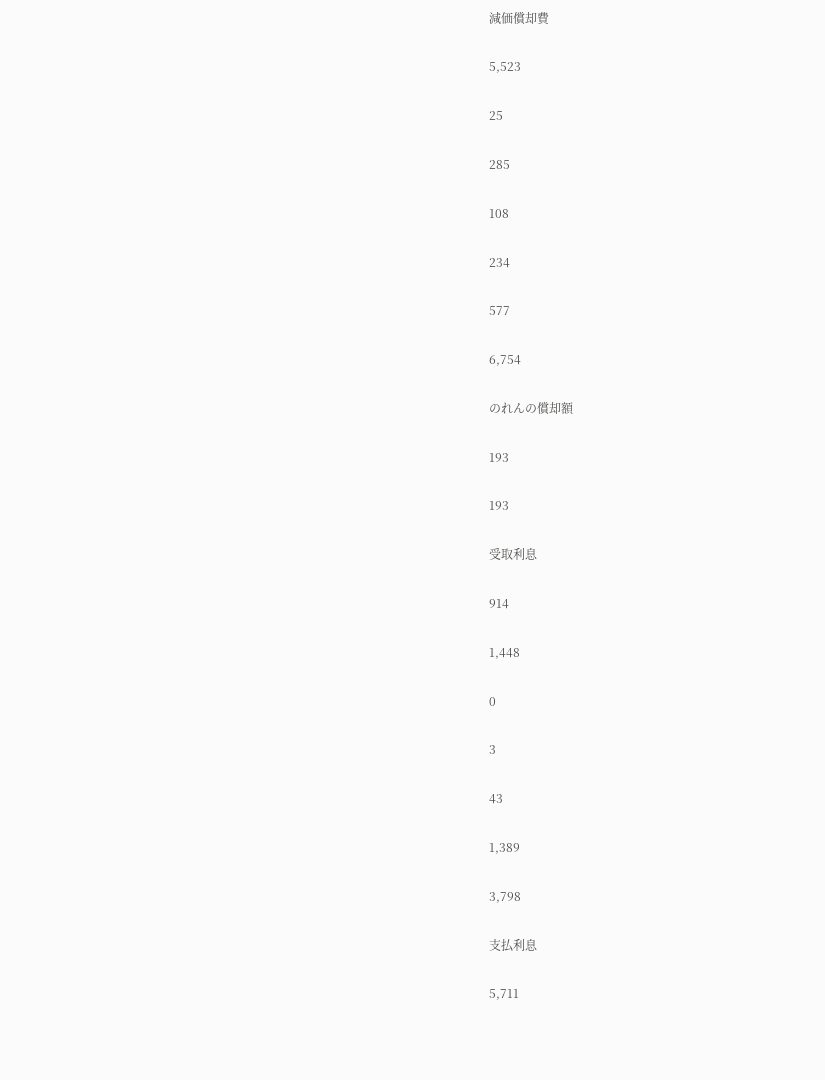減価償却費

5,523

25

285

108

234

577

6,754

のれんの償却額

193

193

受取利息

914

1,448

0

3

43

1,389

3,798

支払利息

5,711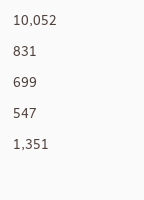10,052

831

699

547

1,351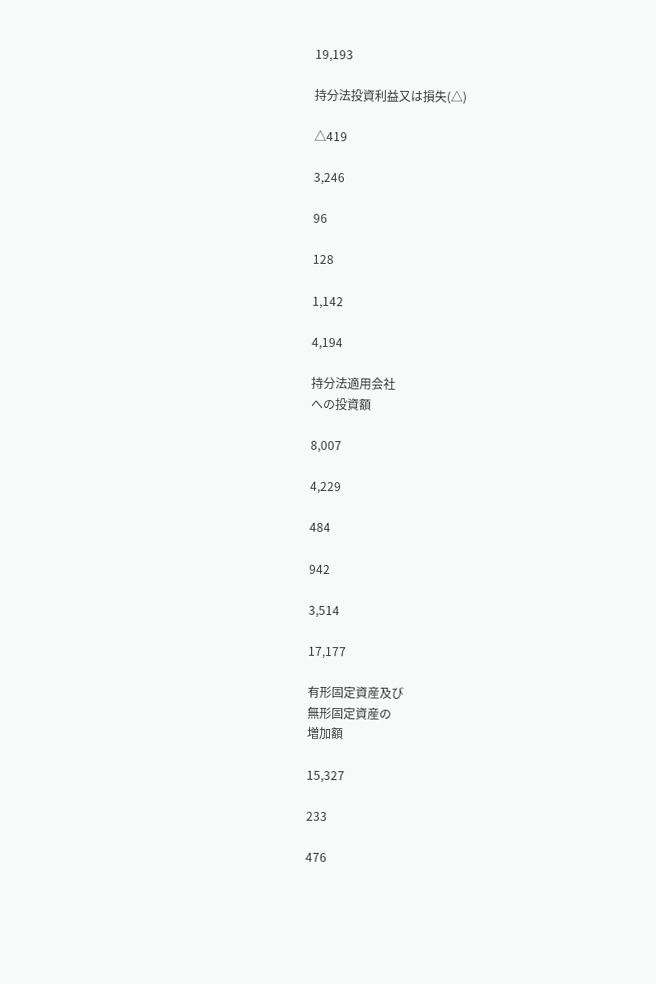19,193

持分法投資利益又は損失(△)

△419

3,246

96

128

1,142

4,194

持分法適用会社
への投資額

8,007

4,229

484

942

3,514

17,177

有形固定資産及び
無形固定資産の
増加額

15,327

233

476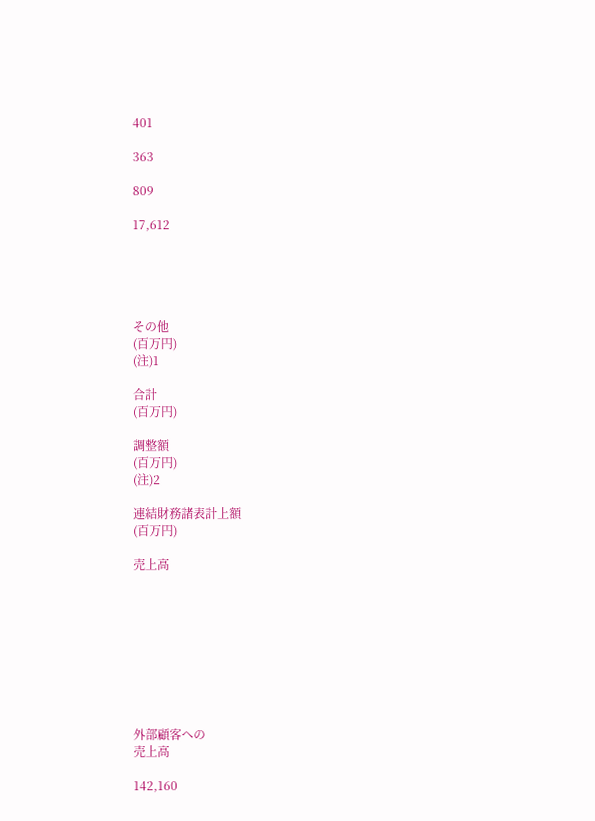401

363

809

17,612





その他
(百万円)
(注)1

合計
(百万円)

調整額
(百万円)
(注)2

連結財務諸表計上額
(百万円)

売上高









外部顧客への
売上高

142,160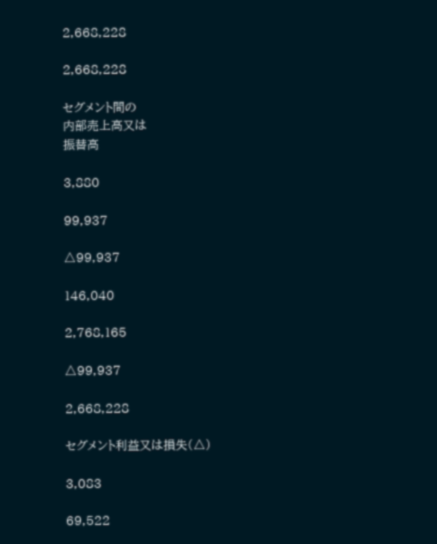2,668,228

2,668,228

セグメント間の
内部売上高又は
振替高

3,880

99,937

△99,937

146,040

2,768,165

△99,937

2,668,228

セグメント利益又は損失(△)

3,083

69,522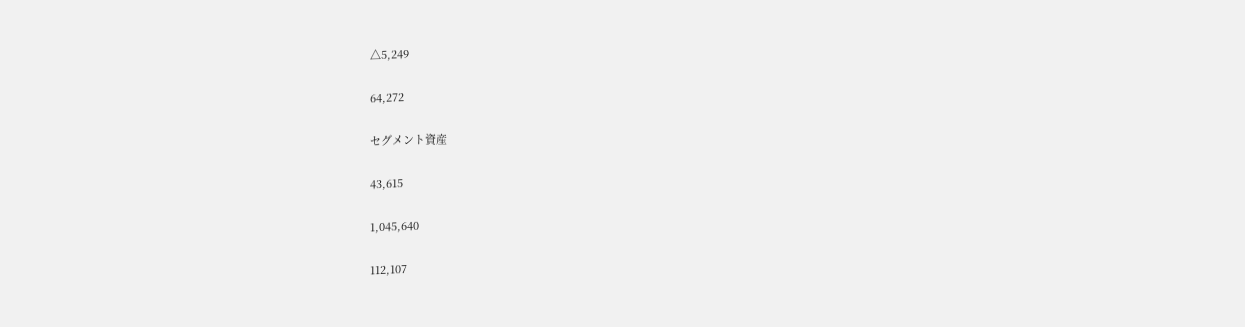△5,249

64,272

セグメント資産

43,615

1,045,640

112,107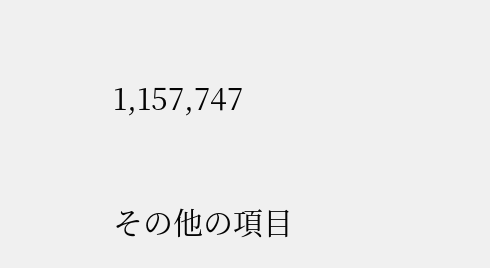1,157,747

その他の項目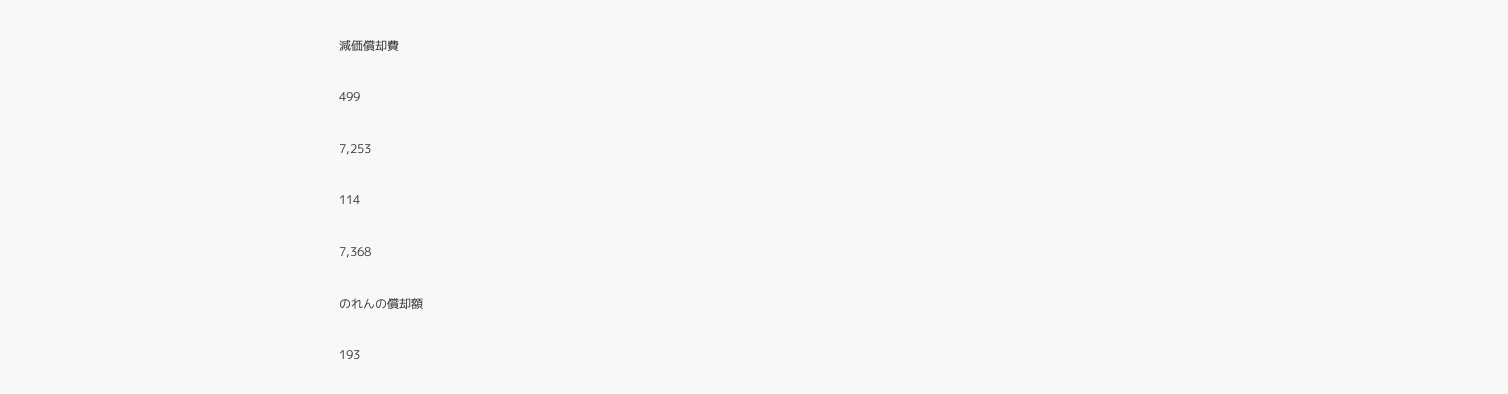減価償却費

499

7,253

114

7,368

のれんの償却額

193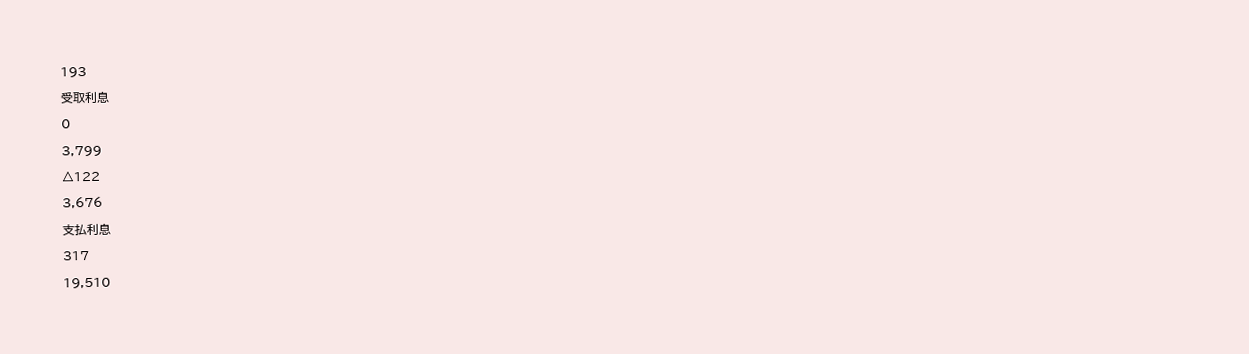193

受取利息

0

3,799

△122

3,676

支払利息

317

19,510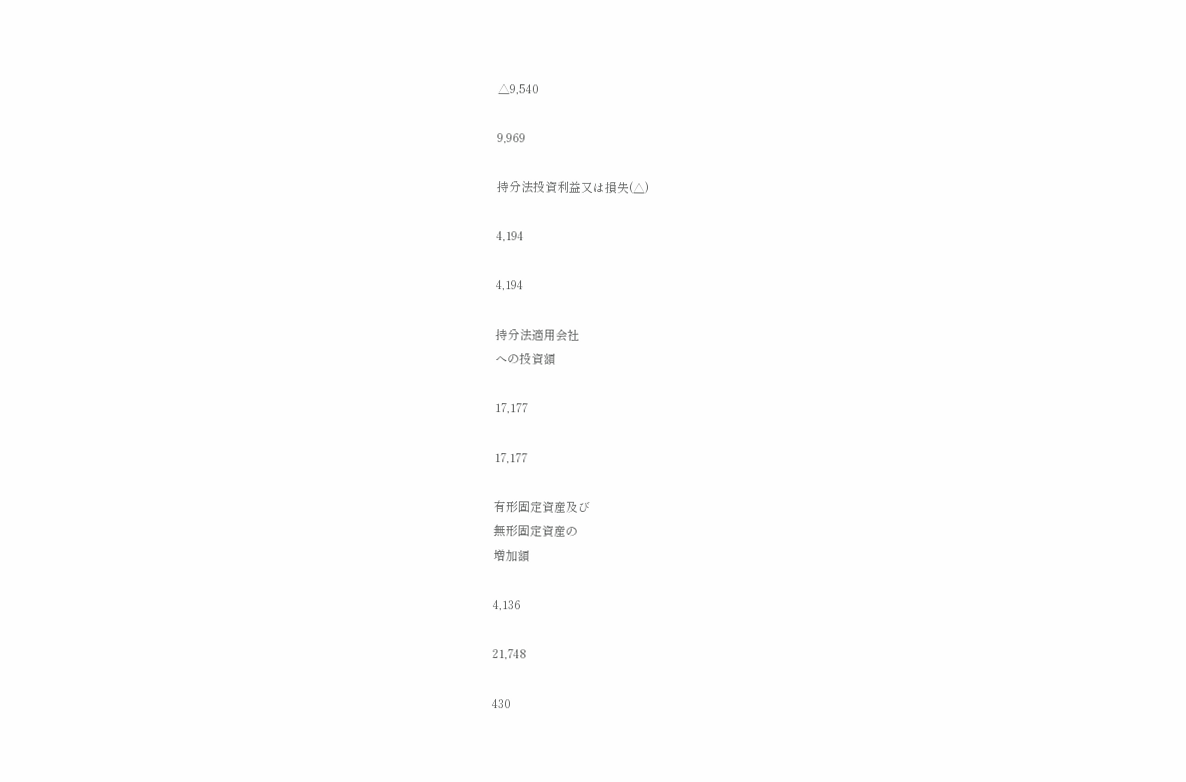△9,540

9,969

持分法投資利益又は損失(△)

4,194

4,194

持分法適用会社
への投資額

17,177

17,177

有形固定資産及び
無形固定資産の
増加額

4,136

21,748

430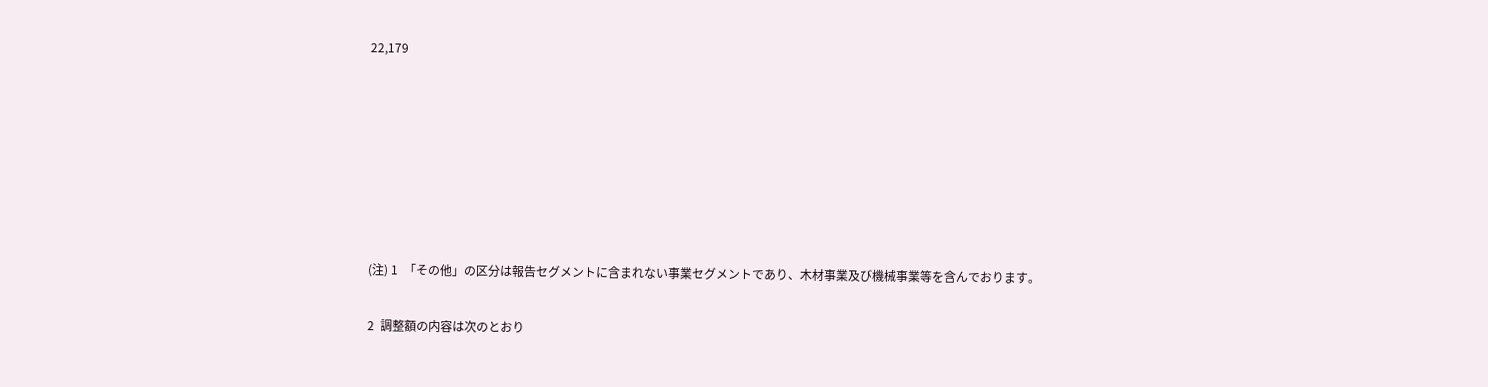22,179







(注) 1  「その他」の区分は報告セグメントに含まれない事業セグメントであり、木材事業及び機械事業等を含んでおります。

2  調整額の内容は次のとおり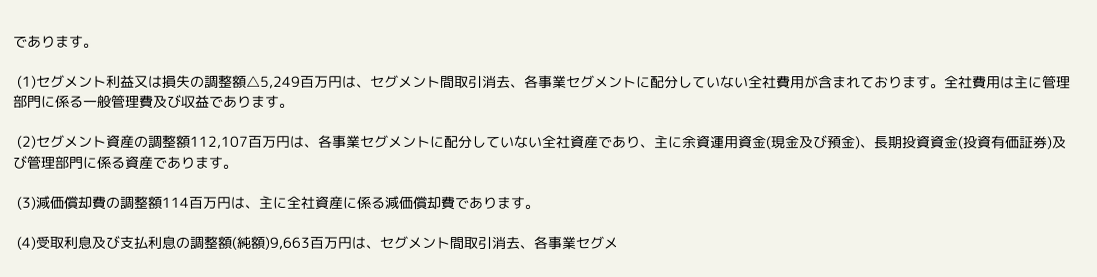であります。

 (1)セグメント利益又は損失の調整額△5,249百万円は、セグメント間取引消去、各事業セグメントに配分していない全社費用が含まれております。全社費用は主に管理部門に係る一般管理費及び収益であります。

 (2)セグメント資産の調整額112,107百万円は、各事業セグメントに配分していない全社資産であり、主に余資運用資金(現金及び預金)、長期投資資金(投資有価証券)及び管理部門に係る資産であります。

 (3)減価償却費の調整額114百万円は、主に全社資産に係る減価償却費であります。

 (4)受取利息及び支払利息の調整額(純額)9,663百万円は、セグメント間取引消去、各事業セグメ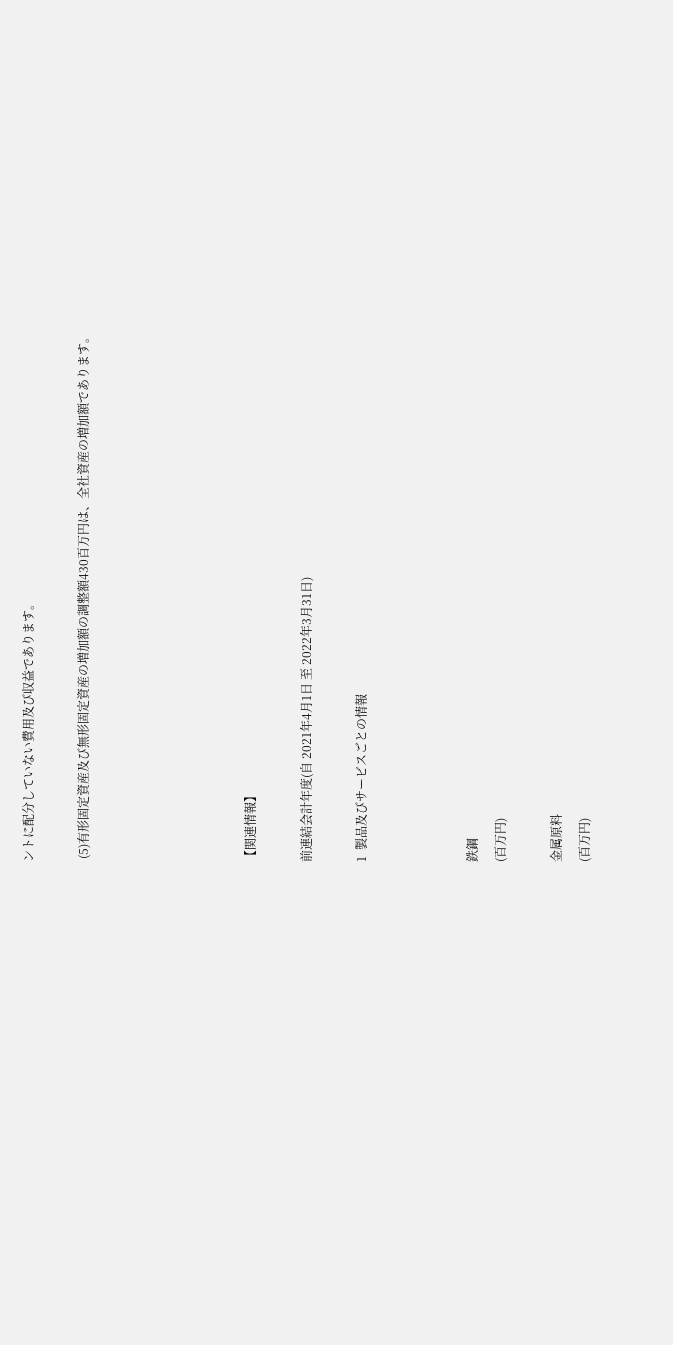ントに配分していない費用及び収益であります。

 (5)有形固定資産及び無形固定資産の増加額の調整額430百万円は、全社資産の増加額であります。





【関連情報】

前連結会計年度(自 2021年4月1日 至 2022年3月31日)

1  製品及びサービスごとの情報



鉄鋼
(百万円)

金属原料
(百万円)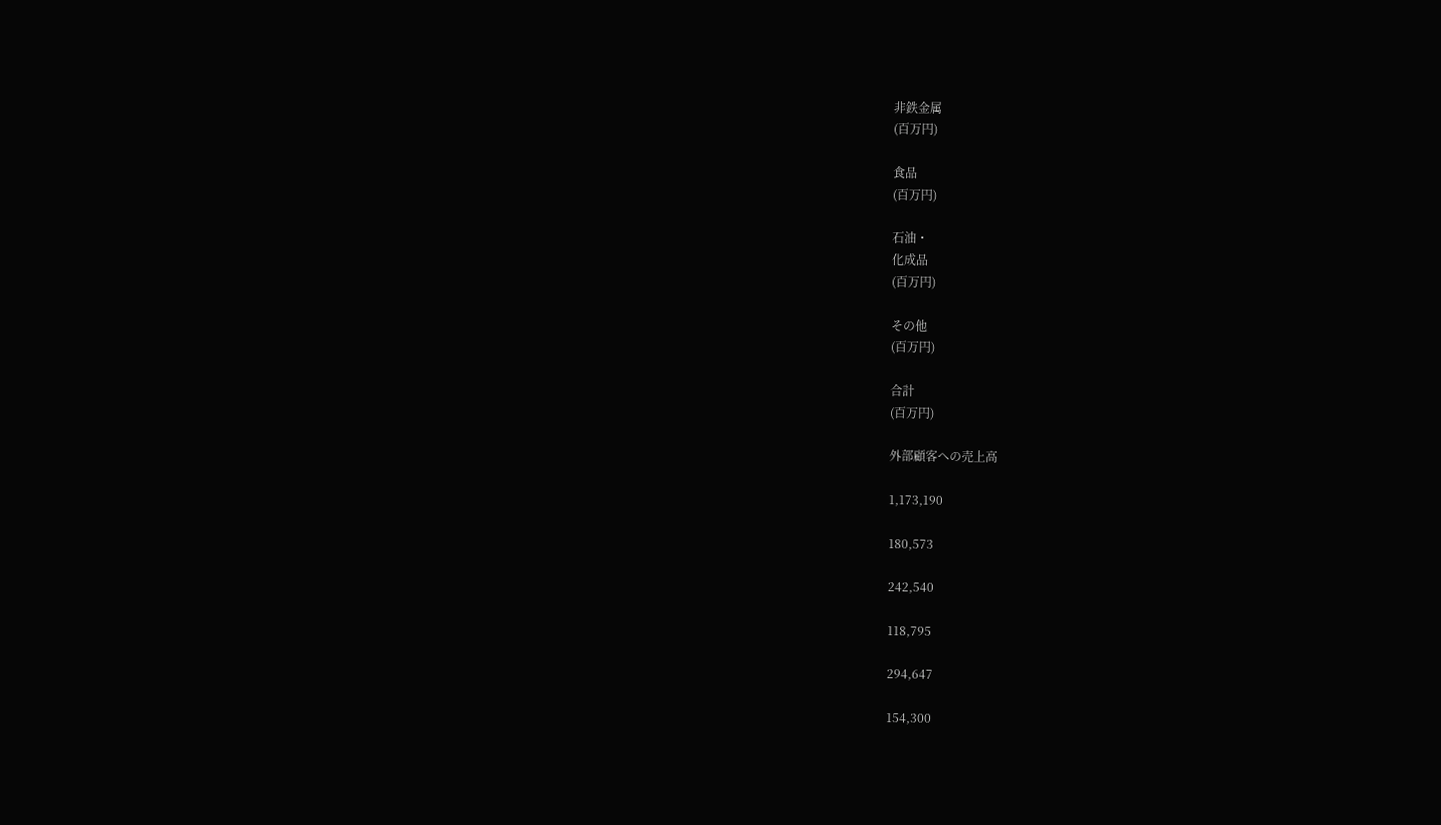非鉄金属
(百万円)

食品
(百万円)

石油・
化成品
(百万円)

その他
(百万円)

合計
(百万円)

外部顧客への売上高

1,173,190

180,573

242,540

118,795

294,647

154,300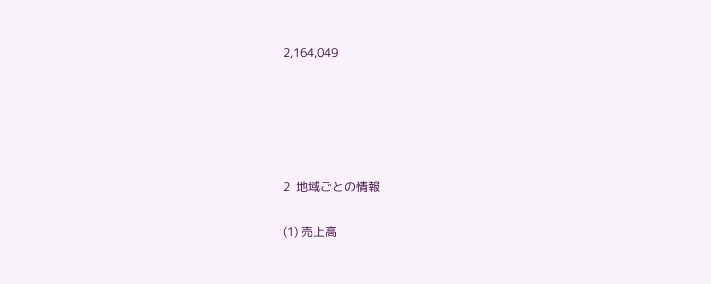2,164,049





2  地域ごとの情報

(1) 売上高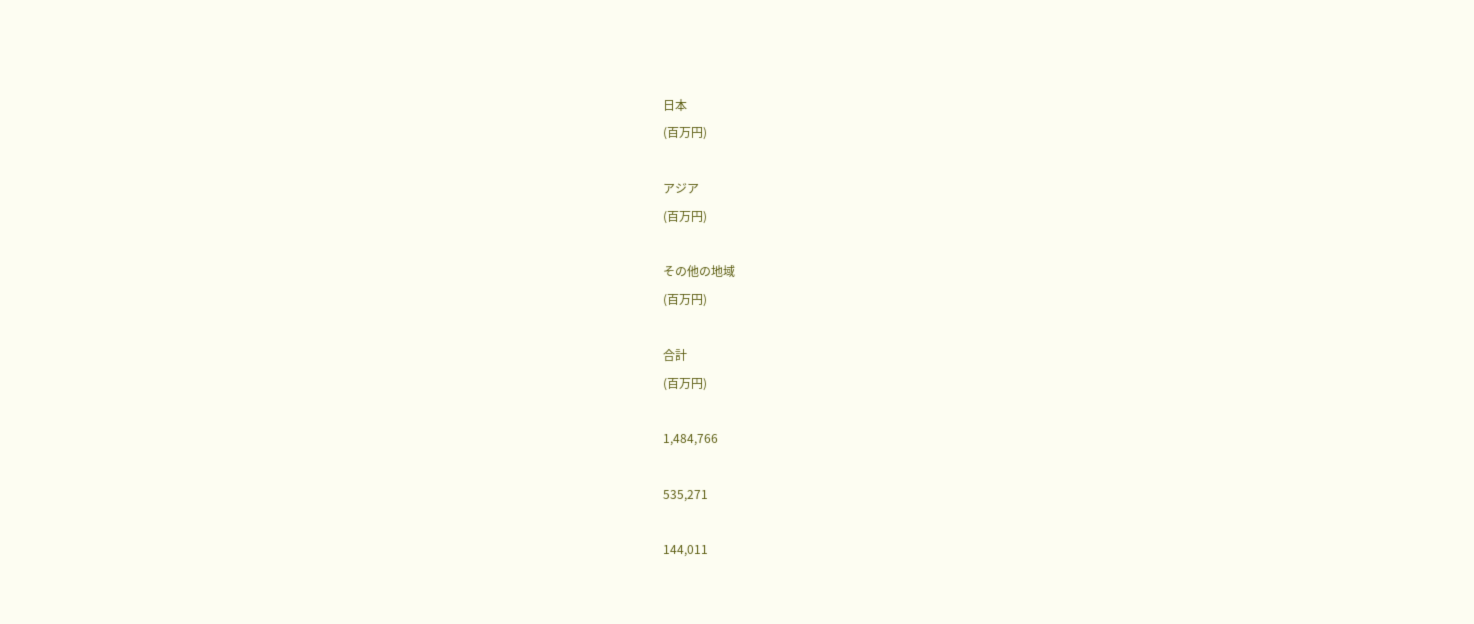日本
(百万円)

アジア
(百万円)

その他の地域
(百万円)

合計
(百万円)

1,484,766

535,271

144,011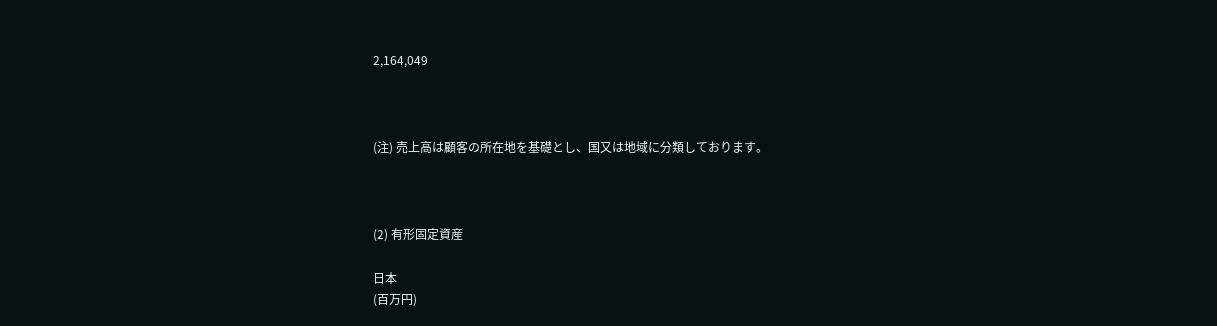2,164,049



(注) 売上高は顧客の所在地を基礎とし、国又は地域に分類しております。



(2) 有形固定資産

日本
(百万円)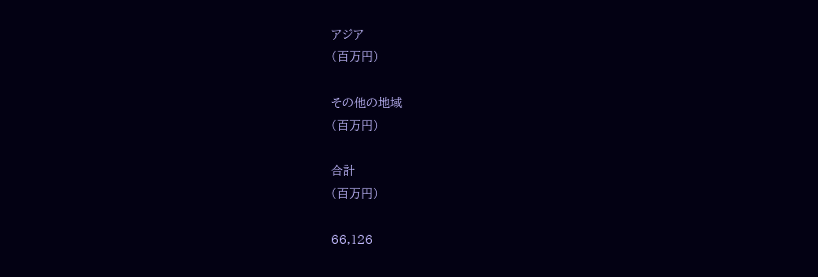アジア
(百万円)

その他の地域
(百万円)

合計
(百万円)

66,126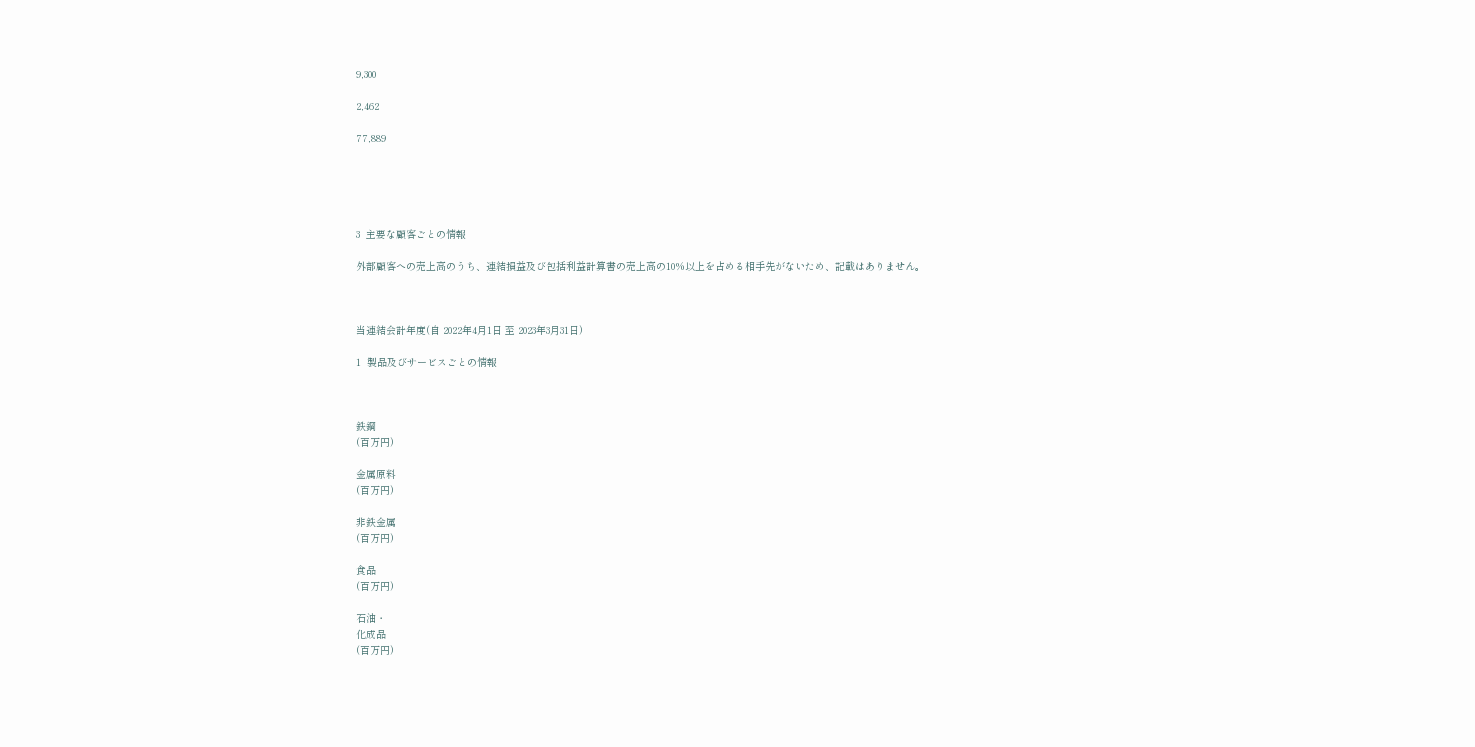9,300

2,462

77,889





3  主要な顧客ごとの情報

外部顧客への売上高のうち、連結損益及び包括利益計算書の売上高の10%以上を占める相手先がないため、記載はありません。



当連結会計年度(自 2022年4月1日 至 2023年3月31日)

1  製品及びサービスごとの情報



鉄鋼
(百万円)

金属原料
(百万円)

非鉄金属
(百万円)

食品
(百万円)

石油・
化成品
(百万円)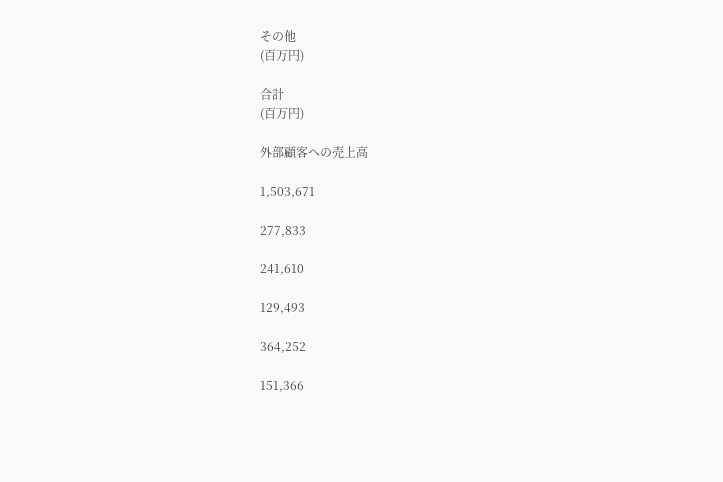その他
(百万円)

合計
(百万円)

外部顧客への売上高

1,503,671

277,833

241,610

129,493

364,252

151,366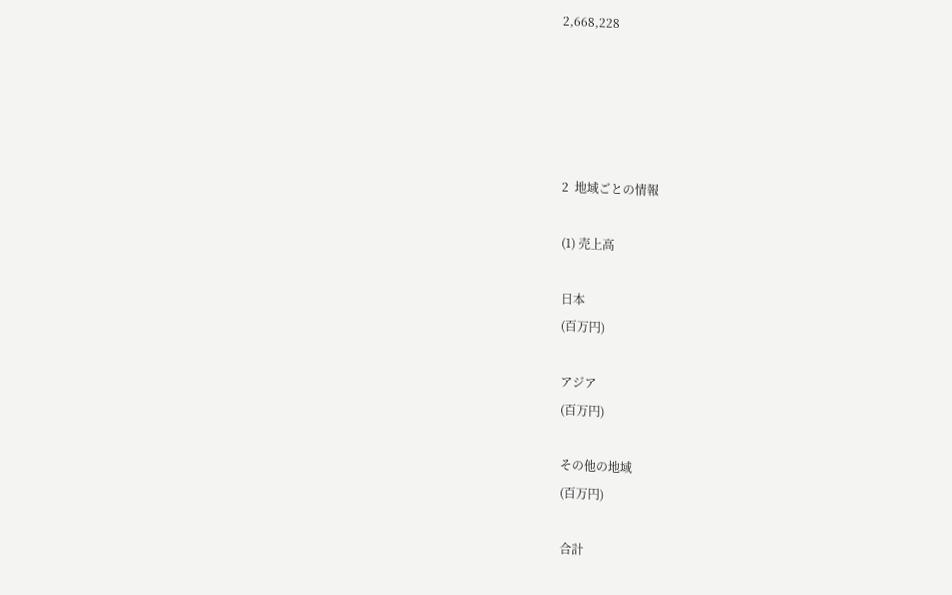2,668,228





2  地域ごとの情報

(1) 売上高

日本
(百万円)

アジア
(百万円)

その他の地域
(百万円)

合計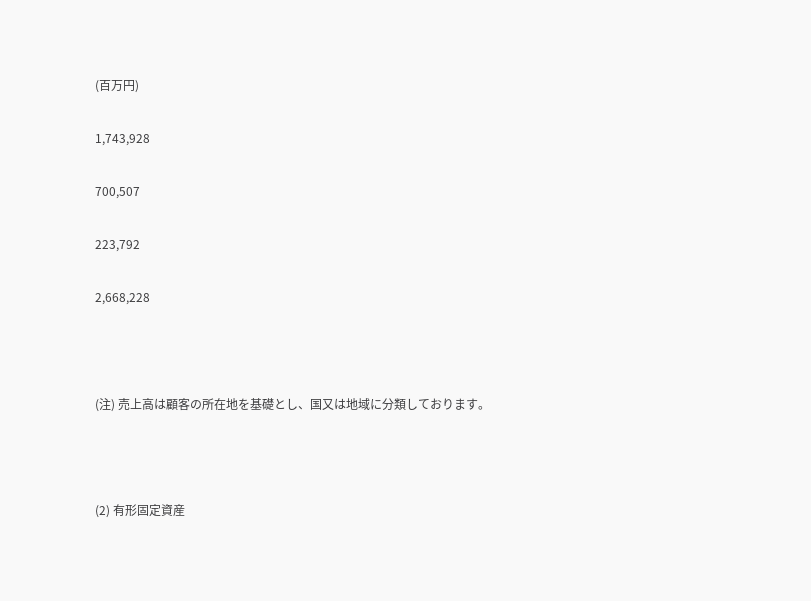(百万円)

1,743,928

700,507

223,792

2,668,228



(注) 売上高は顧客の所在地を基礎とし、国又は地域に分類しております。



(2) 有形固定資産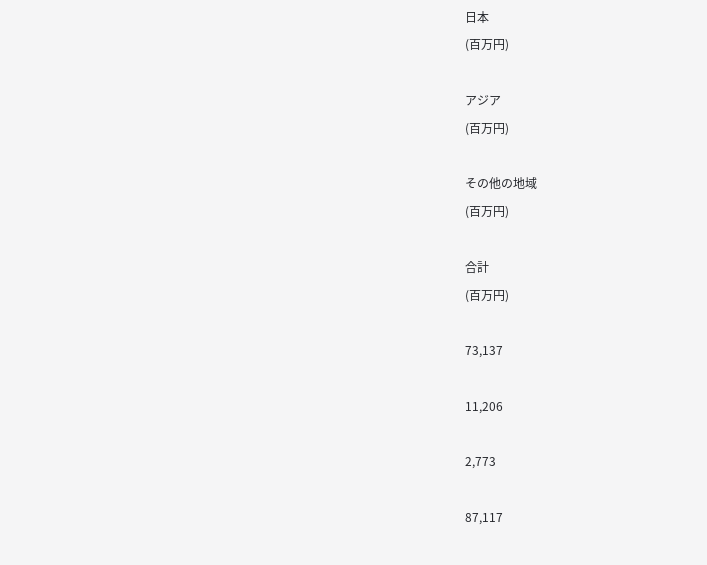日本
(百万円)

アジア
(百万円)

その他の地域
(百万円)

合計
(百万円)

73,137

11,206

2,773

87,117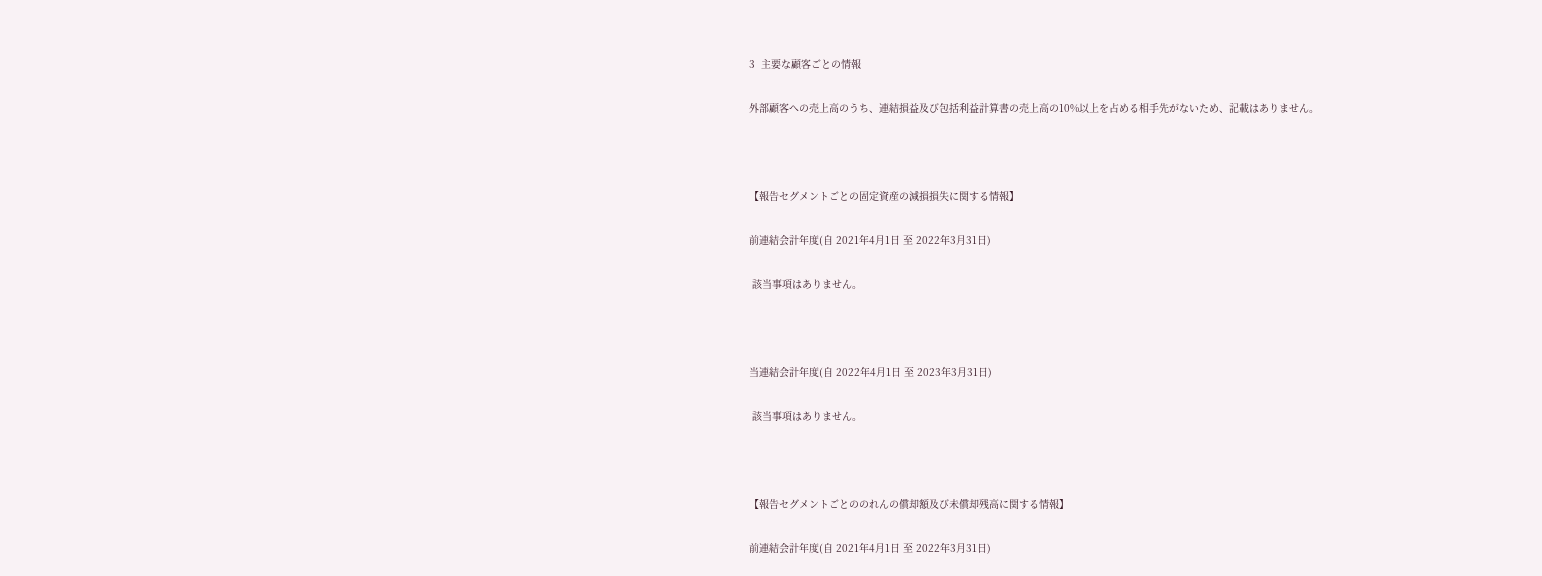3  主要な顧客ごとの情報

外部顧客への売上高のうち、連結損益及び包括利益計算書の売上高の10%以上を占める相手先がないため、記載はありません。



【報告セグメントごとの固定資産の減損損失に関する情報】

前連結会計年度(自 2021年4月1日 至 2022年3月31日)

 該当事項はありません。



当連結会計年度(自 2022年4月1日 至 2023年3月31日)

 該当事項はありません。



【報告セグメントごとののれんの償却額及び未償却残高に関する情報】

前連結会計年度(自 2021年4月1日 至 2022年3月31日)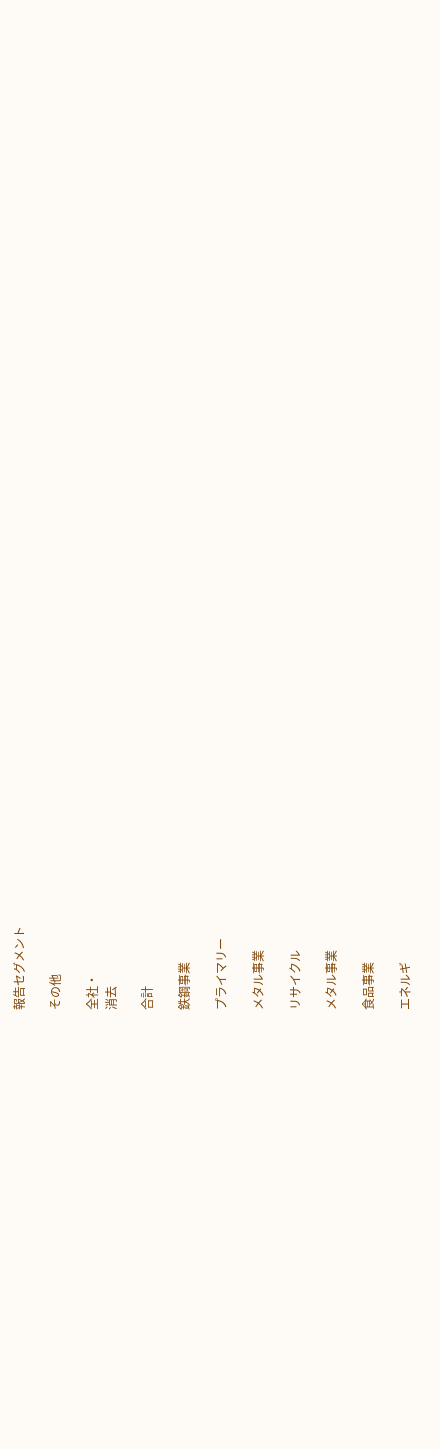報告セグメント

その他

全社・
消去

合計

鉄鋼事業

プライマリー

メタル事業

リサイクル

メタル事業

食品事業

エネルギ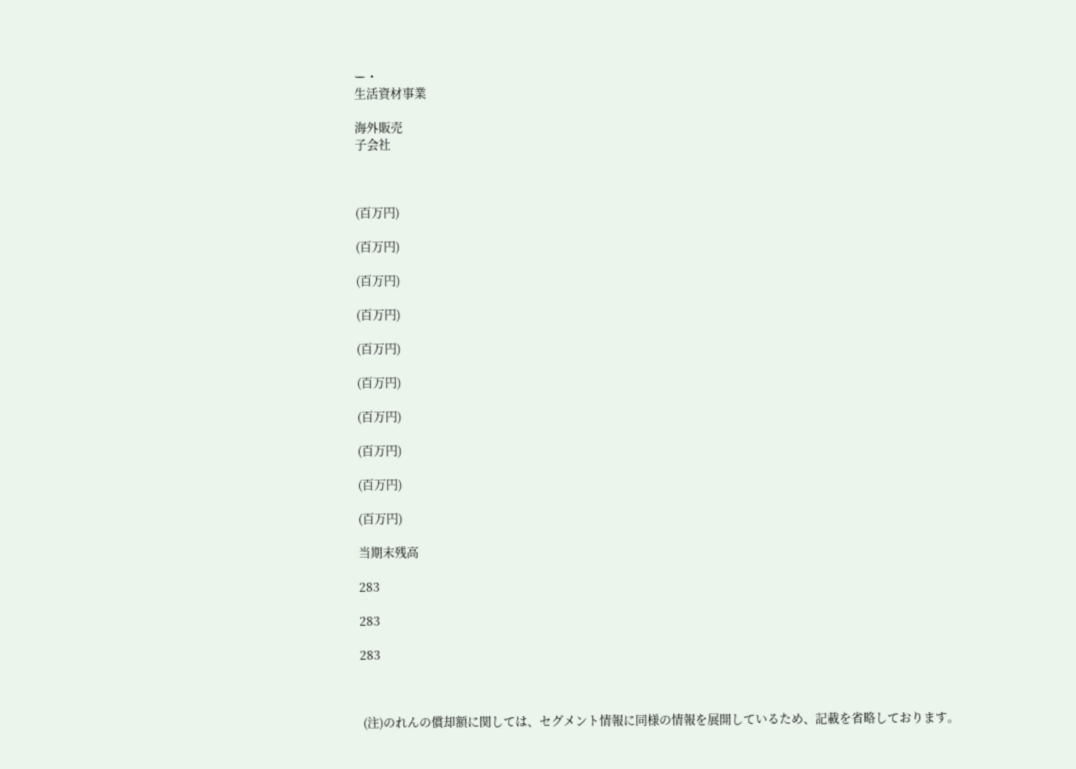ー・
生活資材事業

海外販売
子会社



(百万円)

(百万円)

(百万円)

(百万円)

(百万円)

(百万円)

(百万円)

(百万円)

(百万円)

(百万円)

当期末残高

283

283

283



 (注)のれんの償却額に関しては、セグメント情報に同様の情報を展開しているため、記載を省略しております。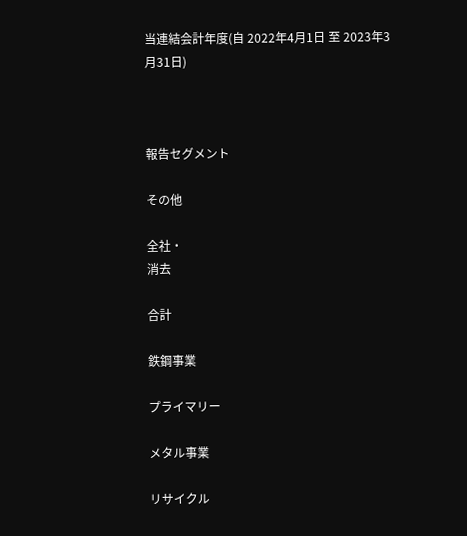当連結会計年度(自 2022年4月1日 至 2023年3月31日)



報告セグメント

その他

全社・
消去

合計

鉄鋼事業

プライマリー

メタル事業

リサイクル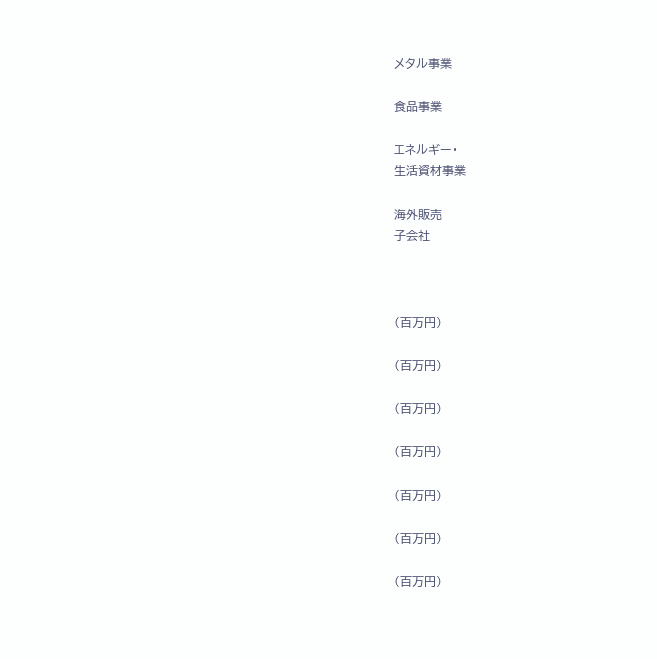メタル事業

食品事業

エネルギー・
生活資材事業

海外販売
子会社



(百万円)

(百万円)

(百万円)

(百万円)

(百万円)

(百万円)

(百万円)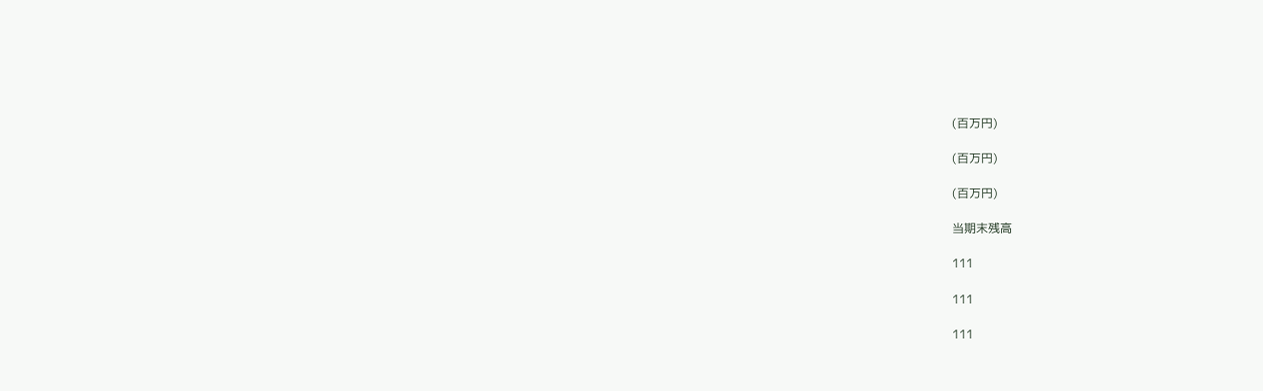(百万円)

(百万円)

(百万円)

当期末残高

111

111

111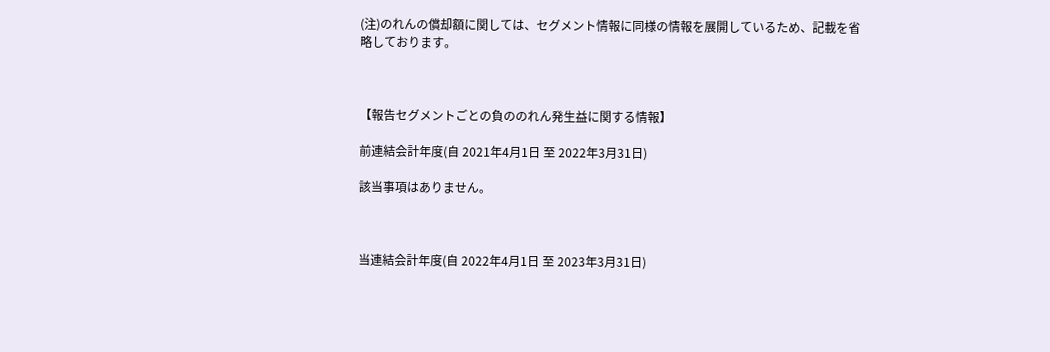(注)のれんの償却額に関しては、セグメント情報に同様の情報を展開しているため、記載を省略しております。



【報告セグメントごとの負ののれん発生益に関する情報】

前連結会計年度(自 2021年4月1日 至 2022年3月31日)

該当事項はありません。



当連結会計年度(自 2022年4月1日 至 2023年3月31日)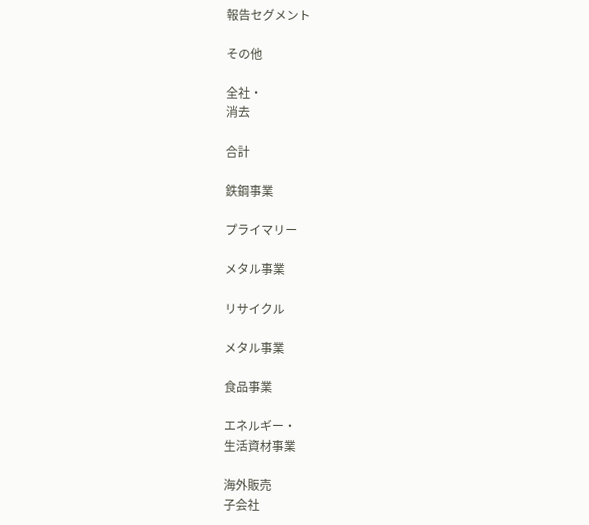報告セグメント

その他

全社・
消去

合計

鉄鋼事業

プライマリー

メタル事業

リサイクル

メタル事業

食品事業

エネルギー・
生活資材事業

海外販売
子会社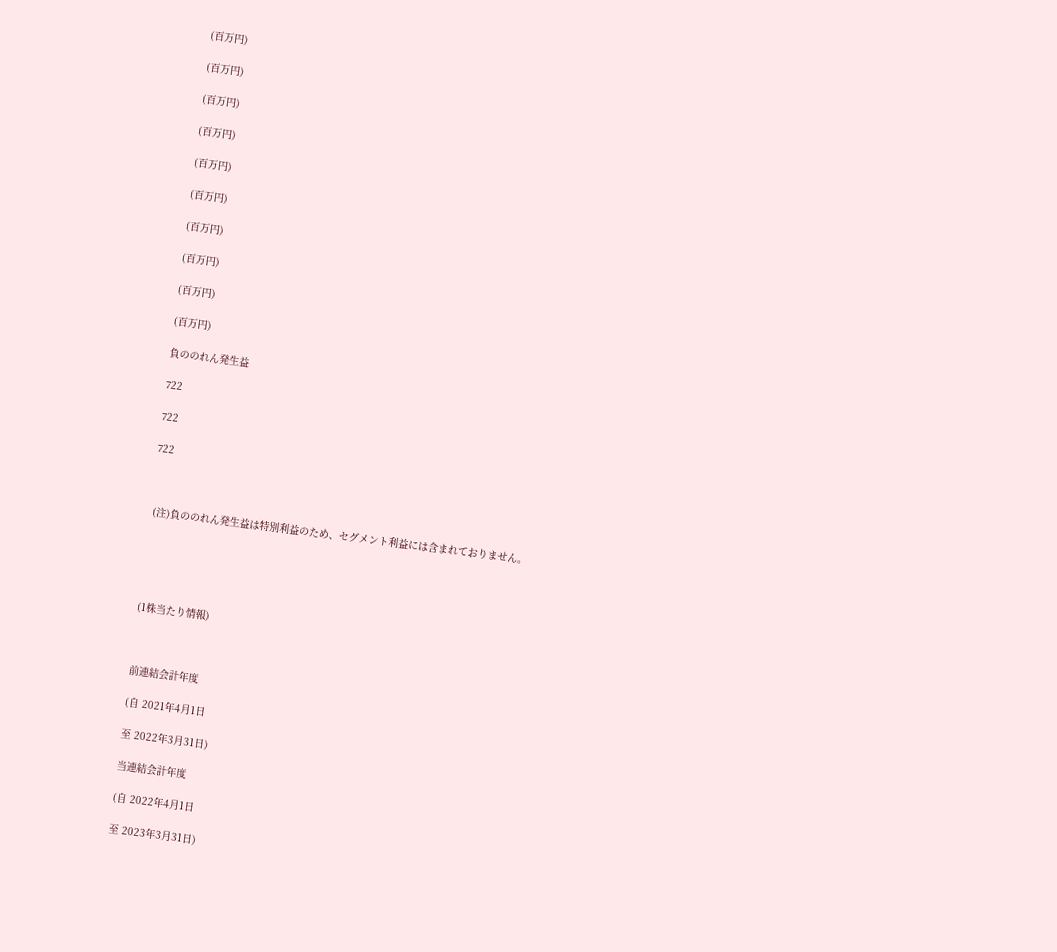(百万円)

(百万円)

(百万円)

(百万円)

(百万円)

(百万円)

(百万円)

(百万円)

(百万円)

(百万円)

負ののれん発生益

722

722

722



 (注)負ののれん発生益は特別利益のため、セグメント利益には含まれておりません。





(1株当たり情報)



前連結会計年度

(自 2021年4月1日

至 2022年3月31日)

当連結会計年度

(自 2022年4月1日

至 2023年3月31日)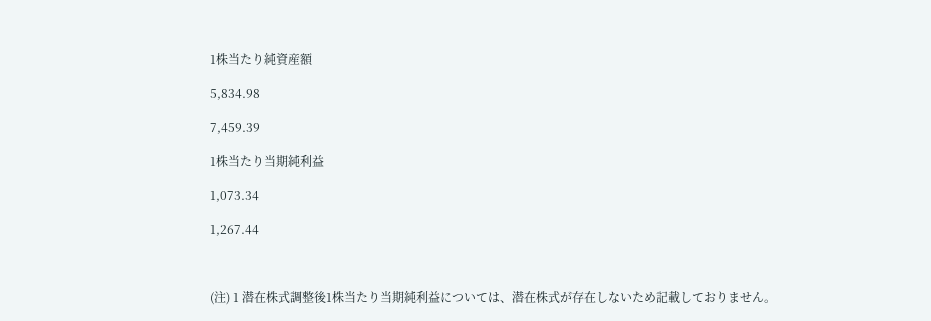1株当たり純資産額

5,834.98

7,459.39

1株当たり当期純利益

1,073.34

1,267.44



(注) 1 潜在株式調整後1株当たり当期純利益については、潜在株式が存在しないため記載しておりません。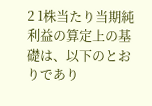2 1株当たり当期純利益の算定上の基礎は、以下のとおりであり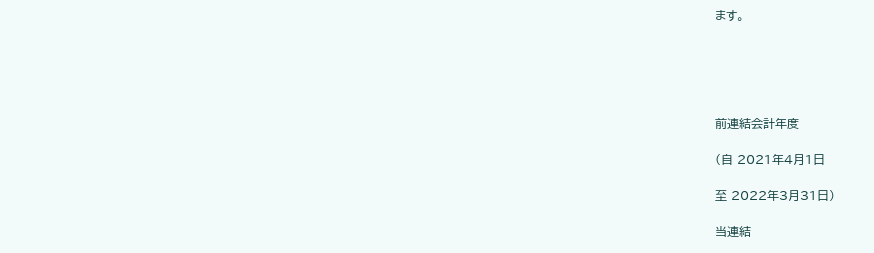ます。





前連結会計年度

(自 2021年4月1日

至 2022年3月31日)

当連結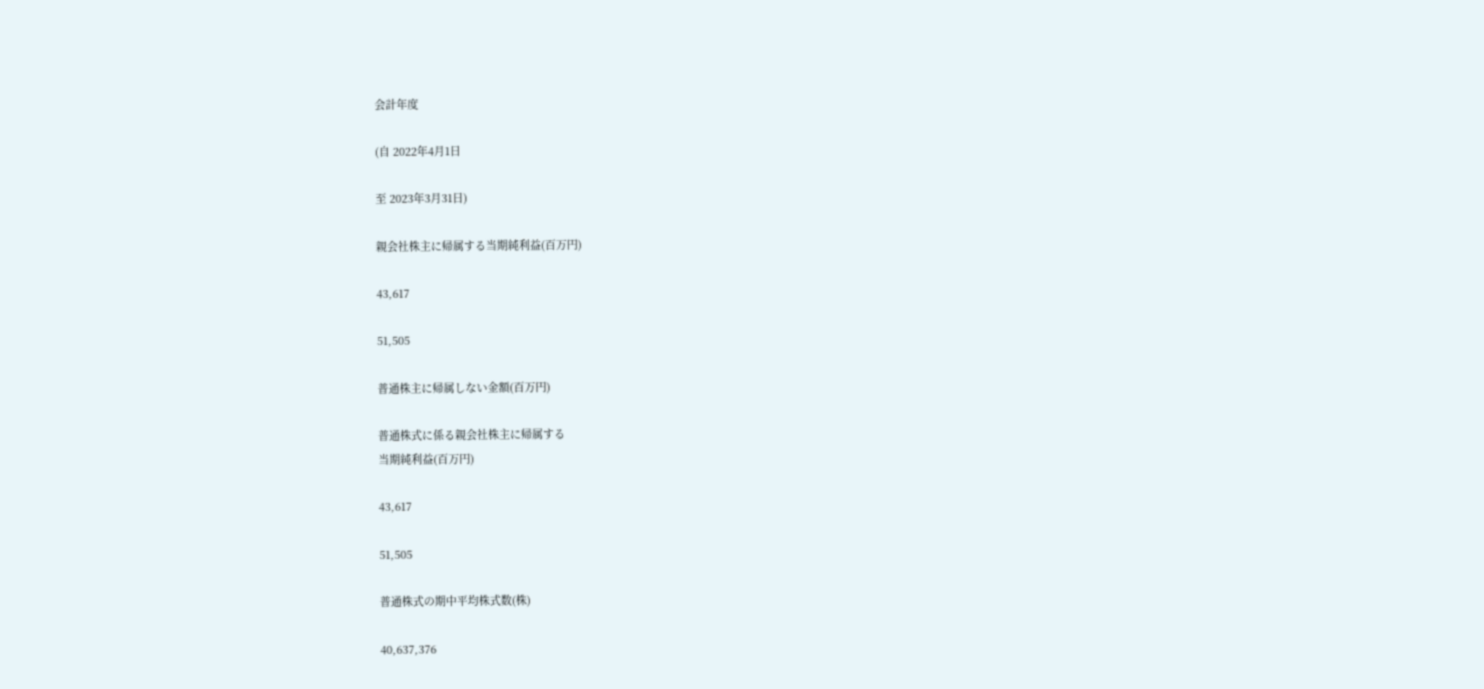会計年度

(自 2022年4月1日

至 2023年3月31日)

親会社株主に帰属する当期純利益(百万円)

43,617

51,505

普通株主に帰属しない金額(百万円)

普通株式に係る親会社株主に帰属する
当期純利益(百万円)

43,617

51,505

普通株式の期中平均株式数(株)

40,637,376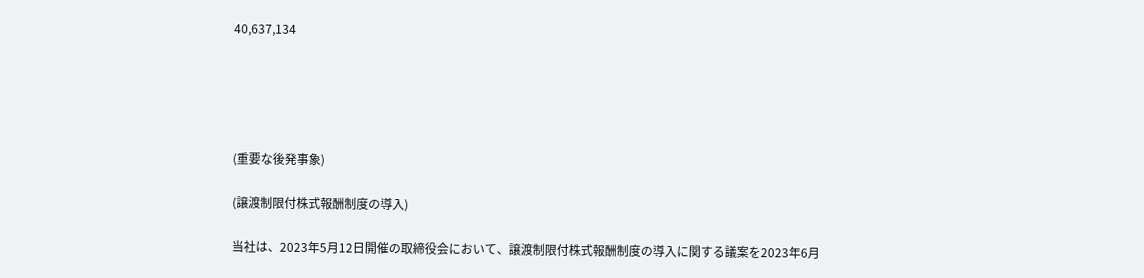40,637,134





(重要な後発事象)

(譲渡制限付株式報酬制度の導入)

当社は、2023年5月12日開催の取締役会において、譲渡制限付株式報酬制度の導入に関する議案を2023年6月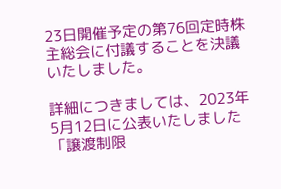23日開催予定の第76回定時株主総会に付議することを決議いたしました。

詳細につきましては、2023年5月12日に公表いたしました「譲渡制限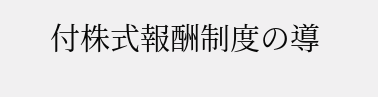付株式報酬制度の導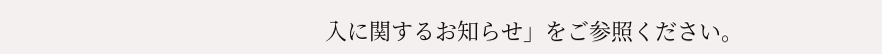入に関するお知らせ」をご参照ください。